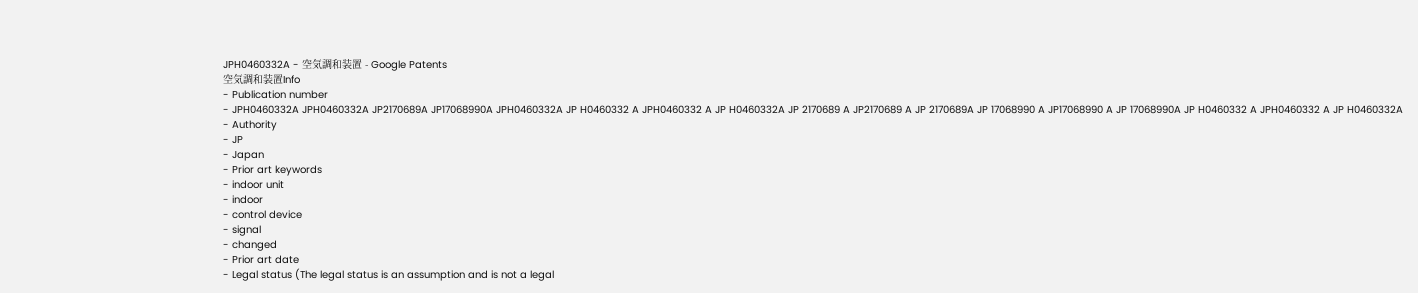JPH0460332A - 空気調和装置 - Google Patents
空気調和装置Info
- Publication number
- JPH0460332A JPH0460332A JP2170689A JP17068990A JPH0460332A JP H0460332 A JPH0460332 A JP H0460332A JP 2170689 A JP2170689 A JP 2170689A JP 17068990 A JP17068990 A JP 17068990A JP H0460332 A JPH0460332 A JP H0460332A
- Authority
- JP
- Japan
- Prior art keywords
- indoor unit
- indoor
- control device
- signal
- changed
- Prior art date
- Legal status (The legal status is an assumption and is not a legal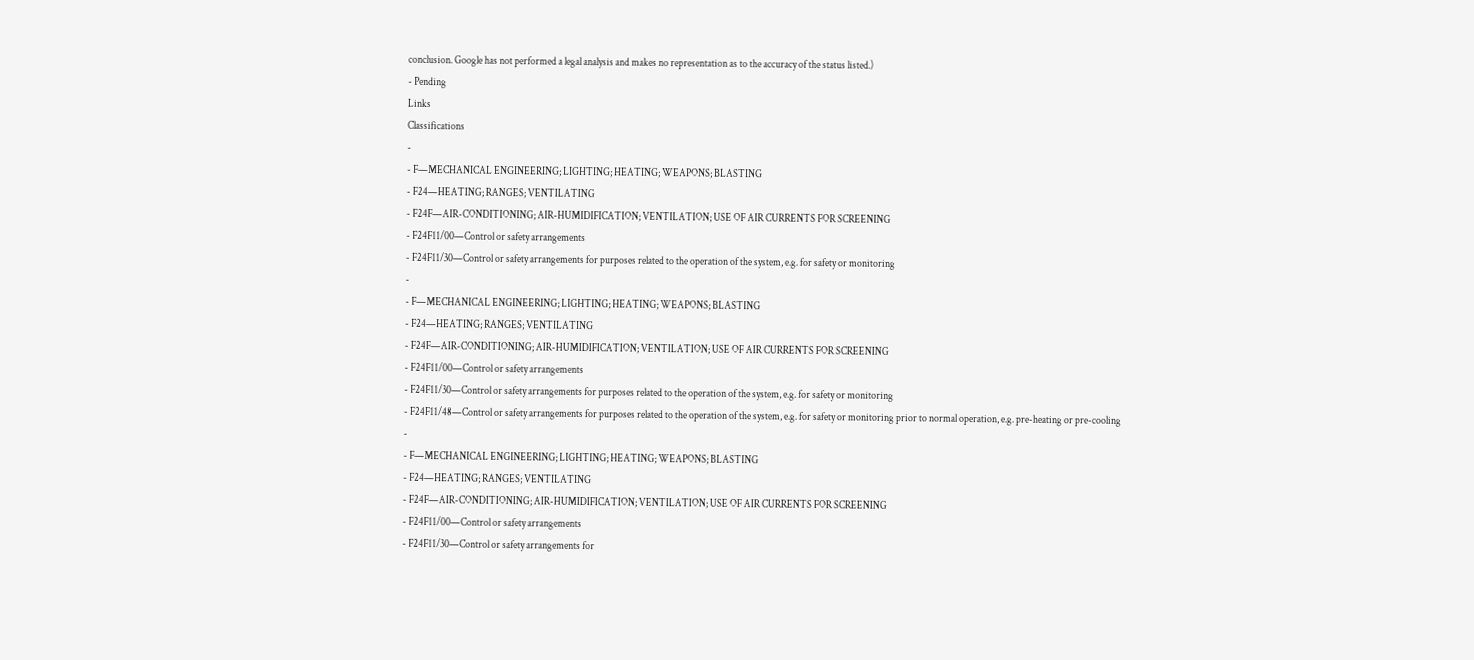conclusion. Google has not performed a legal analysis and makes no representation as to the accuracy of the status listed.)
- Pending
Links
Classifications
-
- F—MECHANICAL ENGINEERING; LIGHTING; HEATING; WEAPONS; BLASTING
- F24—HEATING; RANGES; VENTILATING
- F24F—AIR-CONDITIONING; AIR-HUMIDIFICATION; VENTILATION; USE OF AIR CURRENTS FOR SCREENING
- F24F11/00—Control or safety arrangements
- F24F11/30—Control or safety arrangements for purposes related to the operation of the system, e.g. for safety or monitoring
-
- F—MECHANICAL ENGINEERING; LIGHTING; HEATING; WEAPONS; BLASTING
- F24—HEATING; RANGES; VENTILATING
- F24F—AIR-CONDITIONING; AIR-HUMIDIFICATION; VENTILATION; USE OF AIR CURRENTS FOR SCREENING
- F24F11/00—Control or safety arrangements
- F24F11/30—Control or safety arrangements for purposes related to the operation of the system, e.g. for safety or monitoring
- F24F11/48—Control or safety arrangements for purposes related to the operation of the system, e.g. for safety or monitoring prior to normal operation, e.g. pre-heating or pre-cooling
-
- F—MECHANICAL ENGINEERING; LIGHTING; HEATING; WEAPONS; BLASTING
- F24—HEATING; RANGES; VENTILATING
- F24F—AIR-CONDITIONING; AIR-HUMIDIFICATION; VENTILATION; USE OF AIR CURRENTS FOR SCREENING
- F24F11/00—Control or safety arrangements
- F24F11/30—Control or safety arrangements for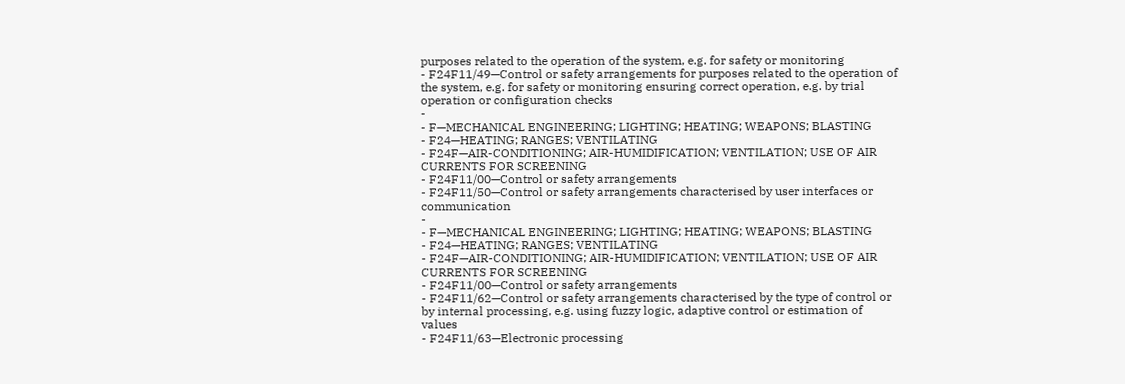purposes related to the operation of the system, e.g. for safety or monitoring
- F24F11/49—Control or safety arrangements for purposes related to the operation of the system, e.g. for safety or monitoring ensuring correct operation, e.g. by trial operation or configuration checks
-
- F—MECHANICAL ENGINEERING; LIGHTING; HEATING; WEAPONS; BLASTING
- F24—HEATING; RANGES; VENTILATING
- F24F—AIR-CONDITIONING; AIR-HUMIDIFICATION; VENTILATION; USE OF AIR CURRENTS FOR SCREENING
- F24F11/00—Control or safety arrangements
- F24F11/50—Control or safety arrangements characterised by user interfaces or communication
-
- F—MECHANICAL ENGINEERING; LIGHTING; HEATING; WEAPONS; BLASTING
- F24—HEATING; RANGES; VENTILATING
- F24F—AIR-CONDITIONING; AIR-HUMIDIFICATION; VENTILATION; USE OF AIR CURRENTS FOR SCREENING
- F24F11/00—Control or safety arrangements
- F24F11/62—Control or safety arrangements characterised by the type of control or by internal processing, e.g. using fuzzy logic, adaptive control or estimation of values
- F24F11/63—Electronic processing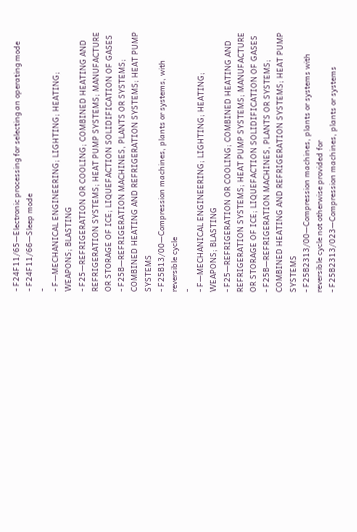- F24F11/65—Electronic processing for selecting an operating mode
- F24F11/66—Sleep mode
-
- F—MECHANICAL ENGINEERING; LIGHTING; HEATING; WEAPONS; BLASTING
- F25—REFRIGERATION OR COOLING; COMBINED HEATING AND REFRIGERATION SYSTEMS; HEAT PUMP SYSTEMS; MANUFACTURE OR STORAGE OF ICE; LIQUEFACTION SOLIDIFICATION OF GASES
- F25B—REFRIGERATION MACHINES, PLANTS OR SYSTEMS; COMBINED HEATING AND REFRIGERATION SYSTEMS; HEAT PUMP SYSTEMS
- F25B13/00—Compression machines, plants or systems, with reversible cycle
-
- F—MECHANICAL ENGINEERING; LIGHTING; HEATING; WEAPONS; BLASTING
- F25—REFRIGERATION OR COOLING; COMBINED HEATING AND REFRIGERATION SYSTEMS; HEAT PUMP SYSTEMS; MANUFACTURE OR STORAGE OF ICE; LIQUEFACTION SOLIDIFICATION OF GASES
- F25B—REFRIGERATION MACHINES, PLANTS OR SYSTEMS; COMBINED HEATING AND REFRIGERATION SYSTEMS; HEAT PUMP SYSTEMS
- F25B2313/00—Compression machines, plants or systems with reversible cycle not otherwise provided for
- F25B2313/023—Compression machines, plants or systems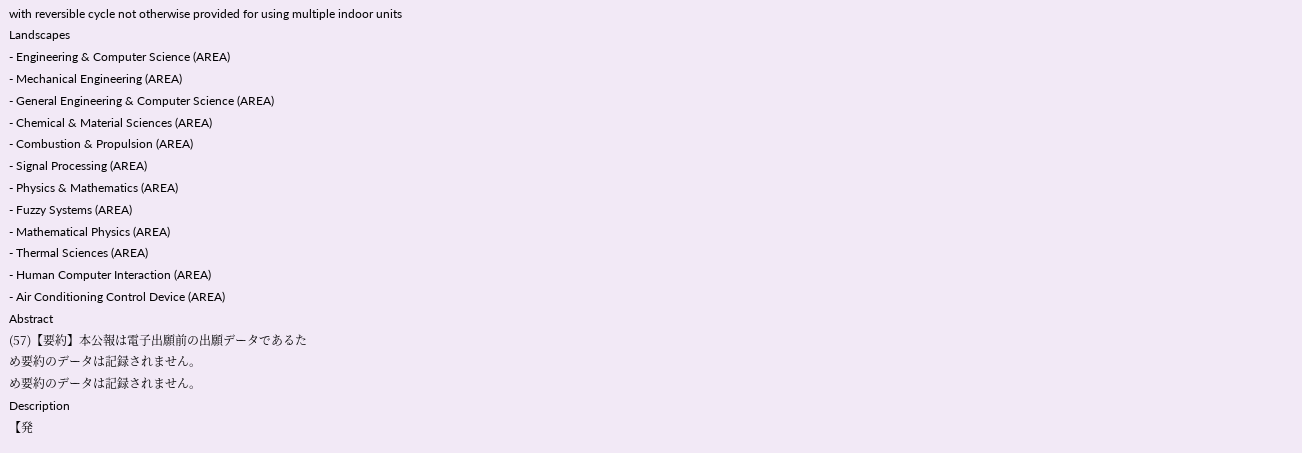with reversible cycle not otherwise provided for using multiple indoor units
Landscapes
- Engineering & Computer Science (AREA)
- Mechanical Engineering (AREA)
- General Engineering & Computer Science (AREA)
- Chemical & Material Sciences (AREA)
- Combustion & Propulsion (AREA)
- Signal Processing (AREA)
- Physics & Mathematics (AREA)
- Fuzzy Systems (AREA)
- Mathematical Physics (AREA)
- Thermal Sciences (AREA)
- Human Computer Interaction (AREA)
- Air Conditioning Control Device (AREA)
Abstract
(57)【要約】本公報は電子出願前の出願データであるた
め要約のデータは記録されません。
め要約のデータは記録されません。
Description
【発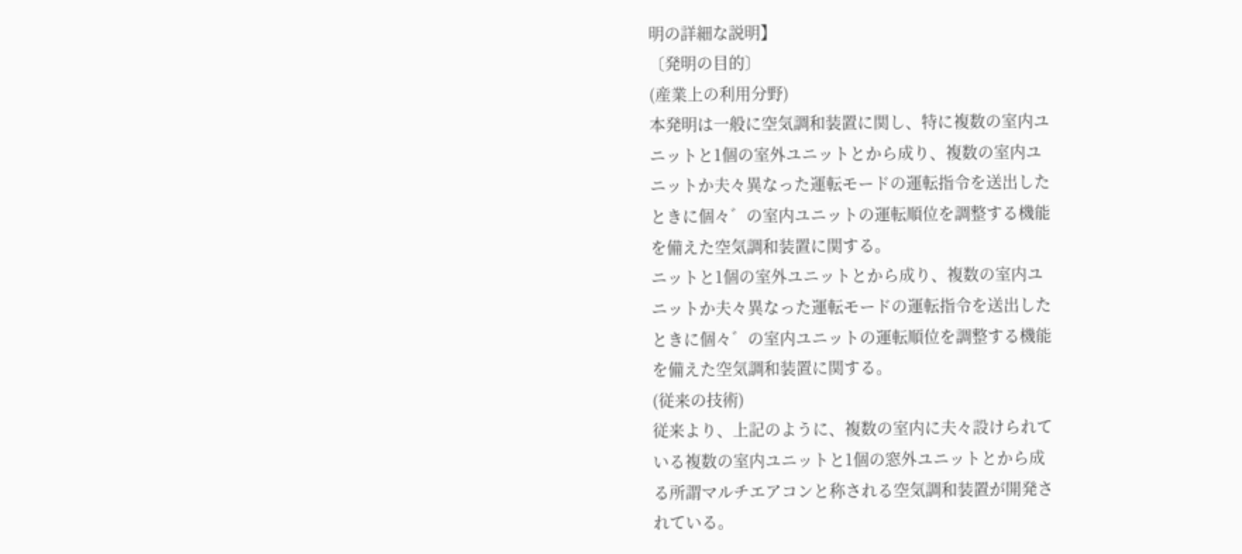明の詳細な説明】
〔発明の目的〕
(産業上の利用分野)
本発明は一般に空気調和装置に関し、特に複数の室内ユ
ニットと1個の室外ユニットとから成り、複数の室内ユ
ニットか夫々異なった運転モードの運転指令を送出した
ときに個々゛の室内ユニットの運転順位を調整する機能
を備えた空気調和装置に関する。
ニットと1個の室外ユニットとから成り、複数の室内ユ
ニットか夫々異なった運転モードの運転指令を送出した
ときに個々゛の室内ユニットの運転順位を調整する機能
を備えた空気調和装置に関する。
(従来の技術)
従来より、上記のように、複数の室内に夫々設けられて
いる複数の室内ユニットと1個の窓外ユニットとから成
る所謂マルチエアコンと称される空気調和装置が開発さ
れている。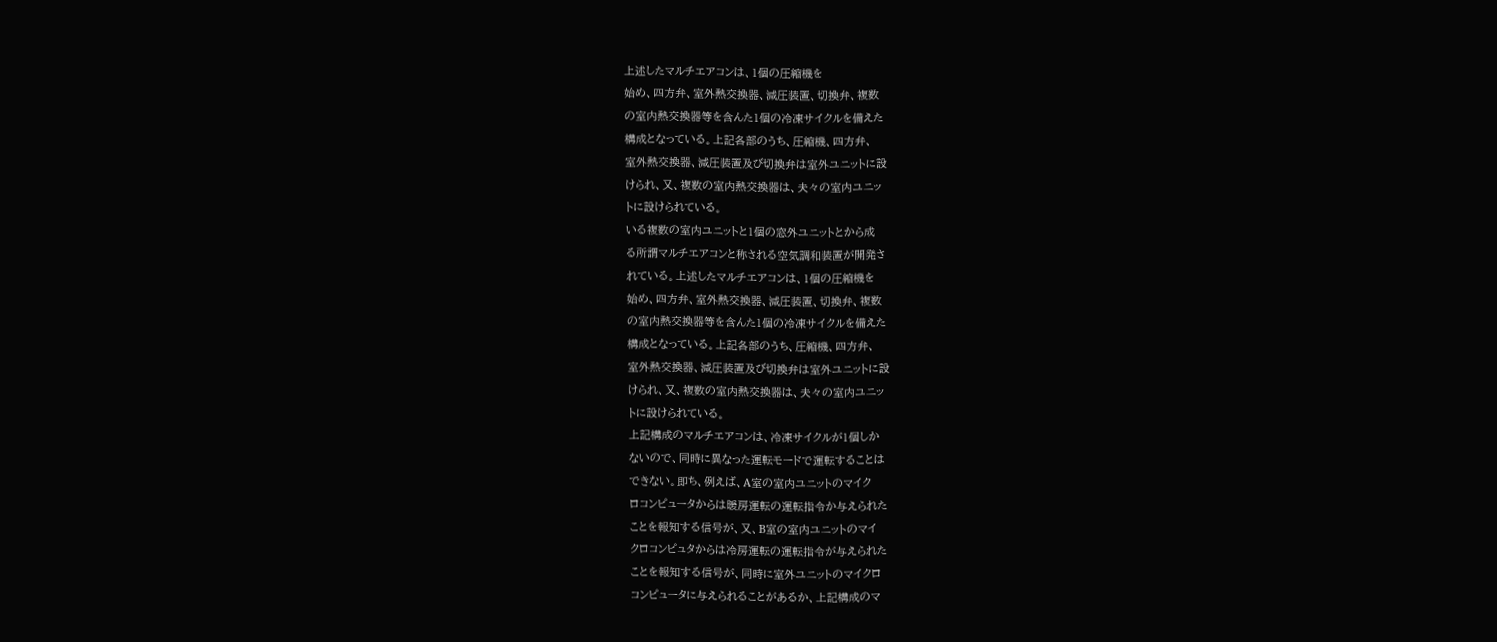上述したマルチエアコンは、1個の圧縮機を
始め、四方弁、室外熱交換器、減圧装置、切換弁、複数
の室内熱交換器等を含んた1個の冷凍サイクルを備えた
構成となっている。上記各部のうち、圧縮機、四方弁、
室外熱交換器、減圧装置及び切換弁は室外ユニットに設
けられ、又、複数の室内熱交換器は、夫々の室内ユニッ
トに設けられている。
いる複数の室内ユニットと1個の窓外ユニットとから成
る所謂マルチエアコンと称される空気調和装置が開発さ
れている。上述したマルチエアコンは、1個の圧縮機を
始め、四方弁、室外熱交換器、減圧装置、切換弁、複数
の室内熱交換器等を含んた1個の冷凍サイクルを備えた
構成となっている。上記各部のうち、圧縮機、四方弁、
室外熱交換器、減圧装置及び切換弁は室外ユニットに設
けられ、又、複数の室内熱交換器は、夫々の室内ユニッ
トに設けられている。
上記構成のマルチエアコンは、冷凍サイクルが1個しか
ないので、同時に異なった運転モードで運転することは
できない。即ち、例えば、A室の室内ユニットのマイク
ロコンピュータからは暖房運転の運転指令か与えられた
ことを報知する信号が、又、B室の室内ユニットのマイ
クロコンピュタからは冷房運転の運転指令が与えられた
ことを報知する信号が、同時に室外ユニットのマイクロ
コンピュータに与えられることがあるか、上記構成のマ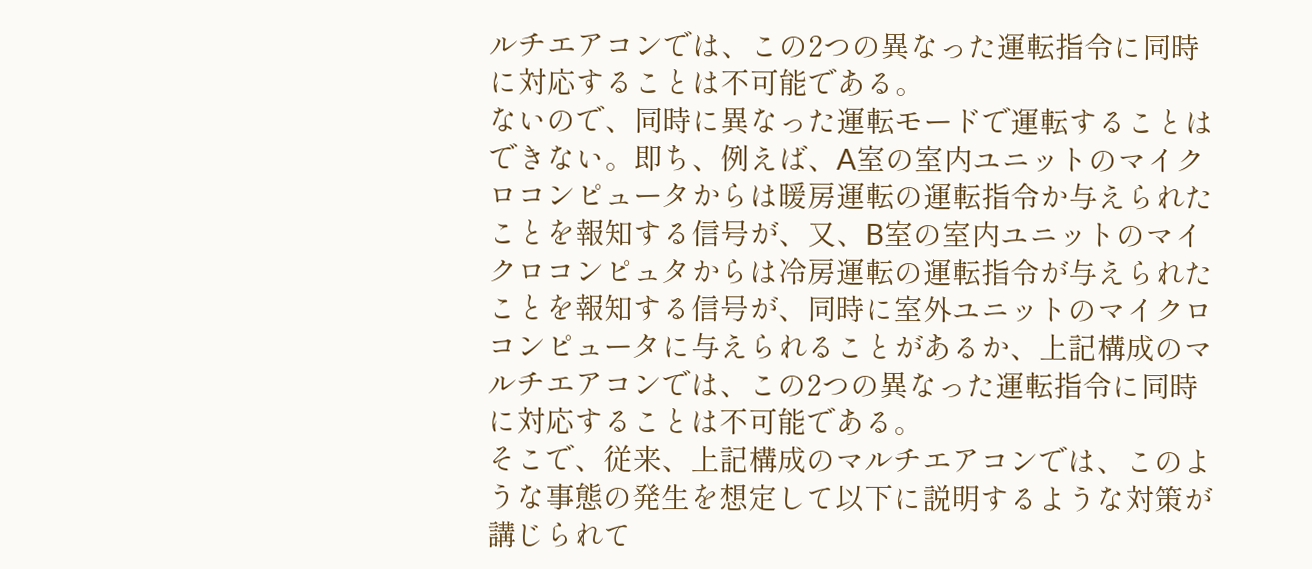ルチエアコンでは、この2つの異なった運転指令に同時
に対応することは不可能である。
ないので、同時に異なった運転モードで運転することは
できない。即ち、例えば、A室の室内ユニットのマイク
ロコンピュータからは暖房運転の運転指令か与えられた
ことを報知する信号が、又、B室の室内ユニットのマイ
クロコンピュタからは冷房運転の運転指令が与えられた
ことを報知する信号が、同時に室外ユニットのマイクロ
コンピュータに与えられることがあるか、上記構成のマ
ルチエアコンでは、この2つの異なった運転指令に同時
に対応することは不可能である。
そこで、従来、上記構成のマルチエアコンでは、このよ
うな事態の発生を想定して以下に説明するような対策が
講じられて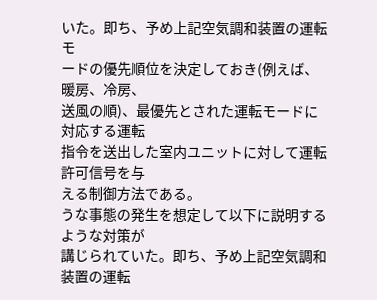いた。即ち、予め上記空気調和装置の運転モ
ードの優先順位を決定しておき(例えば、暖房、冷房、
送風の順)、最優先とされた運転モードに対応する運転
指令を送出した室内ユニットに対して運転許可信号を与
える制御方法である。
うな事態の発生を想定して以下に説明するような対策が
講じられていた。即ち、予め上記空気調和装置の運転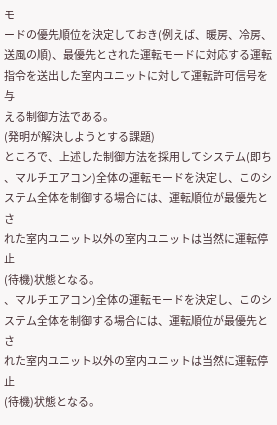モ
ードの優先順位を決定しておき(例えば、暖房、冷房、
送風の順)、最優先とされた運転モードに対応する運転
指令を送出した室内ユニットに対して運転許可信号を与
える制御方法である。
(発明が解決しようとする課題)
ところで、上述した制御方法を採用してシステム(即ち
、マルチエアコン)全体の運転モードを決定し、このシ
ステム全体を制御する場合には、運転順位が最優先とさ
れた室内ユニット以外の室内ユニットは当然に運転停止
(待機)状態となる。
、マルチエアコン)全体の運転モードを決定し、このシ
ステム全体を制御する場合には、運転順位が最優先とさ
れた室内ユニット以外の室内ユニットは当然に運転停止
(待機)状態となる。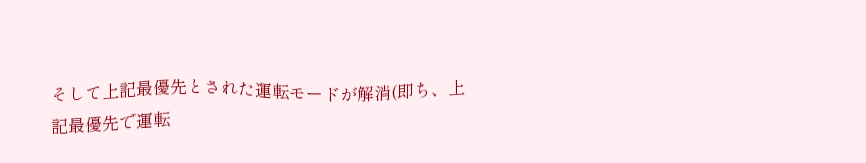そして上記最優先とされた運転モードが解消(即ち、上
記最優先で運転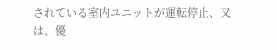されている室内ユニットが運転停止、又
は、優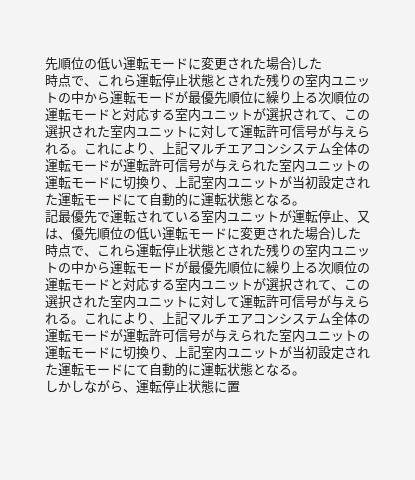先順位の低い運転モードに変更された場合)した
時点で、これら運転停止状態とされた残りの室内ユニッ
トの中から運転モードが最優先順位に繰り上る次順位の
運転モードと対応する室内ユニットが選択されて、この
選択された室内ユニットに対して運転許可信号が与えら
れる。これにより、上記マルチエアコンシステム全体の
運転モードが運転許可信号が与えられた室内ユニットの
運転モードに切換り、上記室内ユニットが当初設定され
た運転モードにて自動的に運転状態となる。
記最優先で運転されている室内ユニットが運転停止、又
は、優先順位の低い運転モードに変更された場合)した
時点で、これら運転停止状態とされた残りの室内ユニッ
トの中から運転モードが最優先順位に繰り上る次順位の
運転モードと対応する室内ユニットが選択されて、この
選択された室内ユニットに対して運転許可信号が与えら
れる。これにより、上記マルチエアコンシステム全体の
運転モードが運転許可信号が与えられた室内ユニットの
運転モードに切換り、上記室内ユニットが当初設定され
た運転モードにて自動的に運転状態となる。
しかしながら、運転停止状態に置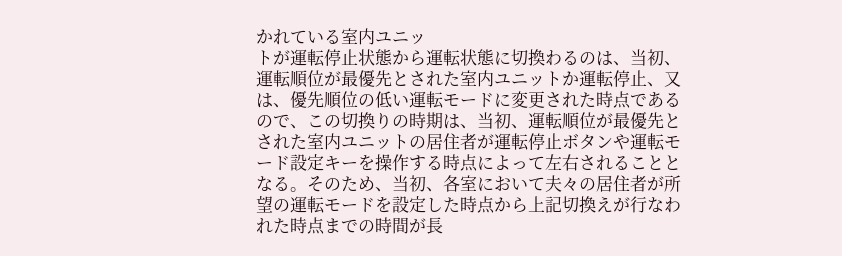かれている室内ユニッ
トが運転停止状態から運転状態に切換わるのは、当初、
運転順位が最優先とされた室内ユニットか運転停止、又
は、優先順位の低い運転モードに変更された時点である
ので、この切換りの時期は、当初、運転順位が最優先と
された室内ユニットの居住者が運転停止ボタンや運転モ
ード設定キーを操作する時点によって左右されることと
なる。そのため、当初、各室において夫々の居住者が所
望の運転モードを設定した時点から上記切換えが行なわ
れた時点までの時間が長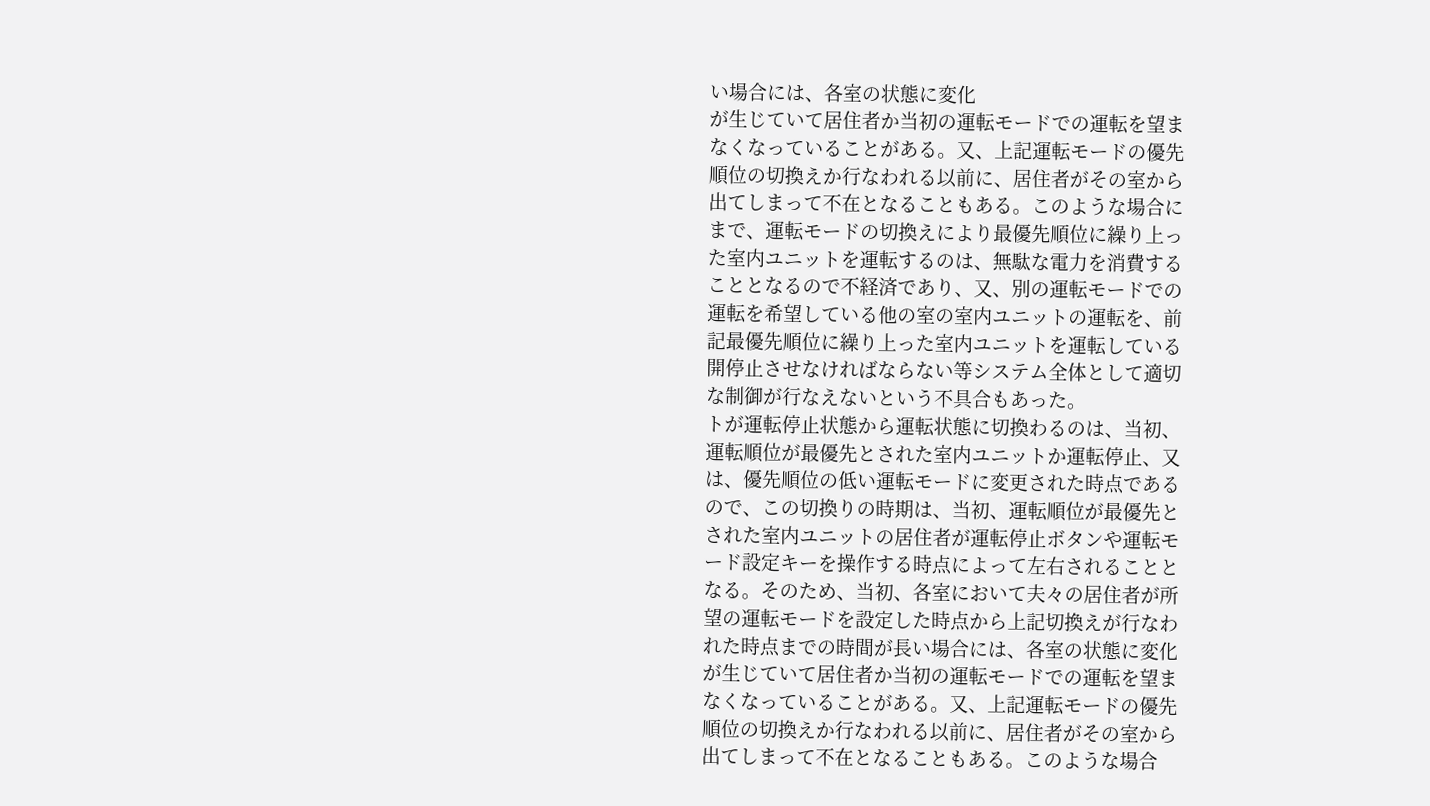い場合には、各室の状態に変化
が生じていて居住者か当初の運転モードでの運転を望ま
なくなっていることがある。又、上記運転モードの優先
順位の切換えか行なわれる以前に、居住者がその室から
出てしまって不在となることもある。このような場合に
まで、運転モードの切換えにより最優先順位に繰り上っ
た室内ユニットを運転するのは、無駄な電力を消費する
こととなるので不経済であり、又、別の運転モードでの
運転を希望している他の室の室内ユニットの運転を、前
記最優先順位に繰り上った室内ユニットを運転している
開停止させなければならない等システム全体として適切
な制御が行なえないという不具合もあった。
トが運転停止状態から運転状態に切換わるのは、当初、
運転順位が最優先とされた室内ユニットか運転停止、又
は、優先順位の低い運転モードに変更された時点である
ので、この切換りの時期は、当初、運転順位が最優先と
された室内ユニットの居住者が運転停止ボタンや運転モ
ード設定キーを操作する時点によって左右されることと
なる。そのため、当初、各室において夫々の居住者が所
望の運転モードを設定した時点から上記切換えが行なわ
れた時点までの時間が長い場合には、各室の状態に変化
が生じていて居住者か当初の運転モードでの運転を望ま
なくなっていることがある。又、上記運転モードの優先
順位の切換えか行なわれる以前に、居住者がその室から
出てしまって不在となることもある。このような場合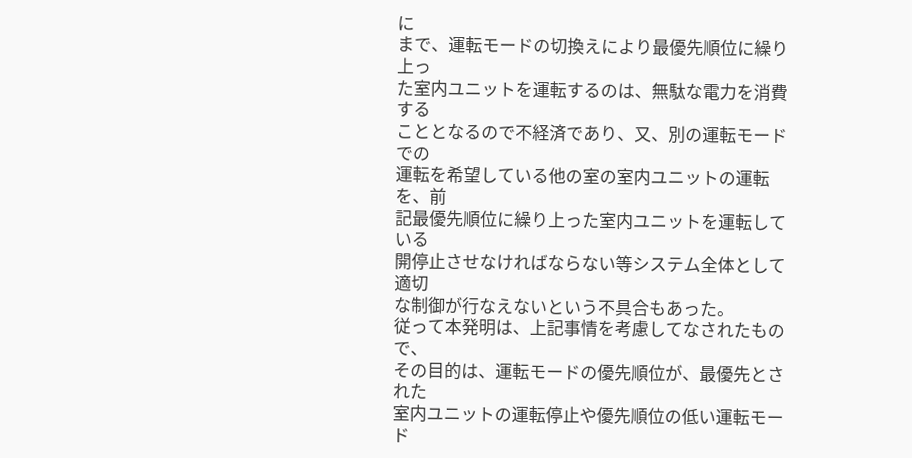に
まで、運転モードの切換えにより最優先順位に繰り上っ
た室内ユニットを運転するのは、無駄な電力を消費する
こととなるので不経済であり、又、別の運転モードでの
運転を希望している他の室の室内ユニットの運転を、前
記最優先順位に繰り上った室内ユニットを運転している
開停止させなければならない等システム全体として適切
な制御が行なえないという不具合もあった。
従って本発明は、上記事情を考慮してなされたもので、
その目的は、運転モードの優先順位が、最優先とされた
室内ユニットの運転停止や優先順位の低い運転モード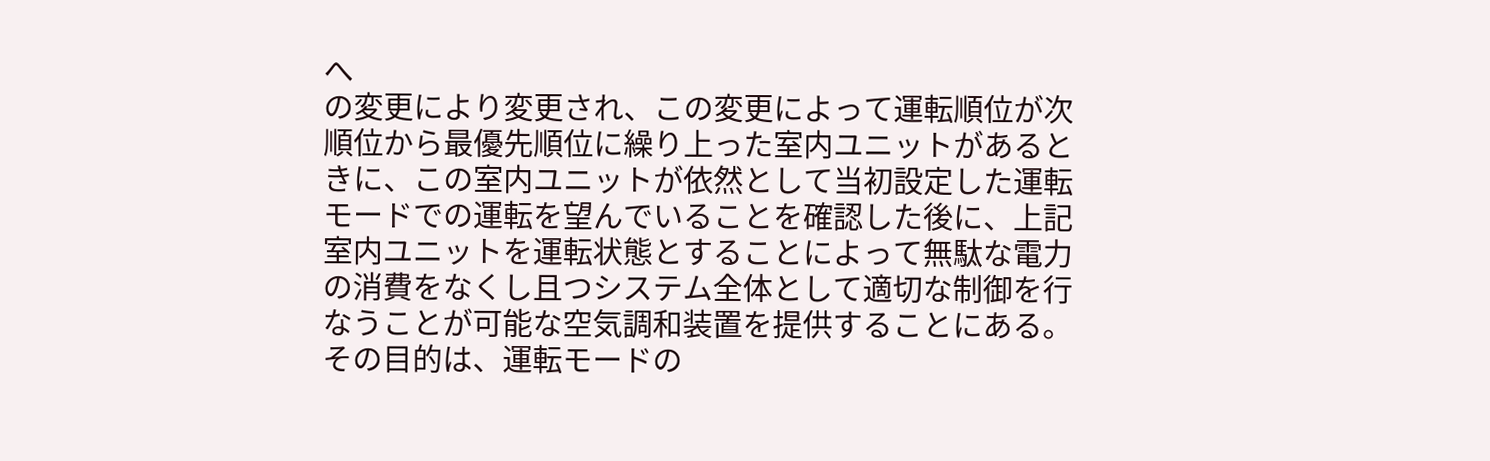へ
の変更により変更され、この変更によって運転順位が次
順位から最優先順位に繰り上った室内ユニットがあると
きに、この室内ユニットが依然として当初設定した運転
モードでの運転を望んでいることを確認した後に、上記
室内ユニットを運転状態とすることによって無駄な電力
の消費をなくし且つシステム全体として適切な制御を行
なうことが可能な空気調和装置を提供することにある。
その目的は、運転モードの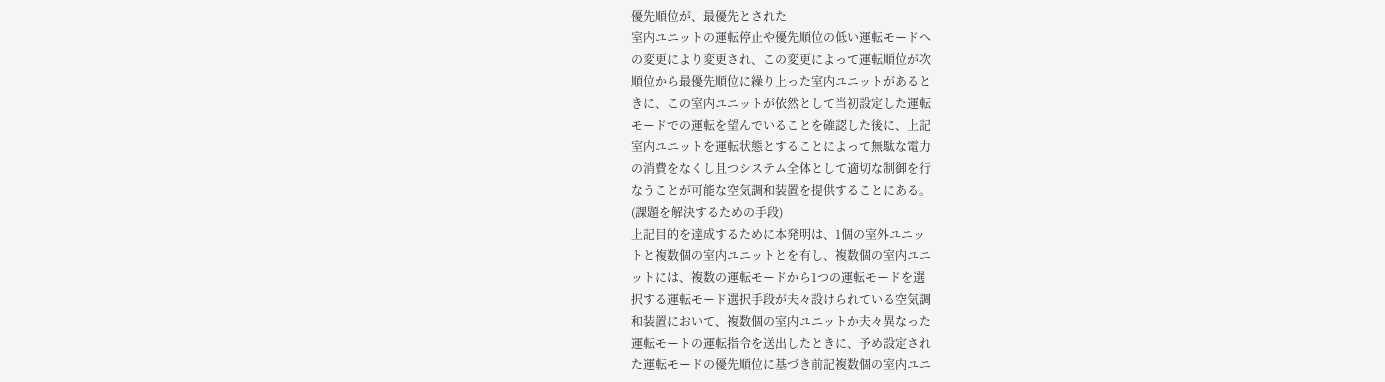優先順位が、最優先とされた
室内ユニットの運転停止や優先順位の低い運転モードへ
の変更により変更され、この変更によって運転順位が次
順位から最優先順位に繰り上った室内ユニットがあると
きに、この室内ユニットが依然として当初設定した運転
モードでの運転を望んでいることを確認した後に、上記
室内ユニットを運転状態とすることによって無駄な電力
の消費をなくし且つシステム全体として適切な制御を行
なうことが可能な空気調和装置を提供することにある。
(課題を解決するための手段)
上記目的を達成するために本発明は、1個の室外ユニッ
トと複数個の室内ユニットとを有し、複数個の室内ユニ
ットには、複数の運転モードから1つの運転モードを選
択する運転モード選択手段が夫々設けられている空気調
和装置において、複数個の室内ユニットか夫々異なった
運転モートの運転指令を送出したときに、予め設定され
た運転モードの優先順位に基づき前記複数個の室内ユニ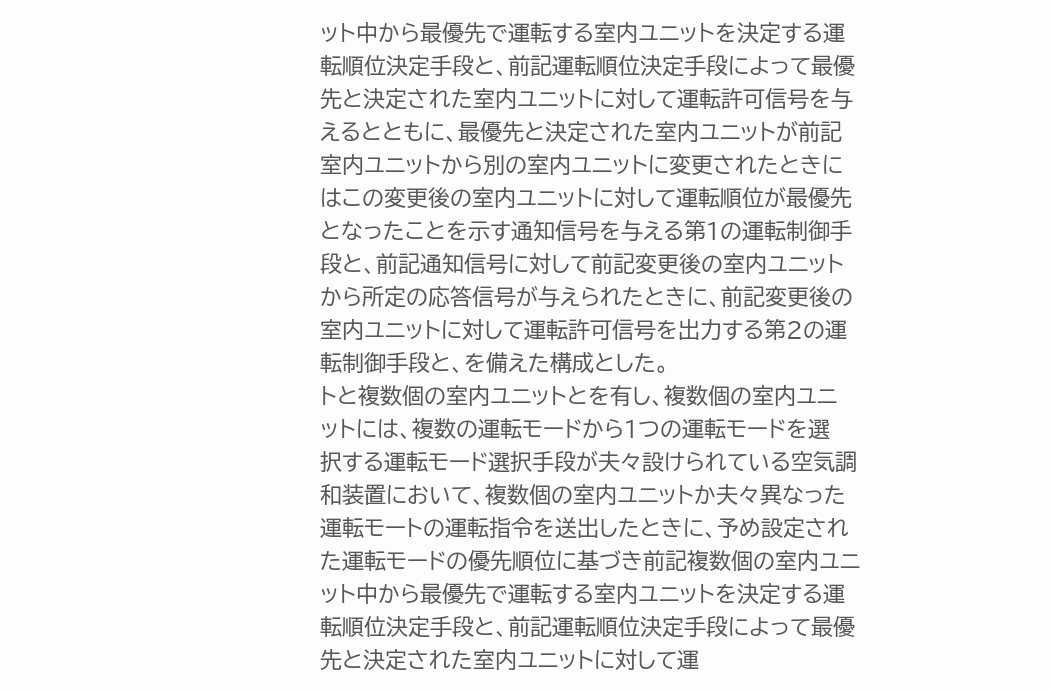ット中から最優先で運転する室内ユニットを決定する運
転順位決定手段と、前記運転順位決定手段によって最優
先と決定された室内ユニットに対して運転許可信号を与
えるとともに、最優先と決定された室内ユニットが前記
室内ユニットから別の室内ユニットに変更されたときに
はこの変更後の室内ユニットに対して運転順位が最優先
となったことを示す通知信号を与える第1の運転制御手
段と、前記通知信号に対して前記変更後の室内ユニット
から所定の応答信号が与えられたときに、前記変更後の
室内ユニットに対して運転許可信号を出力する第2の運
転制御手段と、を備えた構成とした。
トと複数個の室内ユニットとを有し、複数個の室内ユニ
ットには、複数の運転モードから1つの運転モードを選
択する運転モード選択手段が夫々設けられている空気調
和装置において、複数個の室内ユニットか夫々異なった
運転モートの運転指令を送出したときに、予め設定され
た運転モードの優先順位に基づき前記複数個の室内ユニ
ット中から最優先で運転する室内ユニットを決定する運
転順位決定手段と、前記運転順位決定手段によって最優
先と決定された室内ユニットに対して運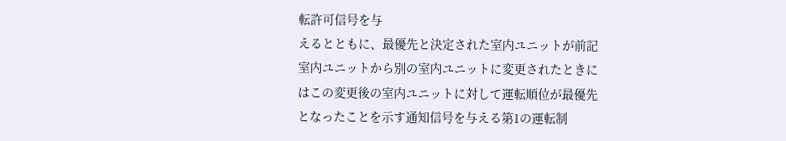転許可信号を与
えるとともに、最優先と決定された室内ユニットが前記
室内ユニットから別の室内ユニットに変更されたときに
はこの変更後の室内ユニットに対して運転順位が最優先
となったことを示す通知信号を与える第1の運転制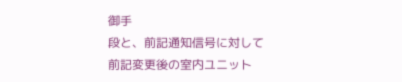御手
段と、前記通知信号に対して前記変更後の室内ユニット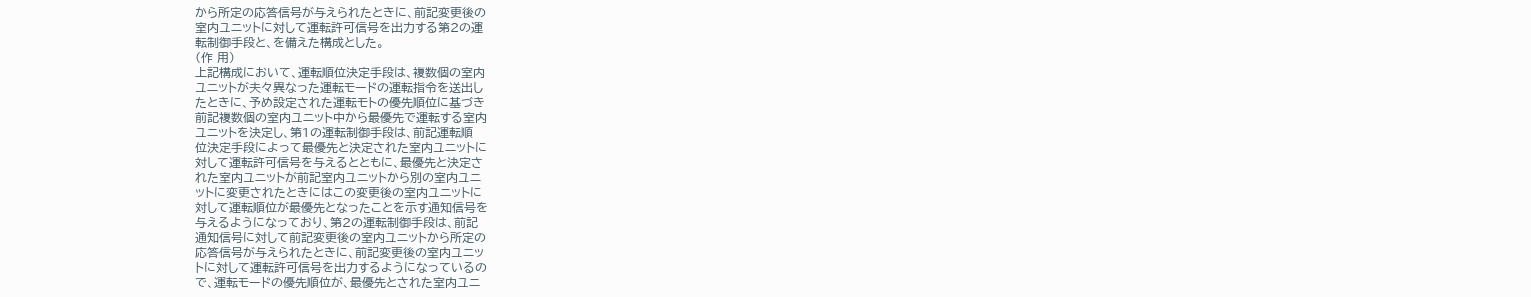から所定の応答信号が与えられたときに、前記変更後の
室内ユニットに対して運転許可信号を出力する第2の運
転制御手段と、を備えた構成とした。
(作 用)
上記構成において、運転順位決定手段は、複数個の室内
ユニットが夫々異なった運転モードの運転指令を送出し
たときに、予め設定された運転モトの優先順位に基づき
前記複数個の室内ユニット中から最優先で運転する室内
ユニットを決定し、第1の運転制御手段は、前記運転順
位決定手段によって最優先と決定された室内ユニットに
対して運転許可信号を与えるとともに、最優先と決定さ
れた室内ユニットが前記室内ユニットから別の室内ユニ
ットに変更されたときにはこの変更後の室内ユニットに
対して運転順位が最優先となったことを示す通知信号を
与えるようになっており、第2の運転制御手段は、前記
通知信号に対して前記変更後の室内ユニットから所定の
応答信号が与えられたときに、前記変更後の室内ユニッ
トに対して運転許可信号を出力するようになっているの
で、運転モードの優先順位が、最優先とされた室内ユニ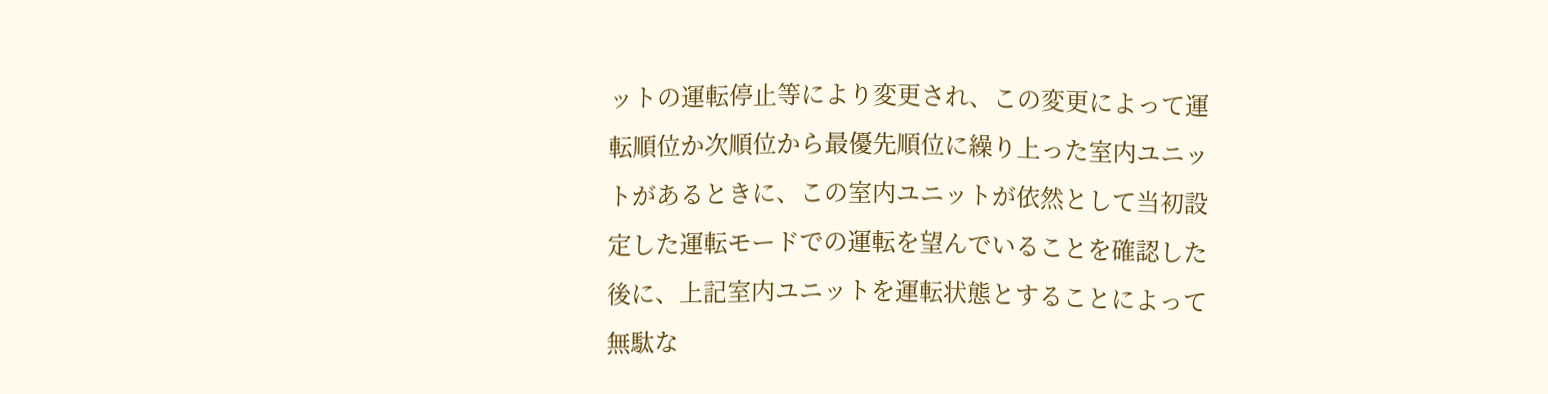ットの運転停止等により変更され、この変更によって運
転順位か次順位から最優先順位に繰り上った室内ユニッ
トがあるときに、この室内ユニットが依然として当初設
定した運転モードでの運転を望んでいることを確認した
後に、上記室内ユニットを運転状態とすることによって
無駄な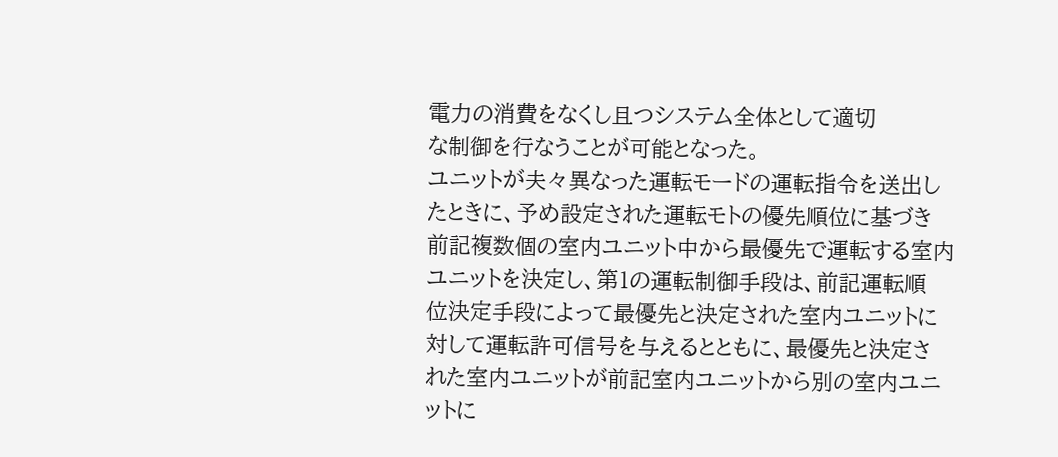電力の消費をなくし且つシステム全体として適切
な制御を行なうことが可能となった。
ユニットが夫々異なった運転モードの運転指令を送出し
たときに、予め設定された運転モトの優先順位に基づき
前記複数個の室内ユニット中から最優先で運転する室内
ユニットを決定し、第1の運転制御手段は、前記運転順
位決定手段によって最優先と決定された室内ユニットに
対して運転許可信号を与えるとともに、最優先と決定さ
れた室内ユニットが前記室内ユニットから別の室内ユニ
ットに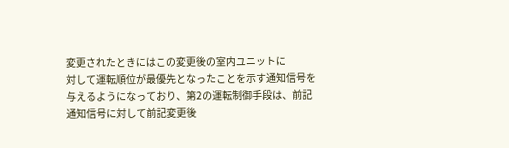変更されたときにはこの変更後の室内ユニットに
対して運転順位が最優先となったことを示す通知信号を
与えるようになっており、第2の運転制御手段は、前記
通知信号に対して前記変更後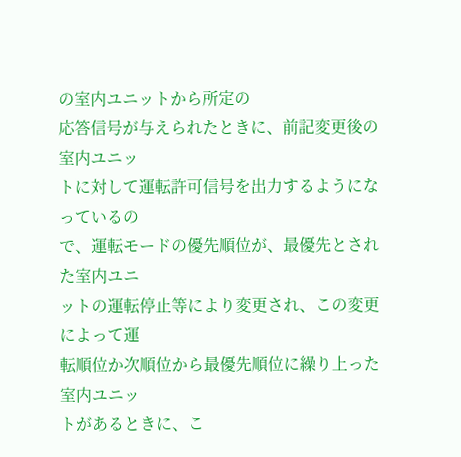の室内ユニットから所定の
応答信号が与えられたときに、前記変更後の室内ユニッ
トに対して運転許可信号を出力するようになっているの
で、運転モードの優先順位が、最優先とされた室内ユニ
ットの運転停止等により変更され、この変更によって運
転順位か次順位から最優先順位に繰り上った室内ユニッ
トがあるときに、こ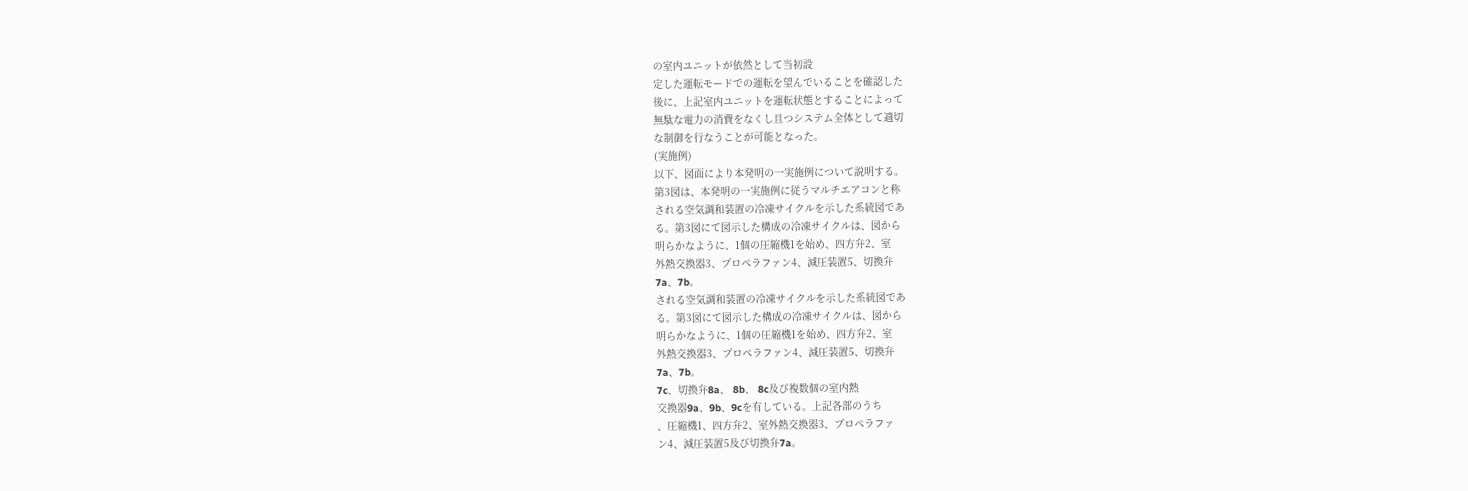の室内ユニットが依然として当初設
定した運転モードでの運転を望んでいることを確認した
後に、上記室内ユニットを運転状態とすることによって
無駄な電力の消費をなくし且つシステム全体として適切
な制御を行なうことが可能となった。
(実施例)
以下、図面により本発明の一実施例について説明する。
第3図は、本発明の一実施例に従うマルチエアコンと称
される空気調和装置の冷凍サイクルを示した系統図であ
る。第3図にて図示した構成の冷凍サイクルは、図から
明らかなように、1個の圧縮機1を始め、四方弁2、室
外熱交換器3、プロペラファン4、減圧装置5、切換弁
7a、7b。
される空気調和装置の冷凍サイクルを示した系統図であ
る。第3図にて図示した構成の冷凍サイクルは、図から
明らかなように、1個の圧縮機1を始め、四方弁2、室
外熱交換器3、プロペラファン4、減圧装置5、切換弁
7a、7b。
7c、切換弁8a、 8b、 8c及び複数個の室内熱
交換器9a、9b、9cを有している。上記各部のうち
、圧縮機1、四方弁2、室外熱交換器3、プロペラファ
ン4、減圧装置5及び切換弁7a。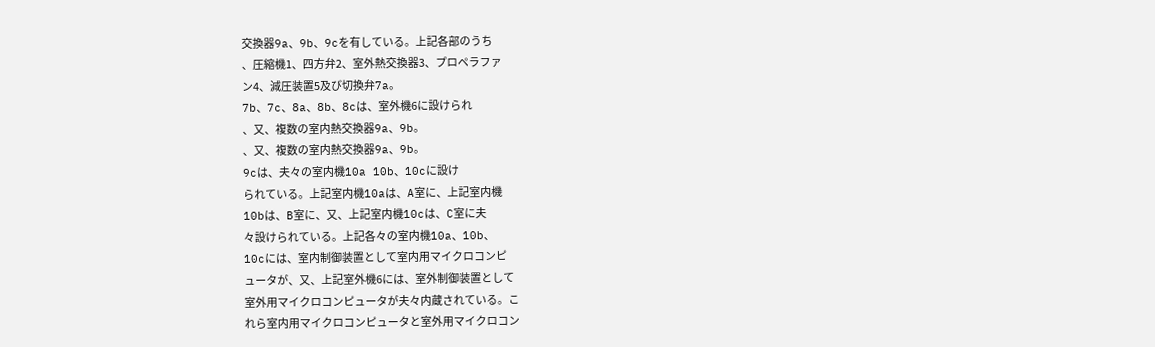交換器9a、9b、9cを有している。上記各部のうち
、圧縮機1、四方弁2、室外熱交換器3、プロペラファ
ン4、減圧装置5及び切換弁7a。
7b、7c、8a、8b、8cは、室外機6に設けられ
、又、複数の室内熱交換器9a、9b。
、又、複数の室内熱交換器9a、9b。
9cは、夫々の室内機10a 10b、10cに設け
られている。上記室内機10aは、A室に、上記室内機
10bは、B室に、又、上記室内機10cは、C室に夫
々設けられている。上記各々の室内機10a、10b、
10cには、室内制御装置として室内用マイクロコンピ
ュータが、又、上記室外機6には、室外制御装置として
室外用マイクロコンピュータが夫々内蔵されている。こ
れら室内用マイクロコンピュータと室外用マイクロコン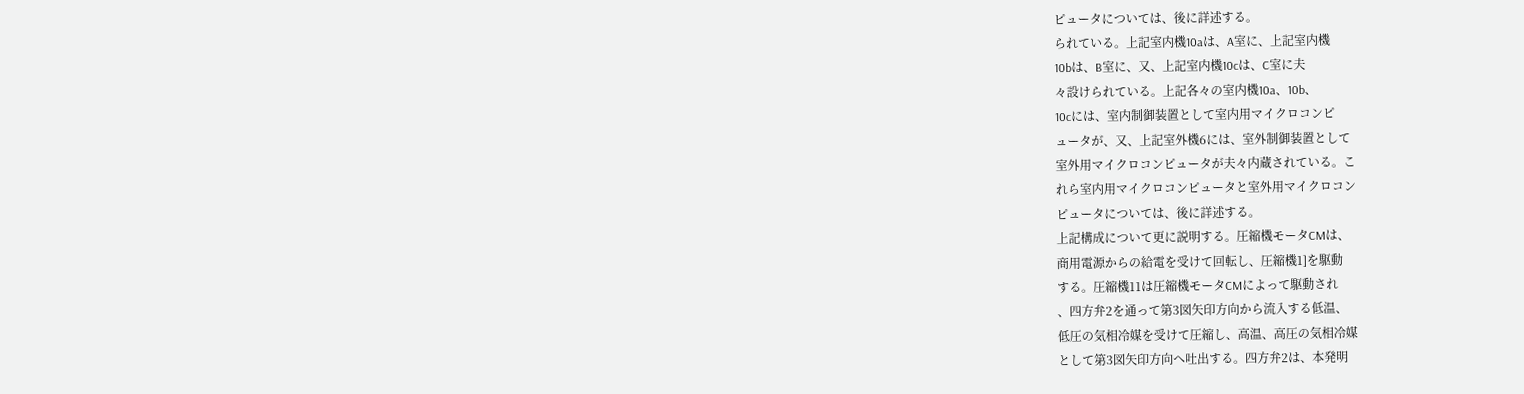ピュータについては、後に詳述する。
られている。上記室内機10aは、A室に、上記室内機
10bは、B室に、又、上記室内機10cは、C室に夫
々設けられている。上記各々の室内機10a、10b、
10cには、室内制御装置として室内用マイクロコンピ
ュータが、又、上記室外機6には、室外制御装置として
室外用マイクロコンピュータが夫々内蔵されている。こ
れら室内用マイクロコンピュータと室外用マイクロコン
ピュータについては、後に詳述する。
上記構成について更に説明する。圧縮機モータCMは、
商用電源からの給電を受けて回転し、圧縮機1]を駆動
する。圧縮機11は圧縮機モータCMによって駆動され
、四方弁2を通って第3図矢印方向から流入する低温、
低圧の気相冷媒を受けて圧縮し、高温、高圧の気相冷媒
として第3図矢印方向へ吐出する。四方弁2は、本発明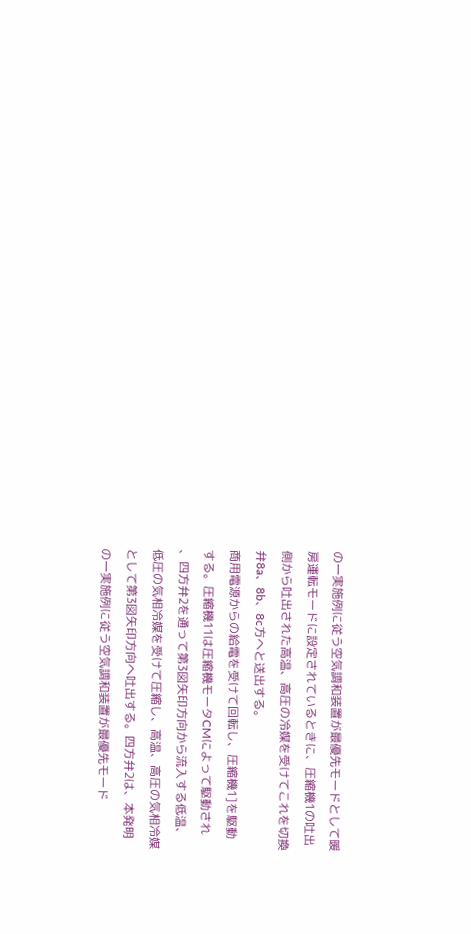の一実施例に従う空気調和装置が最優先モードとして暖
房運転モードに設定されているときに、圧縮機1の吐出
側から吐出された高温、高圧の冷媒を受けてこれを切換
弁8a、8b、8c方へと送出する。
商用電源からの給電を受けて回転し、圧縮機1]を駆動
する。圧縮機11は圧縮機モータCMによって駆動され
、四方弁2を通って第3図矢印方向から流入する低温、
低圧の気相冷媒を受けて圧縮し、高温、高圧の気相冷媒
として第3図矢印方向へ吐出する。四方弁2は、本発明
の一実施例に従う空気調和装置が最優先モード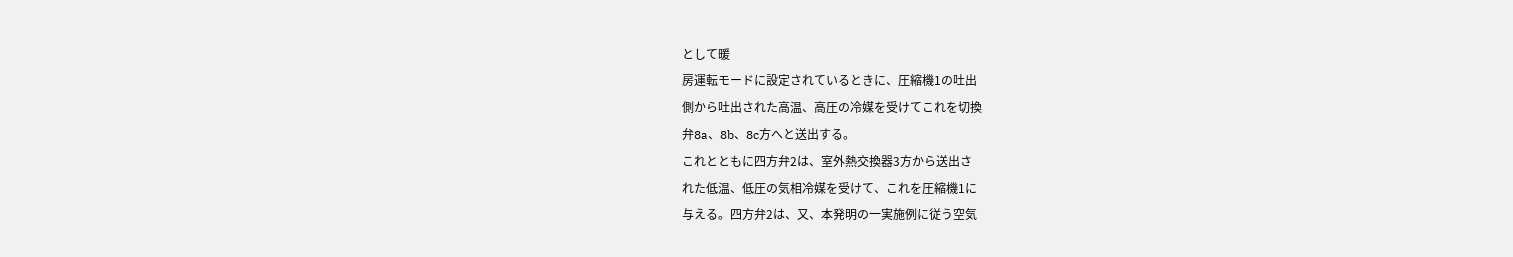として暖
房運転モードに設定されているときに、圧縮機1の吐出
側から吐出された高温、高圧の冷媒を受けてこれを切換
弁8a、8b、8c方へと送出する。
これとともに四方弁2は、室外熱交換器3方から送出さ
れた低温、低圧の気相冷媒を受けて、これを圧縮機1に
与える。四方弁2は、又、本発明の一実施例に従う空気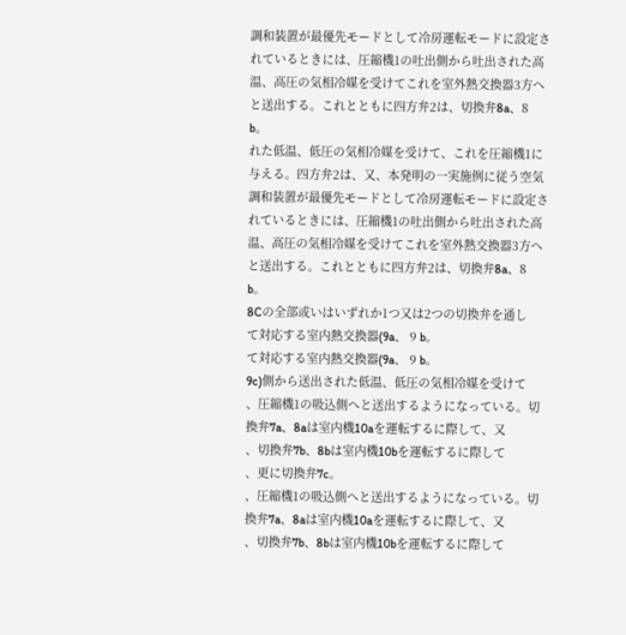調和装置が最優先モードとして冷房運転モードに設定さ
れているときには、圧縮機1の吐出側から吐出された高
温、高圧の気相冷媒を受けてこれを室外熱交換器3方へ
と送出する。これとともに四方弁2は、切換弁8a、8
b。
れた低温、低圧の気相冷媒を受けて、これを圧縮機1に
与える。四方弁2は、又、本発明の一実施例に従う空気
調和装置が最優先モードとして冷房運転モードに設定さ
れているときには、圧縮機1の吐出側から吐出された高
温、高圧の気相冷媒を受けてこれを室外熱交換器3方へ
と送出する。これとともに四方弁2は、切換弁8a、8
b。
8Cの全部或いはいずれか1つ又は2つの切換弁を通し
て対応する室内熱交換器(9a、 9 b。
て対応する室内熱交換器(9a、 9 b。
9c)側から送出された低温、低圧の気相冷媒を受けて
、圧縮機1の吸込側へと送出するようになっている。切
換弁7a、8aは室内機10aを運転するに際して、又
、切換弁7b、8bは室内機10bを運転するに際して
、更に切換弁7c。
、圧縮機1の吸込側へと送出するようになっている。切
換弁7a、8aは室内機10aを運転するに際して、又
、切換弁7b、8bは室内機10bを運転するに際して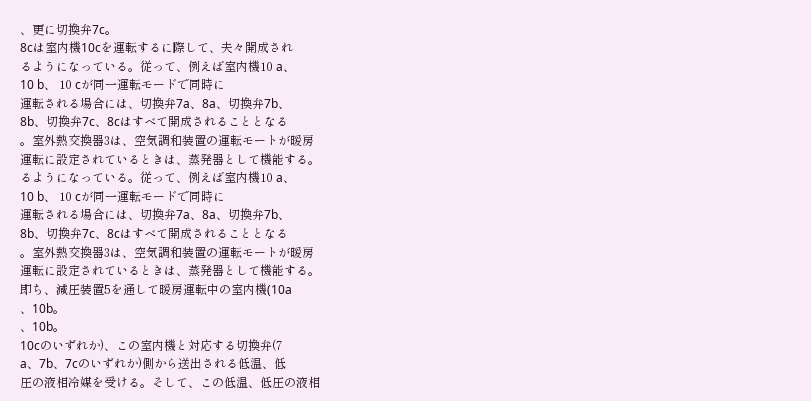、更に切換弁7c。
8cは室内機10cを運転するに際して、夫々開成され
るようになっている。従って、例えば室内機10 a、
10 b、 10 cが同一運転モードで同時に
運転される場合には、切換弁7a、8a、切換弁7b、
8b、切換弁7c、8cはすべて開成されることとなる
。室外熱交換器3は、空気調和装置の運転モートが暖房
運転に設定されているときは、蒸発器として機能する。
るようになっている。従って、例えば室内機10 a、
10 b、 10 cが同一運転モードで同時に
運転される場合には、切換弁7a、8a、切換弁7b、
8b、切換弁7c、8cはすべて開成されることとなる
。室外熱交換器3は、空気調和装置の運転モートが暖房
運転に設定されているときは、蒸発器として機能する。
即ち、減圧装置5を通して暖房運転中の室内機(10a
、10b。
、10b。
10cのいずれか)、この室内機と対応する切換弁(7
a、7b、7cのいずれか)側から送出される低温、低
圧の液相冷媒を受ける。そして、この低温、低圧の液相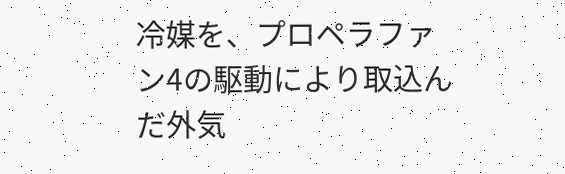冷媒を、プロペラファン4の駆動により取込んだ外気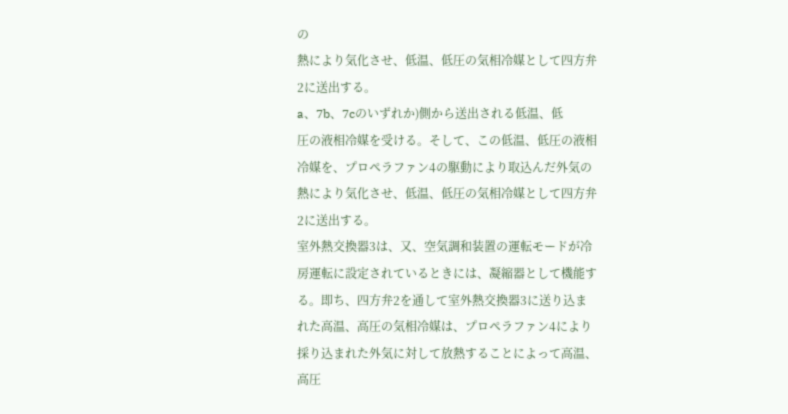の
熱により気化させ、低温、低圧の気相冷媒として四方弁
2に送出する。
a、7b、7cのいずれか)側から送出される低温、低
圧の液相冷媒を受ける。そして、この低温、低圧の液相
冷媒を、プロペラファン4の駆動により取込んだ外気の
熱により気化させ、低温、低圧の気相冷媒として四方弁
2に送出する。
室外熱交換器3は、又、空気調和装置の運転モードが冷
房運転に設定されているときには、凝縮器として機能す
る。即ち、四方弁2を通して室外熱交換器3に送り込ま
れた高温、高圧の気相冷媒は、プロペラファン4により
採り込まれた外気に対して放熱することによって高温、
高圧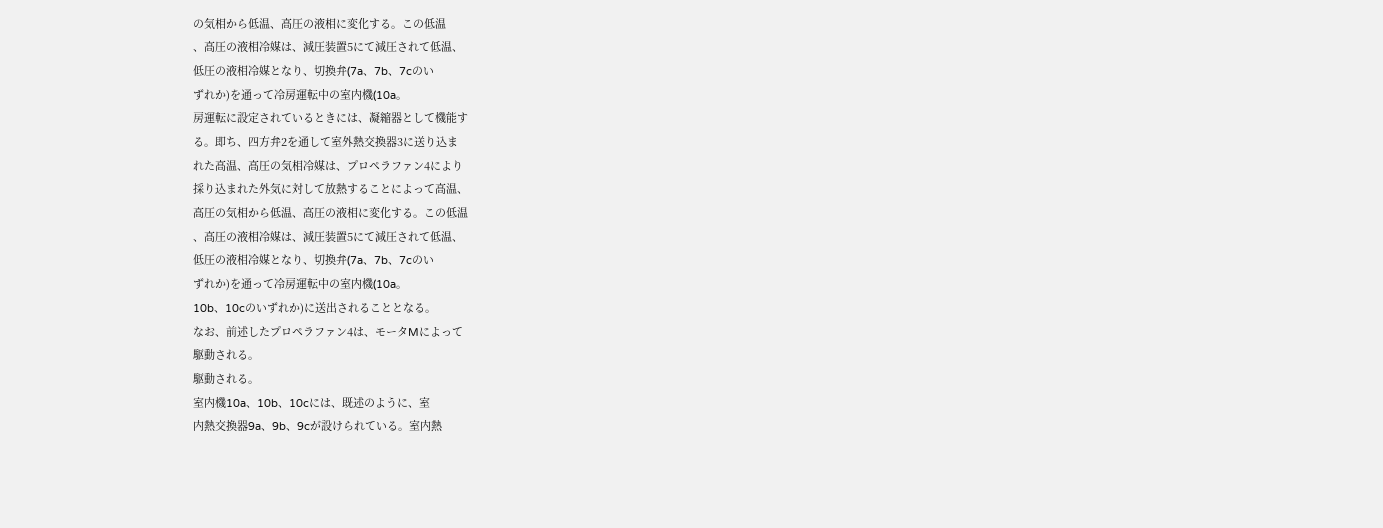の気相から低温、高圧の液相に変化する。この低温
、高圧の液相冷媒は、減圧装置5にて減圧されて低温、
低圧の液相冷媒となり、切換弁(7a、7b、7cのい
ずれか)を通って冷房運転中の室内機(10a。
房運転に設定されているときには、凝縮器として機能す
る。即ち、四方弁2を通して室外熱交換器3に送り込ま
れた高温、高圧の気相冷媒は、プロペラファン4により
採り込まれた外気に対して放熱することによって高温、
高圧の気相から低温、高圧の液相に変化する。この低温
、高圧の液相冷媒は、減圧装置5にて減圧されて低温、
低圧の液相冷媒となり、切換弁(7a、7b、7cのい
ずれか)を通って冷房運転中の室内機(10a。
10b、10cのいずれか)に送出されることとなる。
なお、前述したプロペラファン4は、モータMによって
駆動される。
駆動される。
室内機10a、10b、10cには、既述のように、室
内熱交換器9a、9b、9cが設けられている。室内熱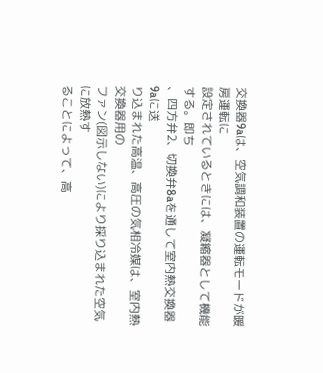交換器9aは、空気調和装置の運転モードが暖房運転に
設定されているときには、凝縮器として機能する。即ち
、四方弁2、切換弁8aを通して室内熱交換器9aに送
り込まれた高温、高圧の気相冷媒は、室内熱交換器用の
ファン(図示しない)により採り込まれた空気に放熱す
ることによって、高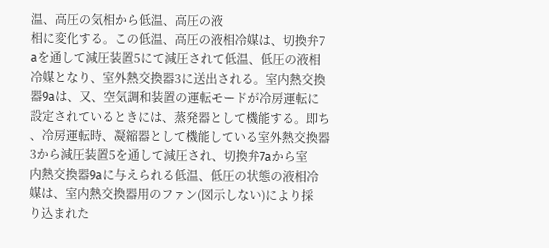温、高圧の気相から低温、高圧の液
相に変化する。この低温、高圧の液相冷媒は、切換弁7
aを通して減圧装置5にて減圧されて低温、低圧の液相
冷媒となり、室外熱交換器3に送出される。室内熱交換
器9aは、又、空気調和装置の運転モードが冷房運転に
設定されているときには、蒸発器として機能する。即ち
、冷房運転時、凝縮器として機能している室外熱交換器
3から減圧装置5を通して減圧され、切換弁7aから室
内熱交換器9aに与えられる低温、低圧の状態の液相冷
媒は、室内熱交換器用のファン(図示しない)により採
り込まれた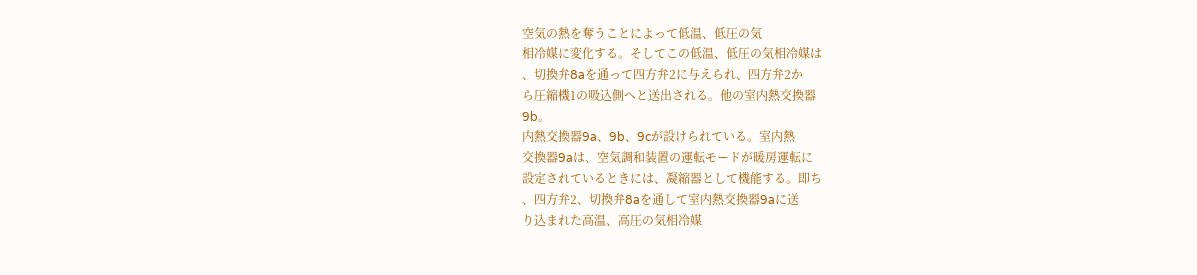空気の熱を奪うことによって低温、低圧の気
相冷媒に変化する。そしてこの低温、低圧の気相冷媒は
、切換弁8aを通って四方弁2に与えられ、四方弁2か
ら圧縮機1の吸込側へと送出される。他の室内熱交換器
9b。
内熱交換器9a、9b、9cが設けられている。室内熱
交換器9aは、空気調和装置の運転モードが暖房運転に
設定されているときには、凝縮器として機能する。即ち
、四方弁2、切換弁8aを通して室内熱交換器9aに送
り込まれた高温、高圧の気相冷媒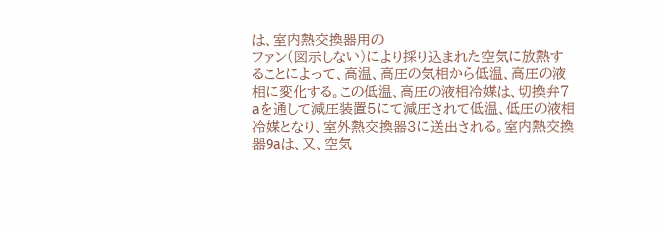は、室内熱交換器用の
ファン(図示しない)により採り込まれた空気に放熱す
ることによって、高温、高圧の気相から低温、高圧の液
相に変化する。この低温、高圧の液相冷媒は、切換弁7
aを通して減圧装置5にて減圧されて低温、低圧の液相
冷媒となり、室外熱交換器3に送出される。室内熱交換
器9aは、又、空気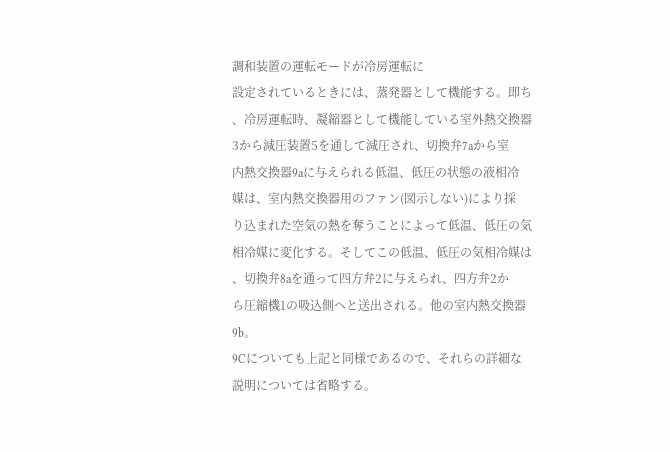調和装置の運転モードが冷房運転に
設定されているときには、蒸発器として機能する。即ち
、冷房運転時、凝縮器として機能している室外熱交換器
3から減圧装置5を通して減圧され、切換弁7aから室
内熱交換器9aに与えられる低温、低圧の状態の液相冷
媒は、室内熱交換器用のファン(図示しない)により採
り込まれた空気の熱を奪うことによって低温、低圧の気
相冷媒に変化する。そしてこの低温、低圧の気相冷媒は
、切換弁8aを通って四方弁2に与えられ、四方弁2か
ら圧縮機1の吸込側へと送出される。他の室内熱交換器
9b。
9Cについても上記と同様であるので、それらの詳細な
説明については省略する。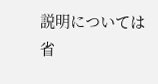説明については省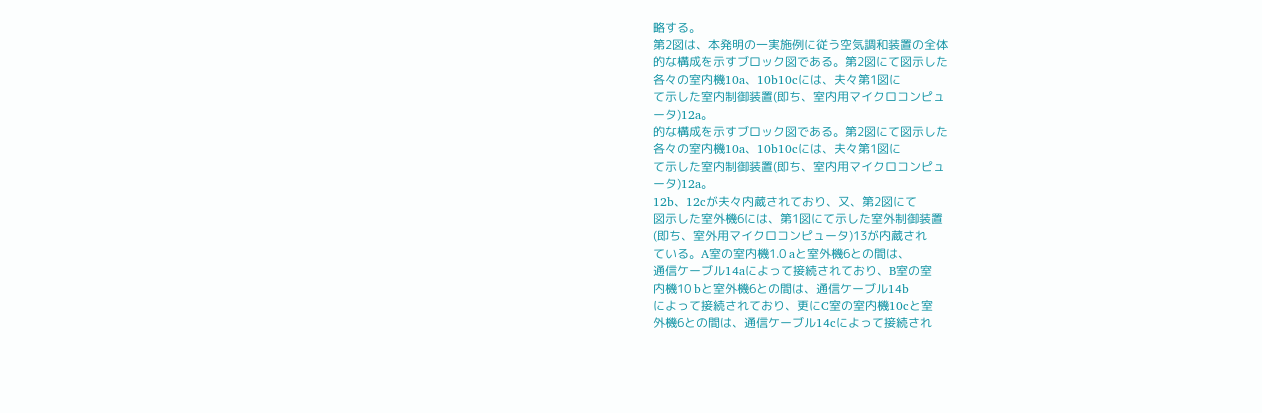略する。
第2図は、本発明の一実施例に従う空気調和装置の全体
的な構成を示すブロック図である。第2図にて図示した
各々の室内機10a、10b10cには、夫々第1図に
て示した室内制御装置(即ち、室内用マイクロコンピュ
ータ)12a。
的な構成を示すブロック図である。第2図にて図示した
各々の室内機10a、10b10cには、夫々第1図に
て示した室内制御装置(即ち、室内用マイクロコンピュ
ータ)12a。
12b、12cが夫々内蔵されており、又、第2図にて
図示した室外機6には、第1図にて示した室外制御装置
(即ち、室外用マイクロコンピュータ)13が内蔵され
ている。A室の室内機1.0 aと室外機6との間は、
通信ケーブル14aによって接続されており、B室の室
内機10 bと室外機6との間は、通信ケーブル14b
によって接続されており、更にC室の室内機10cと室
外機6との間は、通信ケーブル14cによって接続され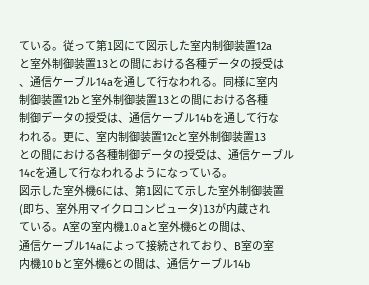ている。従って第1図にて図示した室内制御装置12a
と室外制御装置13との間における各種データの授受は
、通信ケーブル14aを通して行なわれる。同様に室内
制御装置12bと室外制御装置13との間における各種
制御データの授受は、通信ケーブル14bを通して行な
われる。更に、室内制御装置12cと室外制御装置13
との間における各種制御データの授受は、通信ケーブル
14cを通して行なわれるようになっている。
図示した室外機6には、第1図にて示した室外制御装置
(即ち、室外用マイクロコンピュータ)13が内蔵され
ている。A室の室内機1.0 aと室外機6との間は、
通信ケーブル14aによって接続されており、B室の室
内機10 bと室外機6との間は、通信ケーブル14b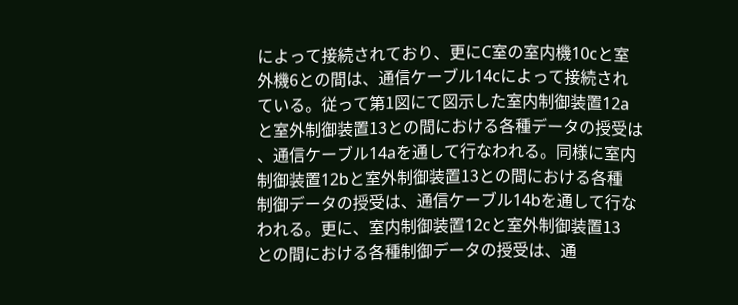によって接続されており、更にC室の室内機10cと室
外機6との間は、通信ケーブル14cによって接続され
ている。従って第1図にて図示した室内制御装置12a
と室外制御装置13との間における各種データの授受は
、通信ケーブル14aを通して行なわれる。同様に室内
制御装置12bと室外制御装置13との間における各種
制御データの授受は、通信ケーブル14bを通して行な
われる。更に、室内制御装置12cと室外制御装置13
との間における各種制御データの授受は、通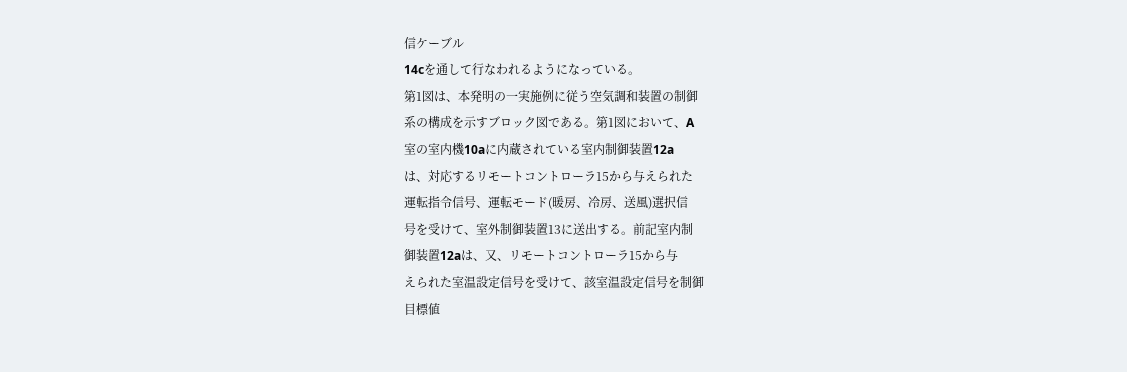信ケーブル
14cを通して行なわれるようになっている。
第1図は、本発明の一実施例に従う空気調和装置の制御
系の構成を示すブロック図である。第1図において、A
室の室内機10aに内蔵されている室内制御装置12a
は、対応するリモートコントローラ15から与えられた
運転指令信号、運転モード(暖房、冷房、送風)選択信
号を受けて、室外制御装置13に送出する。前記室内制
御装置12aは、又、リモートコントローラ15から与
えられた室温設定信号を受けて、該室温設定信号を制御
目標値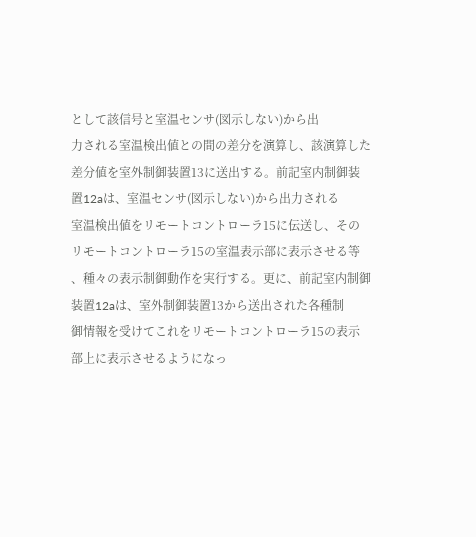として該信号と室温センサ(図示しない)から出
力される室温検出値との間の差分を演算し、該演算した
差分値を室外制御装置13に送出する。前記室内制御装
置12aは、室温センサ(図示しない)から出力される
室温検出値をリモートコントローラ15に伝送し、その
リモートコントローラ15の室温表示部に表示させる等
、種々の表示制御動作を実行する。更に、前記室内制御
装置12aは、室外制御装置13から送出された各種制
御情報を受けてこれをリモートコントローラ15の表示
部上に表示させるようになっ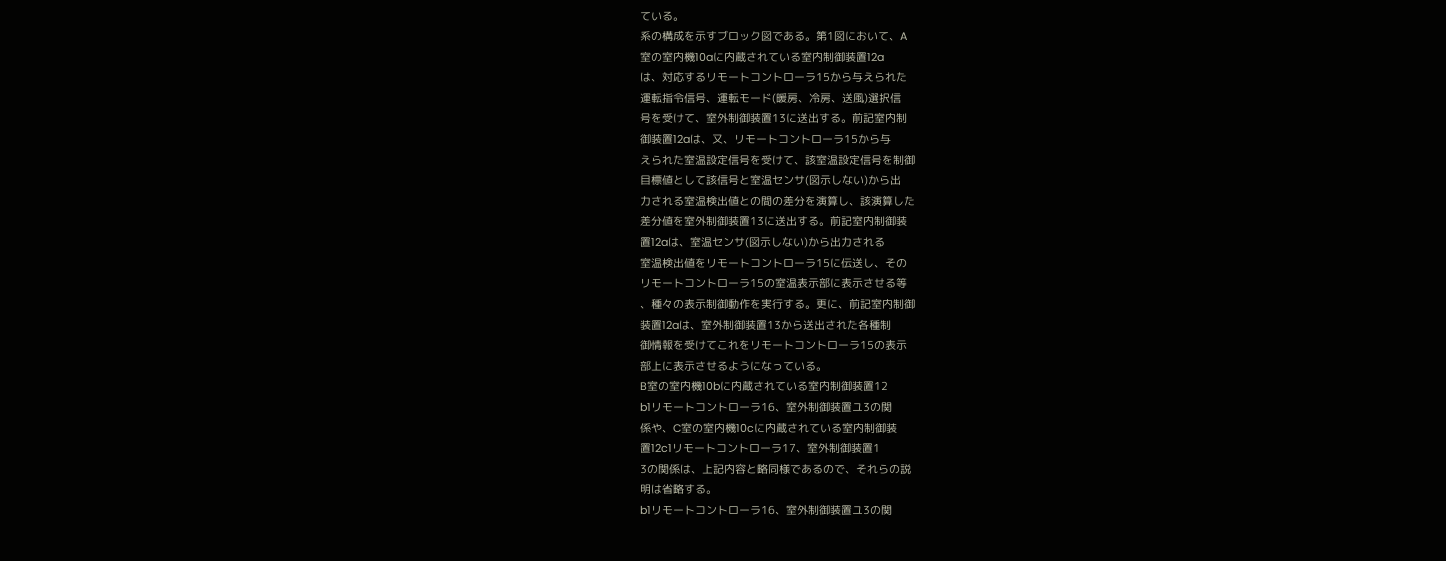ている。
系の構成を示すブロック図である。第1図において、A
室の室内機10aに内蔵されている室内制御装置12a
は、対応するリモートコントローラ15から与えられた
運転指令信号、運転モード(暖房、冷房、送風)選択信
号を受けて、室外制御装置13に送出する。前記室内制
御装置12aは、又、リモートコントローラ15から与
えられた室温設定信号を受けて、該室温設定信号を制御
目標値として該信号と室温センサ(図示しない)から出
力される室温検出値との間の差分を演算し、該演算した
差分値を室外制御装置13に送出する。前記室内制御装
置12aは、室温センサ(図示しない)から出力される
室温検出値をリモートコントローラ15に伝送し、その
リモートコントローラ15の室温表示部に表示させる等
、種々の表示制御動作を実行する。更に、前記室内制御
装置12aは、室外制御装置13から送出された各種制
御情報を受けてこれをリモートコントローラ15の表示
部上に表示させるようになっている。
B室の室内機10bに内蔵されている室内制御装置12
b1リモートコントローラ16、室外制御装置ユ3の関
係や、C室の室内機10cに内蔵されている室内制御装
置12c1リモートコントローラ17、室外制御装置1
3の関係は、上記内容と略同様であるので、それらの説
明は省略する。
b1リモートコントローラ16、室外制御装置ユ3の関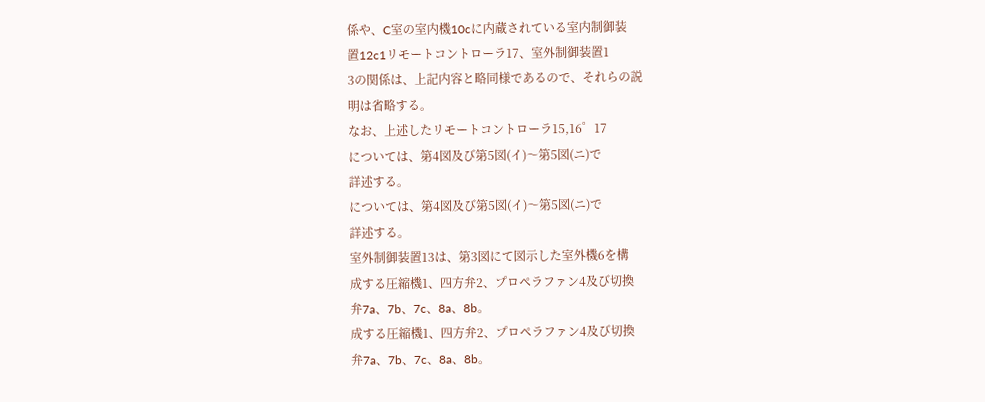係や、C室の室内機10cに内蔵されている室内制御装
置12c1リモートコントローラ17、室外制御装置1
3の関係は、上記内容と略同様であるので、それらの説
明は省略する。
なお、上述したリモートコントローラ15,16゜17
については、第4図及び第5図(イ)〜第5図(ニ)で
詳述する。
については、第4図及び第5図(イ)〜第5図(ニ)で
詳述する。
室外制御装置13は、第3図にて図示した室外機6を構
成する圧縮機1、四方弁2、プロペラファン4及び切換
弁7a、7b、7c、8a、8b。
成する圧縮機1、四方弁2、プロペラファン4及び切換
弁7a、7b、7c、8a、8b。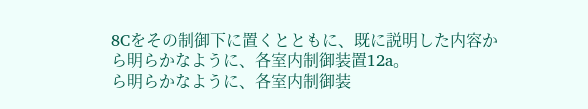8Cをその制御下に置くとともに、既に説明した内容か
ら明らかなように、各室内制御装置12a。
ら明らかなように、各室内制御装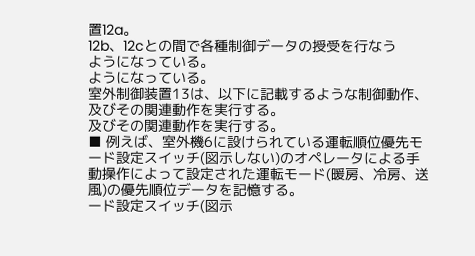置12a。
12b、12cとの間で各種制御データの授受を行なう
ようになっている。
ようになっている。
室外制御装置13は、以下に記載するような制御動作、
及びその関連動作を実行する。
及びその関連動作を実行する。
■ 例えば、室外機6に設けられている運転順位優先モ
ード設定スイッチ(図示しない)のオペレータによる手
動操作によって設定された運転モード(暖房、冷房、送
風)の優先順位データを記憶する。
ード設定スイッチ(図示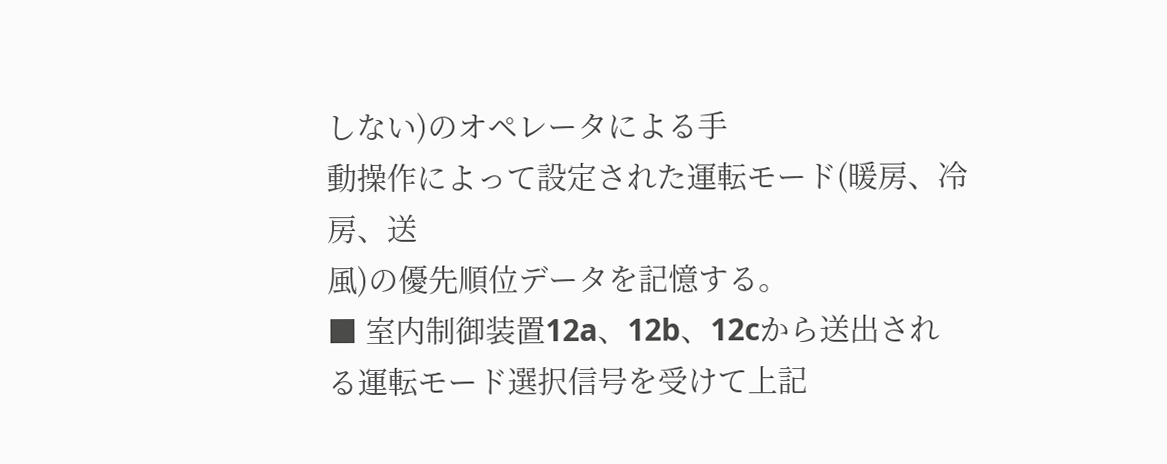しない)のオペレータによる手
動操作によって設定された運転モード(暖房、冷房、送
風)の優先順位データを記憶する。
■ 室内制御装置12a、12b、12cから送出され
る運転モード選択信号を受けて上記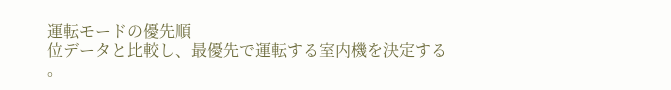運転モードの優先順
位データと比較し、最優先で運転する室内機を決定する
。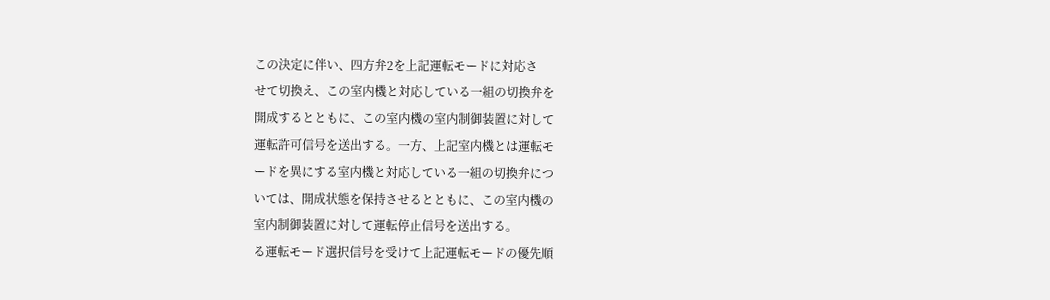この決定に伴い、四方弁2を上記運転モードに対応さ
せて切換え、この室内機と対応している一組の切換弁を
開成するとともに、この室内機の室内制御装置に対して
運転許可信号を送出する。一方、上記室内機とは運転モ
ードを異にする室内機と対応している一組の切換弁につ
いては、開成状態を保持させるとともに、この室内機の
室内制御装置に対して運転停止信号を送出する。
る運転モード選択信号を受けて上記運転モードの優先順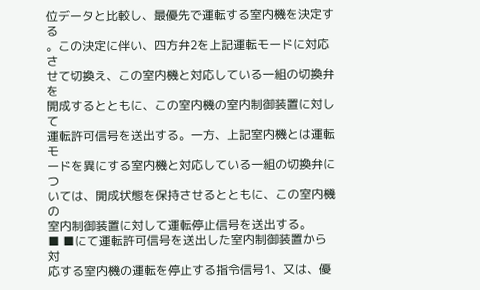位データと比較し、最優先で運転する室内機を決定する
。この決定に伴い、四方弁2を上記運転モードに対応さ
せて切換え、この室内機と対応している一組の切換弁を
開成するとともに、この室内機の室内制御装置に対して
運転許可信号を送出する。一方、上記室内機とは運転モ
ードを異にする室内機と対応している一組の切換弁につ
いては、開成状態を保持させるとともに、この室内機の
室内制御装置に対して運転停止信号を送出する。
■ ■にて運転許可信号を送出した室内制御装置から対
応する室内機の運転を停止する指令信号1、又は、優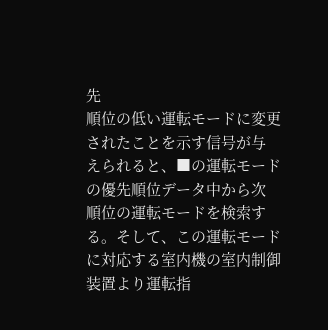先
順位の低い運転モードに変更されたことを示す信号が与
えられると、■の運転モードの優先順位データ中から次
順位の運転モードを検索する。そして、この運転モード
に対応する室内機の室内制御装置より運転指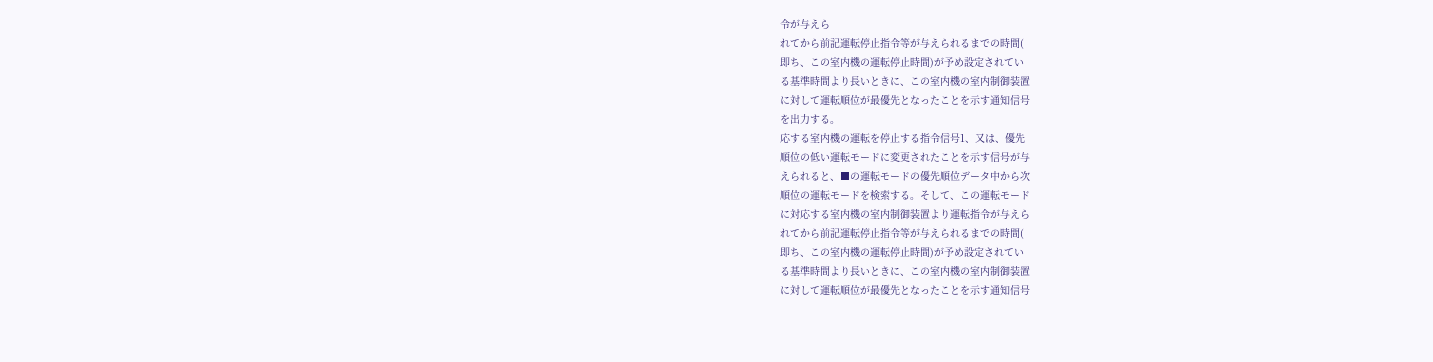令が与えら
れてから前記運転停止指令等が与えられるまでの時間(
即ち、この室内機の運転停止時間)が予め設定されてい
る基準時間より長いときに、この室内機の室内制御装置
に対して運転順位が最優先となったことを示す通知信号
を出力する。
応する室内機の運転を停止する指令信号1、又は、優先
順位の低い運転モードに変更されたことを示す信号が与
えられると、■の運転モードの優先順位データ中から次
順位の運転モードを検索する。そして、この運転モード
に対応する室内機の室内制御装置より運転指令が与えら
れてから前記運転停止指令等が与えられるまでの時間(
即ち、この室内機の運転停止時間)が予め設定されてい
る基準時間より長いときに、この室内機の室内制御装置
に対して運転順位が最優先となったことを示す通知信号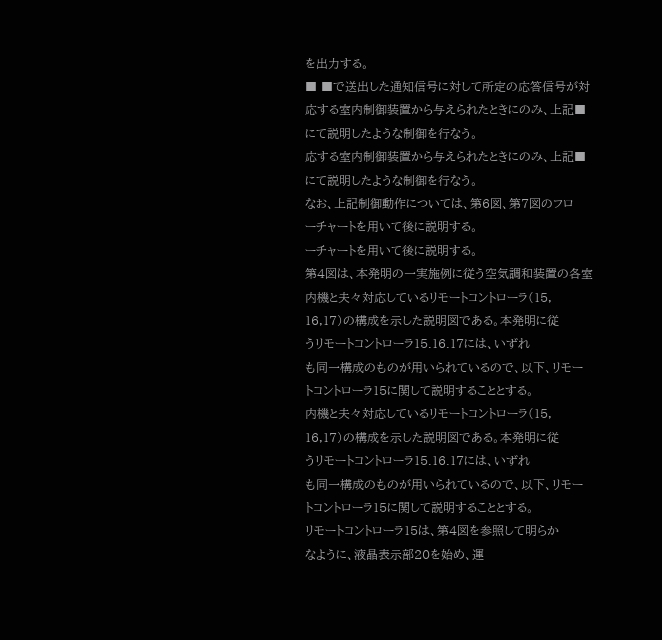を出力する。
■ ■で送出した通知信号に対して所定の応答信号が対
応する室内制御装置から与えられたときにのみ、上記■
にて説明したような制御を行なう。
応する室内制御装置から与えられたときにのみ、上記■
にて説明したような制御を行なう。
なお、上記制御動作については、第6図、第7図のフロ
ーチャートを用いて後に説明する。
ーチャートを用いて後に説明する。
第4図は、本発明の一実施例に従う空気調和装置の各室
内機と夫々対応しているリモートコントローラ(15,
16,17)の構成を示した説明図である。本発明に従
うリモートコントローラ15.16.17には、いずれ
も同一構成のものが用いられているので、以下、リモー
トコントローラ15に関して説明することとする。
内機と夫々対応しているリモートコントローラ(15,
16,17)の構成を示した説明図である。本発明に従
うリモートコントローラ15.16.17には、いずれ
も同一構成のものが用いられているので、以下、リモー
トコントローラ15に関して説明することとする。
リモートコントローラ15は、第4図を参照して明らか
なように、液晶表示部20を始め、運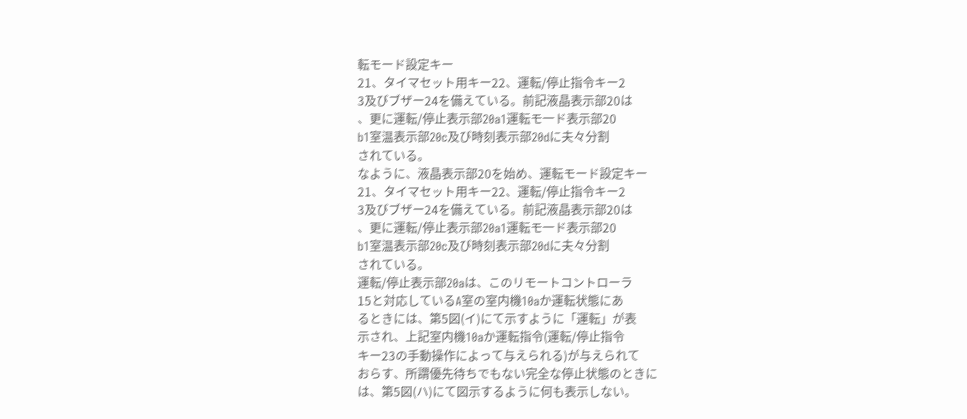転モード設定キー
21、タイマセット用キー22、運転/停止指令キー2
3及びブザー24を備えている。前記液晶表示部20は
、更に運転/停止表示部20a1運転モ一ド表示部20
b1室温表示部20c及び時刻表示部20dに夫々分割
されている。
なように、液晶表示部20を始め、運転モード設定キー
21、タイマセット用キー22、運転/停止指令キー2
3及びブザー24を備えている。前記液晶表示部20は
、更に運転/停止表示部20a1運転モ一ド表示部20
b1室温表示部20c及び時刻表示部20dに夫々分割
されている。
運転/停止表示部20aは、このリモートコントローラ
15と対応しているA室の室内機10aか運転状態にあ
るときには、第5図(イ)にて示すように「運転」が表
示され、上記室内機10aか運転指令(運転/停止指令
キー23の手動操作によって与えられる)が与えられて
おらす、所謂優先待ちでもない完全な停止状態のときに
は、第5図(ハ)にて図示するように何も表示しない。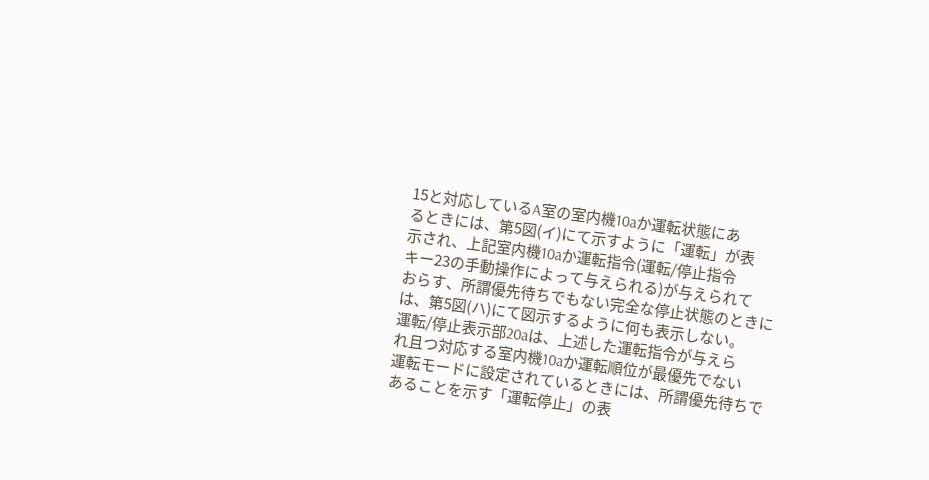15と対応しているA室の室内機10aか運転状態にあ
るときには、第5図(イ)にて示すように「運転」が表
示され、上記室内機10aか運転指令(運転/停止指令
キー23の手動操作によって与えられる)が与えられて
おらす、所謂優先待ちでもない完全な停止状態のときに
は、第5図(ハ)にて図示するように何も表示しない。
運転/停止表示部20aは、上述した運転指令が与えら
れ且つ対応する室内機10aか運転順位が最優先でない
運転モードに設定されているときには、所謂優先待ちで
あることを示す「運転停止」の表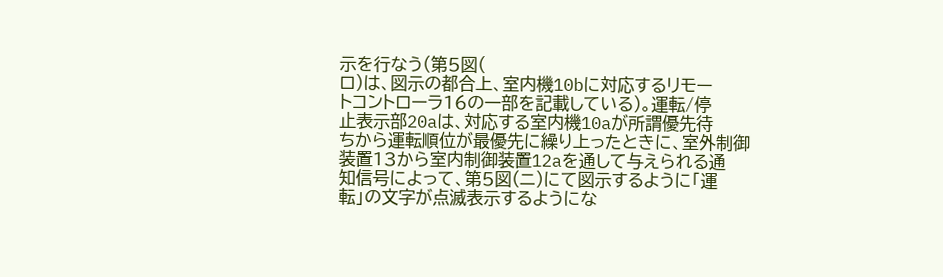示を行なう(第5図(
ロ)は、図示の都合上、室内機10bに対応するリモー
トコントローラ16の一部を記載している)。運転/停
止表示部20aは、対応する室内機10aが所謂優先待
ちから運転順位が最優先に繰り上ったときに、室外制御
装置13から室内制御装置12aを通して与えられる通
知信号によって、第5図(ニ)にて図示するように「運
転」の文字が点滅表示するようにな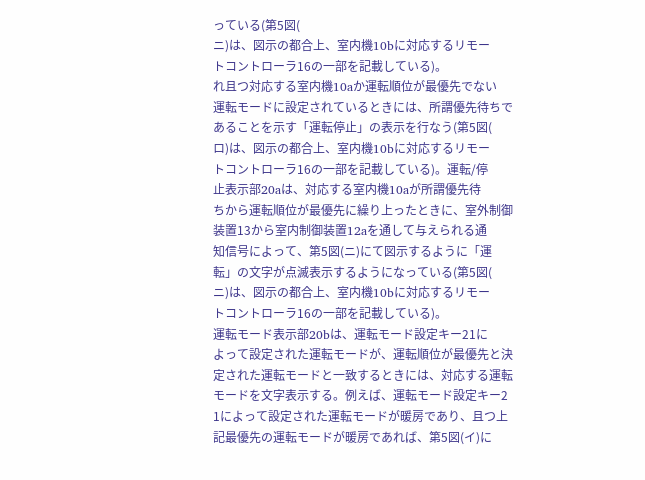っている(第5図(
ニ)は、図示の都合上、室内機10bに対応するリモー
トコントローラ16の一部を記載している)。
れ且つ対応する室内機10aか運転順位が最優先でない
運転モードに設定されているときには、所謂優先待ちで
あることを示す「運転停止」の表示を行なう(第5図(
ロ)は、図示の都合上、室内機10bに対応するリモー
トコントローラ16の一部を記載している)。運転/停
止表示部20aは、対応する室内機10aが所謂優先待
ちから運転順位が最優先に繰り上ったときに、室外制御
装置13から室内制御装置12aを通して与えられる通
知信号によって、第5図(ニ)にて図示するように「運
転」の文字が点滅表示するようになっている(第5図(
ニ)は、図示の都合上、室内機10bに対応するリモー
トコントローラ16の一部を記載している)。
運転モード表示部20bは、運転モード設定キー21に
よって設定された運転モードが、運転順位が最優先と決
定された運転モードと一致するときには、対応する運転
モードを文字表示する。例えば、運転モード設定キー2
1によって設定された運転モードが暖房であり、且つ上
記最優先の運転モードが暖房であれば、第5図(イ)に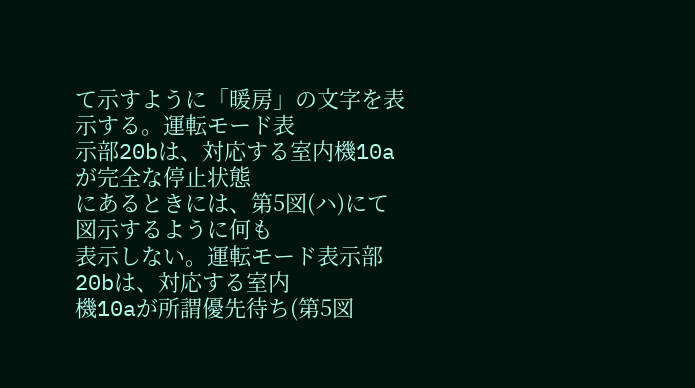て示すように「暖房」の文字を表示する。運転モード表
示部20bは、対応する室内機10aが完全な停止状態
にあるときには、第5図(ハ)にて図示するように何も
表示しない。運転モード表示部20bは、対応する室内
機10aが所謂優先待ち(第5図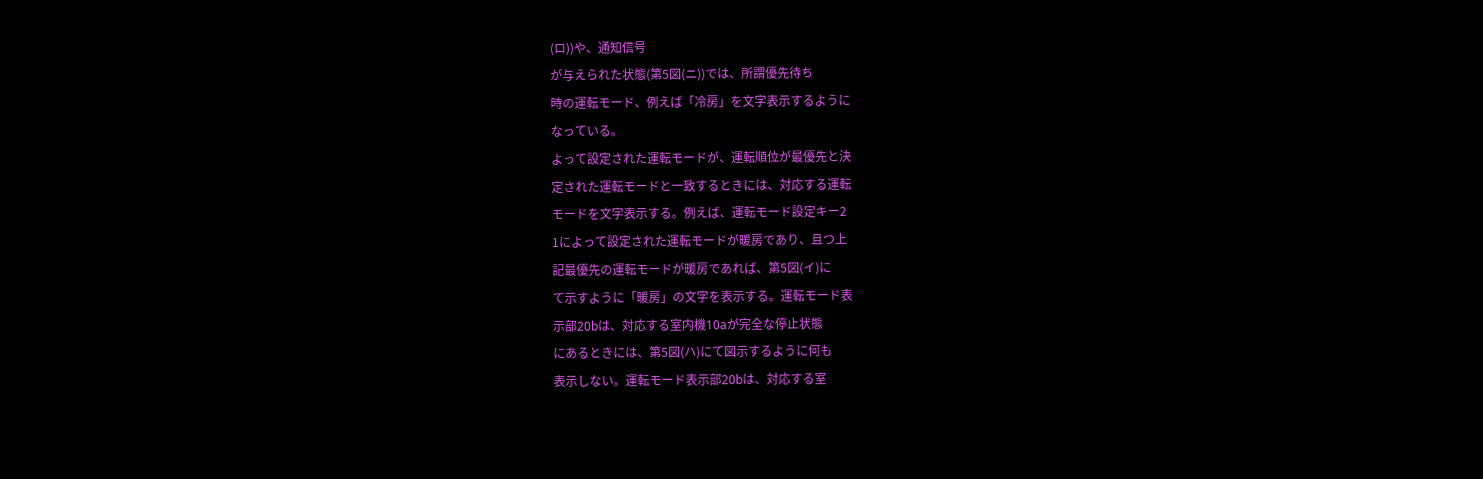(ロ))や、通知信号
が与えられた状態(第5図(ニ))では、所謂優先待ち
時の運転モード、例えば「冷房」を文字表示するように
なっている。
よって設定された運転モードが、運転順位が最優先と決
定された運転モードと一致するときには、対応する運転
モードを文字表示する。例えば、運転モード設定キー2
1によって設定された運転モードが暖房であり、且つ上
記最優先の運転モードが暖房であれば、第5図(イ)に
て示すように「暖房」の文字を表示する。運転モード表
示部20bは、対応する室内機10aが完全な停止状態
にあるときには、第5図(ハ)にて図示するように何も
表示しない。運転モード表示部20bは、対応する室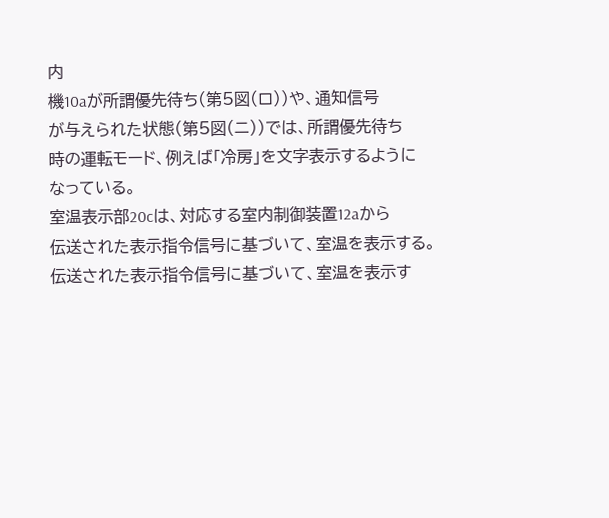内
機10aが所謂優先待ち(第5図(ロ))や、通知信号
が与えられた状態(第5図(ニ))では、所謂優先待ち
時の運転モード、例えば「冷房」を文字表示するように
なっている。
室温表示部20cは、対応する室内制御装置12aから
伝送された表示指令信号に基づいて、室温を表示する。
伝送された表示指令信号に基づいて、室温を表示す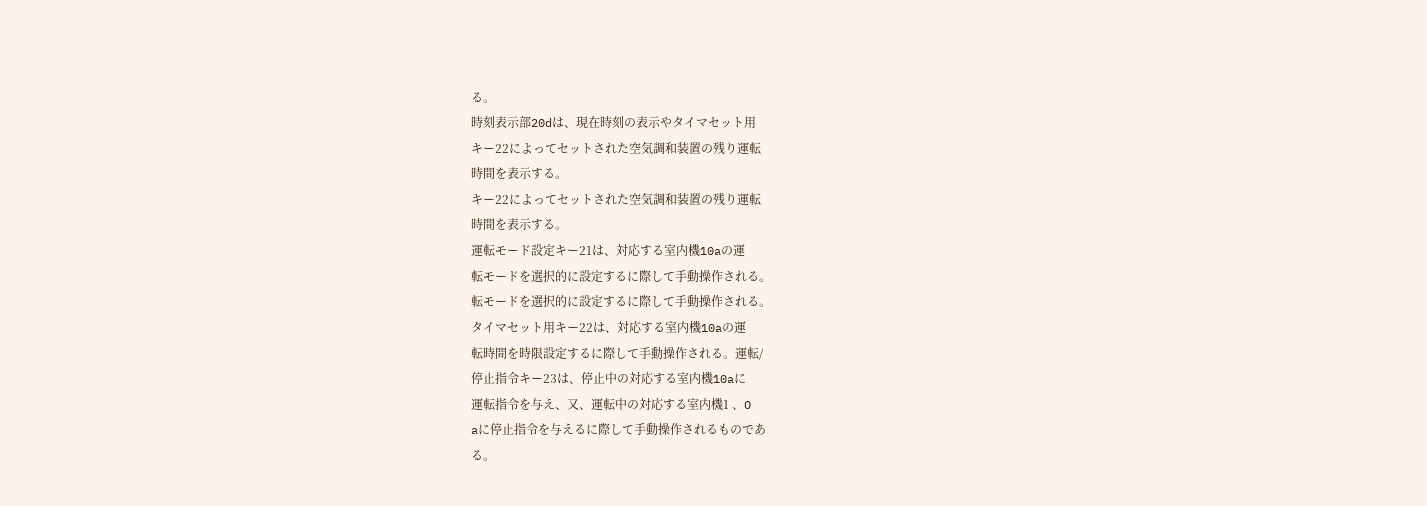る。
時刻表示部20dは、現在時刻の表示やタイマセット用
キー22によってセットされた空気調和装置の残り運転
時間を表示する。
キー22によってセットされた空気調和装置の残り運転
時間を表示する。
運転モード設定キー21は、対応する室内機10aの運
転モードを選択的に設定するに際して手動操作される。
転モードを選択的に設定するに際して手動操作される。
タイマセット用キー22は、対応する室内機10aの運
転時間を時限設定するに際して手動操作される。運転/
停止指令キー23は、停止中の対応する室内機10aに
運転指令を与え、又、運転中の対応する室内機1 、O
aに停止指令を与えるに際して手動操作されるものであ
る。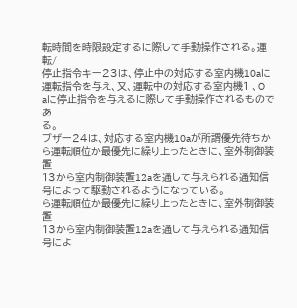転時間を時限設定するに際して手動操作される。運転/
停止指令キー23は、停止中の対応する室内機10aに
運転指令を与え、又、運転中の対応する室内機1 、O
aに停止指令を与えるに際して手動操作されるものであ
る。
ブザー24は、対応する室内機10aが所謂優先待ちか
ら運転順位か最優先に繰り上ったときに、室外制御装置
13から室内制御装置12aを通して与えられる通知信
号によって駆動されるようになっている。
ら運転順位か最優先に繰り上ったときに、室外制御装置
13から室内制御装置12aを通して与えられる通知信
号によ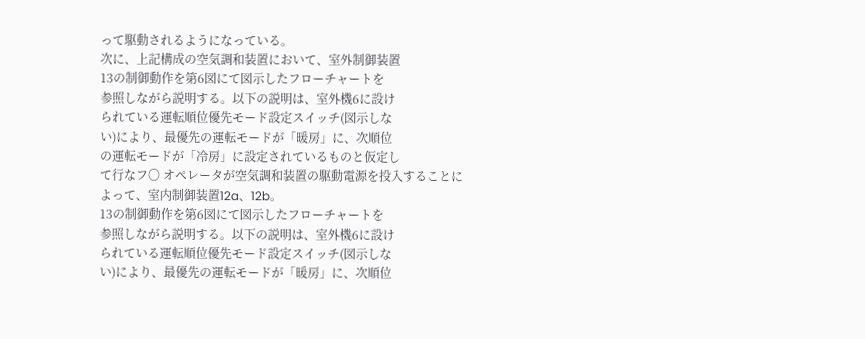って駆動されるようになっている。
次に、上記構成の空気調和装置において、室外制御装置
13の制御動作を第6図にて図示したフローチャートを
参照しながら説明する。以下の説明は、室外機6に設け
られている運転順位優先モード設定スイッチ(図示しな
い)により、最優先の運転モードが「暖房」に、次順位
の運転モードが「冷房」に設定されているものと仮定し
て行なフ〇 オペレータが空気調和装置の駆動電源を投入することに
よって、室内制御装置12a、12b。
13の制御動作を第6図にて図示したフローチャートを
参照しながら説明する。以下の説明は、室外機6に設け
られている運転順位優先モード設定スイッチ(図示しな
い)により、最優先の運転モードが「暖房」に、次順位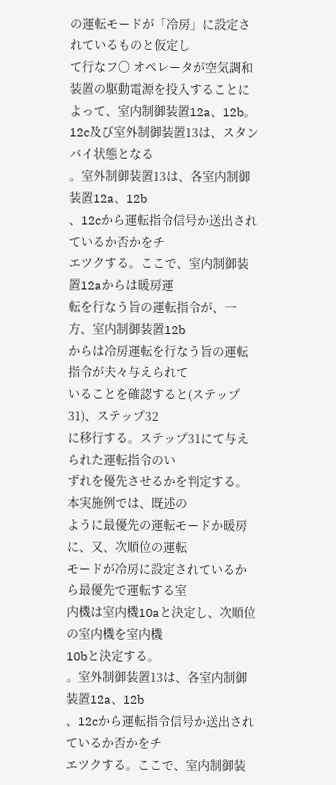の運転モードが「冷房」に設定されているものと仮定し
て行なフ〇 オペレータが空気調和装置の駆動電源を投入することに
よって、室内制御装置12a、12b。
12c及び室外制御装置13は、スタンバイ状態となる
。室外制御装置13は、各室内制御装置12a、12b
、12cから運転指令信号か送出されているか否かをチ
エツクする。ここで、室内制御装置12aからは暖房運
転を行なう旨の運転指令が、一方、室内制御装置12b
からは冷房運転を行なう旨の運転指令が夫々与えられて
いることを確認すると(ステップ31)、ステップ32
に移行する。ステップ31にて与えられた運転指令のい
ずれを優先させるかを判定する。本実施例では、既述の
ように最優先の運転モードか暖房に、又、次順位の運転
モードが冷房に設定されているから最優先で運転する室
内機は室内機10aと決定し、次順位の室内機を室内機
10bと決定する。
。室外制御装置13は、各室内制御装置12a、12b
、12cから運転指令信号か送出されているか否かをチ
エツクする。ここで、室内制御装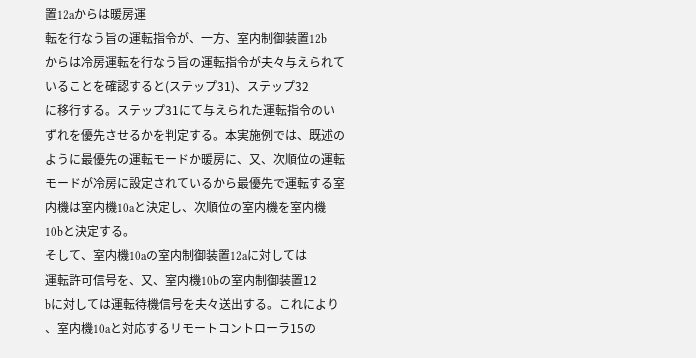置12aからは暖房運
転を行なう旨の運転指令が、一方、室内制御装置12b
からは冷房運転を行なう旨の運転指令が夫々与えられて
いることを確認すると(ステップ31)、ステップ32
に移行する。ステップ31にて与えられた運転指令のい
ずれを優先させるかを判定する。本実施例では、既述の
ように最優先の運転モードか暖房に、又、次順位の運転
モードが冷房に設定されているから最優先で運転する室
内機は室内機10aと決定し、次順位の室内機を室内機
10bと決定する。
そして、室内機10aの室内制御装置12aに対しては
運転許可信号を、又、室内機10bの室内制御装置12
bに対しては運転待機信号を夫々送出する。これにより
、室内機10aと対応するリモートコントローラ15の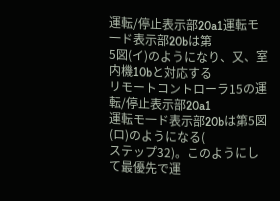運転/停止表示部20a1運転モ一ド表示部20bは第
5図(イ)のようになり、又、室内機10bと対応する
リモートコントローラ15の運転/停止表示部20a1
運転モ一ド表示部20bは第5図(ロ)のようになる(
ステップ32)。このようにして最優先で運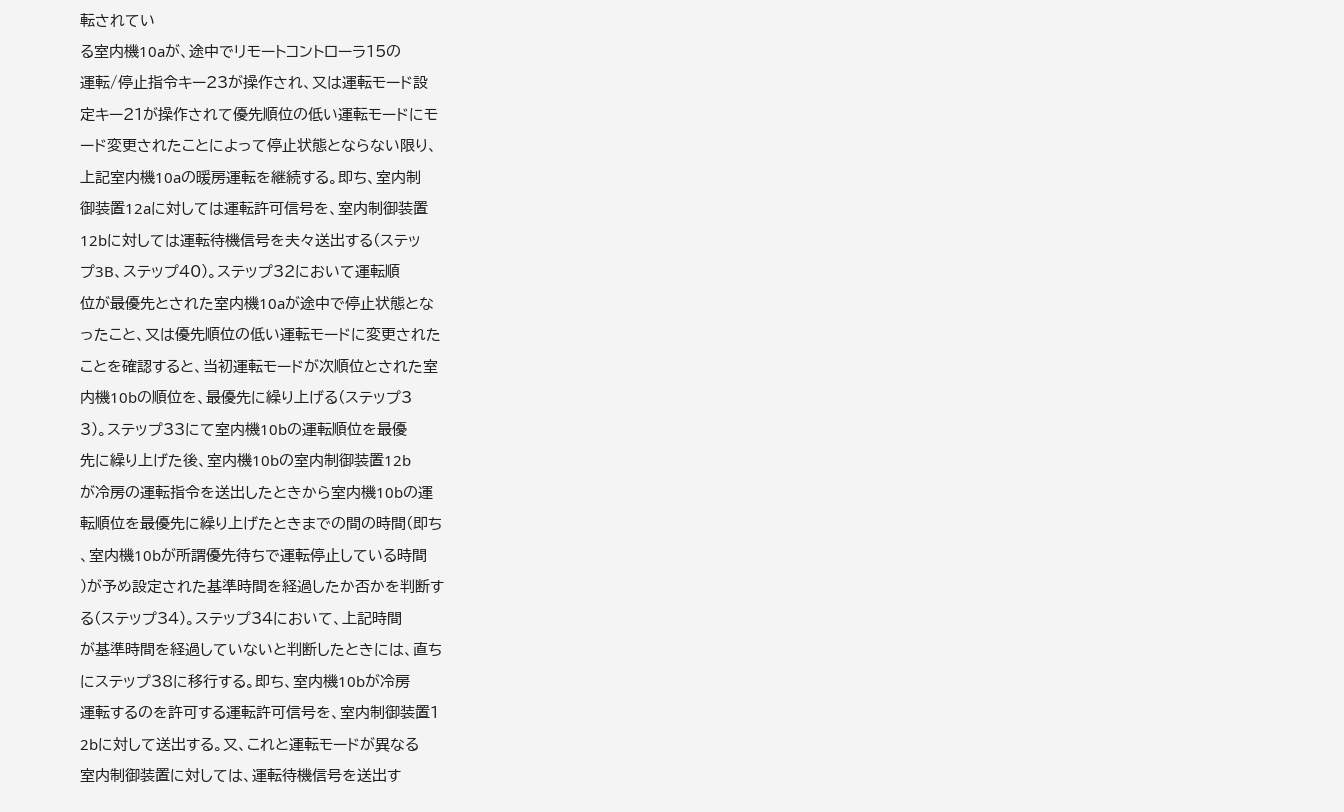転されてい
る室内機10aが、途中でリモートコントローラ15の
運転/停止指令キー23が操作され、又は運転モード設
定キー21が操作されて優先順位の低い運転モードにモ
ード変更されたことによって停止状態とならない限り、
上記室内機10aの暖房運転を継続する。即ち、室内制
御装置12aに対しては運転許可信号を、室内制御装置
12bに対しては運転待機信号を夫々送出する(ステッ
プ3B、ステップ40)。ステップ32において運転順
位が最優先とされた室内機10aが途中で停止状態とな
ったこと、又は優先順位の低い運転モードに変更された
ことを確認すると、当初運転モードが次順位とされた室
内機10bの順位を、最優先に繰り上げる(ステップ3
3)。ステップ33にて室内機10bの運転順位を最優
先に繰り上げた後、室内機10bの室内制御装置12b
が冷房の運転指令を送出したときから室内機10bの運
転順位を最優先に繰り上げたときまでの間の時間(即ち
、室内機10bが所謂優先待ちで運転停止している時間
)が予め設定された基準時間を経過したか否かを判断す
る(ステップ34)。ステップ34において、上記時間
が基準時間を経過していないと判断したときには、直ち
にステップ38に移行する。即ち、室内機10bが冷房
運転するのを許可する運転許可信号を、室内制御装置1
2bに対して送出する。又、これと運転モードが異なる
室内制御装置に対しては、運転待機信号を送出す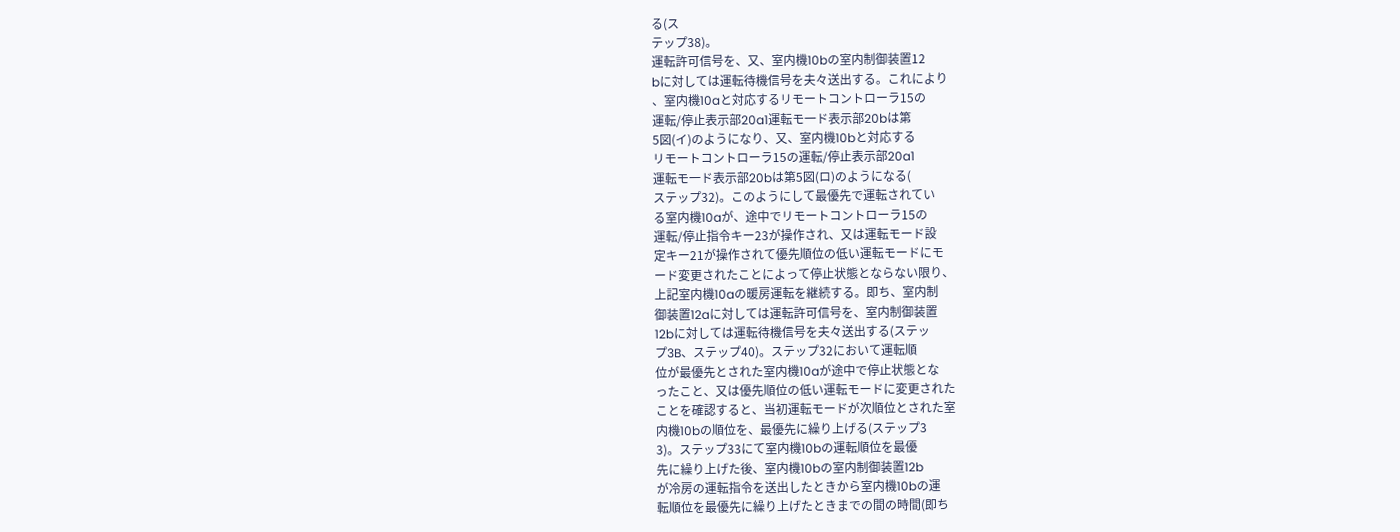る(ス
テップ38)。
運転許可信号を、又、室内機10bの室内制御装置12
bに対しては運転待機信号を夫々送出する。これにより
、室内機10aと対応するリモートコントローラ15の
運転/停止表示部20a1運転モ一ド表示部20bは第
5図(イ)のようになり、又、室内機10bと対応する
リモートコントローラ15の運転/停止表示部20a1
運転モ一ド表示部20bは第5図(ロ)のようになる(
ステップ32)。このようにして最優先で運転されてい
る室内機10aが、途中でリモートコントローラ15の
運転/停止指令キー23が操作され、又は運転モード設
定キー21が操作されて優先順位の低い運転モードにモ
ード変更されたことによって停止状態とならない限り、
上記室内機10aの暖房運転を継続する。即ち、室内制
御装置12aに対しては運転許可信号を、室内制御装置
12bに対しては運転待機信号を夫々送出する(ステッ
プ3B、ステップ40)。ステップ32において運転順
位が最優先とされた室内機10aが途中で停止状態とな
ったこと、又は優先順位の低い運転モードに変更された
ことを確認すると、当初運転モードが次順位とされた室
内機10bの順位を、最優先に繰り上げる(ステップ3
3)。ステップ33にて室内機10bの運転順位を最優
先に繰り上げた後、室内機10bの室内制御装置12b
が冷房の運転指令を送出したときから室内機10bの運
転順位を最優先に繰り上げたときまでの間の時間(即ち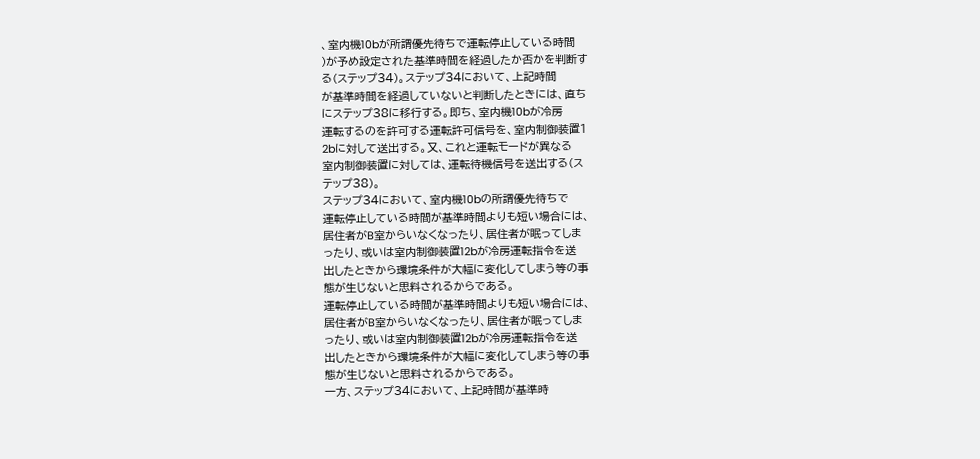、室内機10bが所謂優先待ちで運転停止している時間
)が予め設定された基準時間を経過したか否かを判断す
る(ステップ34)。ステップ34において、上記時間
が基準時間を経過していないと判断したときには、直ち
にステップ38に移行する。即ち、室内機10bが冷房
運転するのを許可する運転許可信号を、室内制御装置1
2bに対して送出する。又、これと運転モードが異なる
室内制御装置に対しては、運転待機信号を送出する(ス
テップ38)。
ステップ34において、室内機10bの所謂優先待ちで
運転停止している時間が基準時間よりも短い場合には、
居住者がB室からいなくなったり、居住者が眠ってしま
ったり、或いは室内制御装置12bが冷房運転指令を送
出したときから環境条件が大幅に変化してしまう等の事
態が生じないと思料されるからである。
運転停止している時間が基準時間よりも短い場合には、
居住者がB室からいなくなったり、居住者が眠ってしま
ったり、或いは室内制御装置12bが冷房運転指令を送
出したときから環境条件が大幅に変化してしまう等の事
態が生じないと思料されるからである。
一方、ステップ34において、上記時間が基準時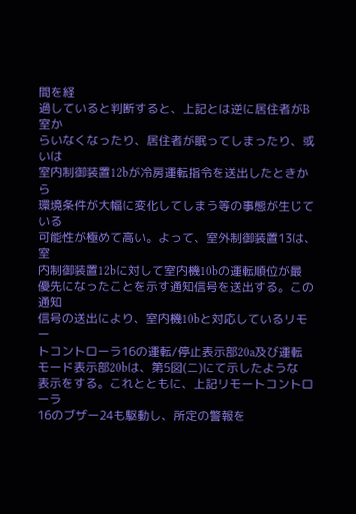間を経
過していると判断すると、上記とは逆に居住者がB室か
らいなくなったり、居住者が眠ってしまったり、或いは
室内制御装置12bが冷房運転指令を送出したときから
環境条件が大幅に変化してしまう等の事態が生じている
可能性が極めて高い。よって、室外制御装置13は、室
内制御装置12bに対して室内機10bの運転順位が最
優先になったことを示す通知信号を送出する。この通知
信号の送出により、室内機10bと対応しているリモー
トコントローラ16の運転/停止表示部20a及び運転
モード表示部20bは、第5図(ニ)にて示したような
表示をする。これとともに、上記リモートコントローラ
16のブザー24も駆動し、所定の警報を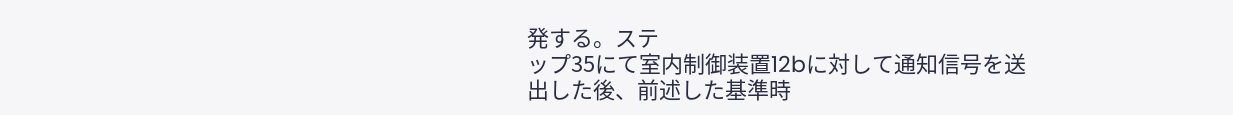発する。ステ
ップ35にて室内制御装置12bに対して通知信号を送
出した後、前述した基準時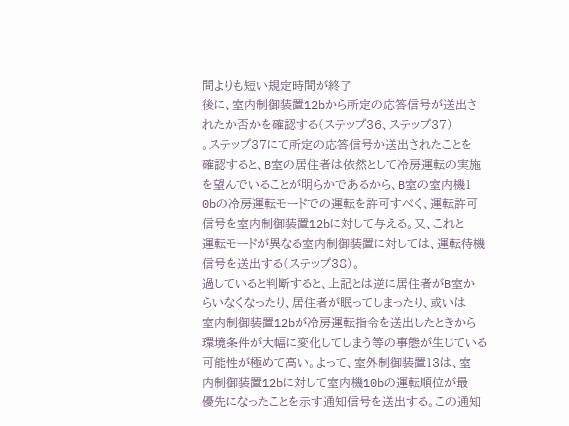間よりも短い規定時間が終了
後に、室内制御装置12bから所定の応答信号が送出さ
れたか否かを確認する(ステップ36、ステップ37)
。ステップ37にて所定の応答信号か送出されたことを
確認すると、B室の居住者は依然として冷房運転の実施
を望んでいることが明らかであるから、B室の室内機1
0bの冷房運転モードでの運転を許可すべく、運転許可
信号を室内制御装置12bに対して与える。又、これと
運転モードが異なる室内制御装置に対しては、運転待機
信号を送出する(ステップ38)。
過していると判断すると、上記とは逆に居住者がB室か
らいなくなったり、居住者が眠ってしまったり、或いは
室内制御装置12bが冷房運転指令を送出したときから
環境条件が大幅に変化してしまう等の事態が生じている
可能性が極めて高い。よって、室外制御装置13は、室
内制御装置12bに対して室内機10bの運転順位が最
優先になったことを示す通知信号を送出する。この通知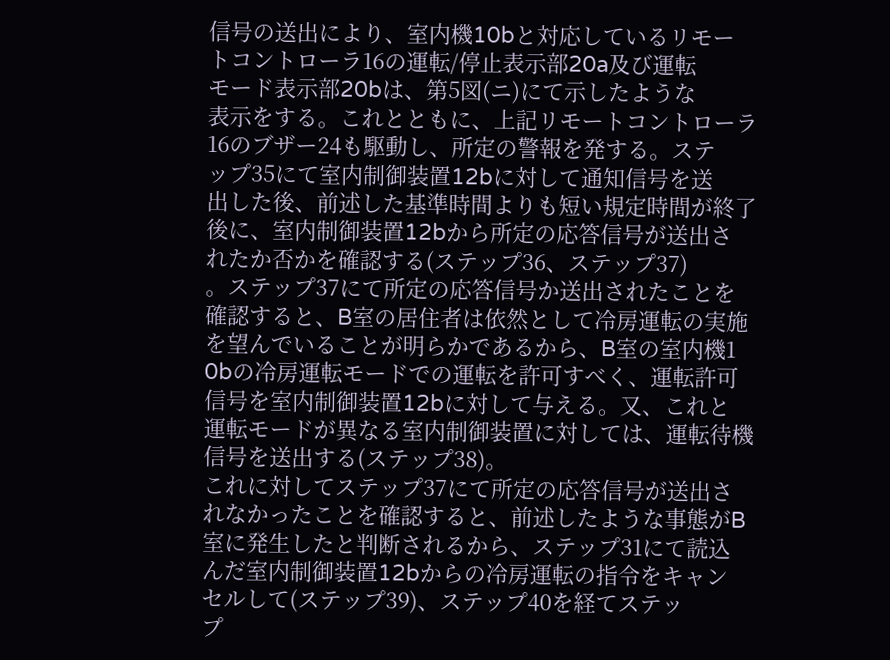信号の送出により、室内機10bと対応しているリモー
トコントローラ16の運転/停止表示部20a及び運転
モード表示部20bは、第5図(ニ)にて示したような
表示をする。これとともに、上記リモートコントローラ
16のブザー24も駆動し、所定の警報を発する。ステ
ップ35にて室内制御装置12bに対して通知信号を送
出した後、前述した基準時間よりも短い規定時間が終了
後に、室内制御装置12bから所定の応答信号が送出さ
れたか否かを確認する(ステップ36、ステップ37)
。ステップ37にて所定の応答信号か送出されたことを
確認すると、B室の居住者は依然として冷房運転の実施
を望んでいることが明らかであるから、B室の室内機1
0bの冷房運転モードでの運転を許可すべく、運転許可
信号を室内制御装置12bに対して与える。又、これと
運転モードが異なる室内制御装置に対しては、運転待機
信号を送出する(ステップ38)。
これに対してステップ37にて所定の応答信号が送出さ
れなかったことを確認すると、前述したような事態がB
室に発生したと判断されるから、ステップ31にて読込
んだ室内制御装置12bからの冷房運転の指令をキャン
セルして(ステップ39)、ステップ40を経てステッ
プ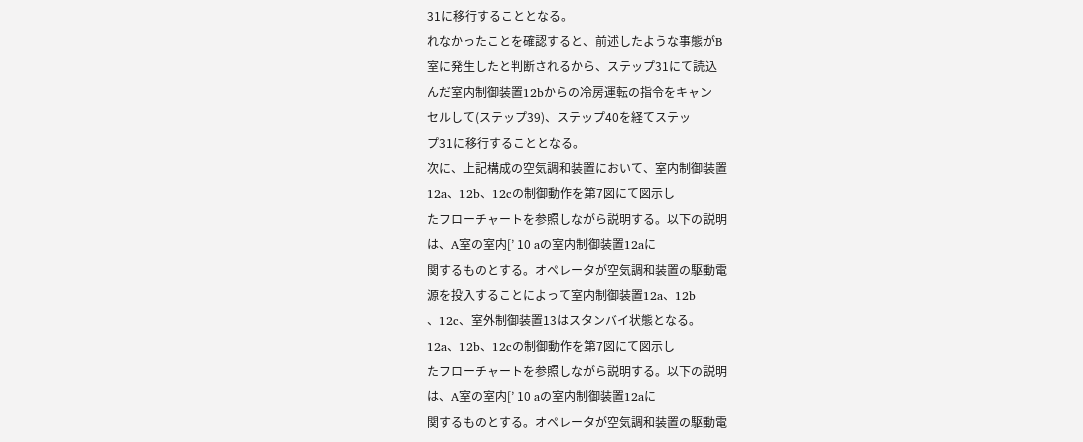31に移行することとなる。
れなかったことを確認すると、前述したような事態がB
室に発生したと判断されるから、ステップ31にて読込
んだ室内制御装置12bからの冷房運転の指令をキャン
セルして(ステップ39)、ステップ40を経てステッ
プ31に移行することとなる。
次に、上記構成の空気調和装置において、室内制御装置
12a、12b、12cの制御動作を第7図にて図示し
たフローチャートを参照しながら説明する。以下の説明
は、A室の室内[’ 10 aの室内制御装置12aに
関するものとする。オペレータが空気調和装置の駆動電
源を投入することによって室内制御装置12a、12b
、12c、室外制御装置13はスタンバイ状態となる。
12a、12b、12cの制御動作を第7図にて図示し
たフローチャートを参照しながら説明する。以下の説明
は、A室の室内[’ 10 aの室内制御装置12aに
関するものとする。オペレータが空気調和装置の駆動電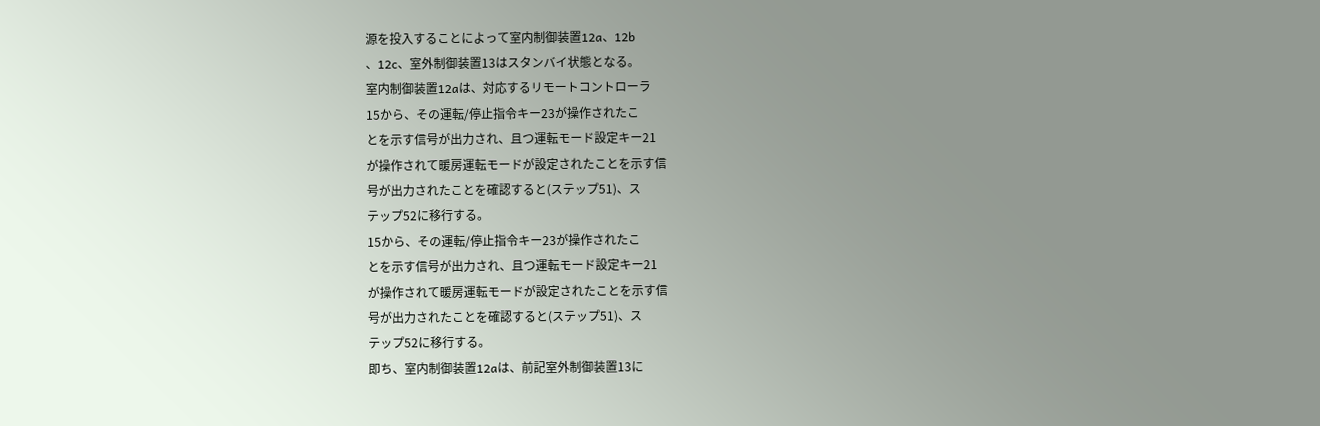源を投入することによって室内制御装置12a、12b
、12c、室外制御装置13はスタンバイ状態となる。
室内制御装置12aは、対応するリモートコントローラ
15から、その運転/停止指令キー23が操作されたこ
とを示す信号が出力され、且つ運転モード設定キー21
が操作されて暖房運転モードが設定されたことを示す信
号が出力されたことを確認すると(ステップ51)、ス
テップ52に移行する。
15から、その運転/停止指令キー23が操作されたこ
とを示す信号が出力され、且つ運転モード設定キー21
が操作されて暖房運転モードが設定されたことを示す信
号が出力されたことを確認すると(ステップ51)、ス
テップ52に移行する。
即ち、室内制御装置12aは、前記室外制御装置13に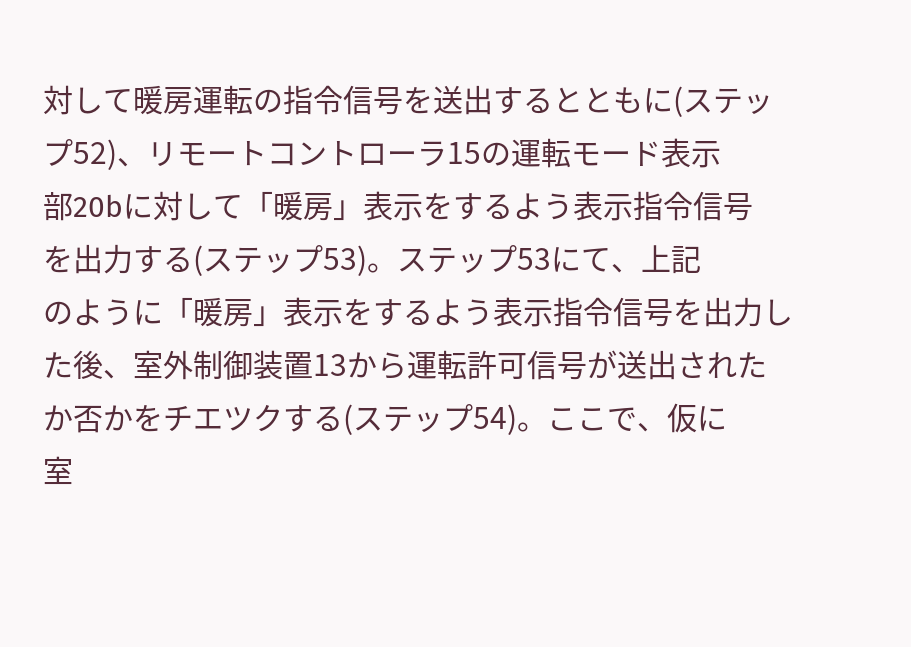対して暖房運転の指令信号を送出するとともに(ステッ
プ52)、リモートコントローラ15の運転モード表示
部20bに対して「暖房」表示をするよう表示指令信号
を出力する(ステップ53)。ステップ53にて、上記
のように「暖房」表示をするよう表示指令信号を出力し
た後、室外制御装置13から運転許可信号が送出された
か否かをチエツクする(ステップ54)。ここで、仮に
室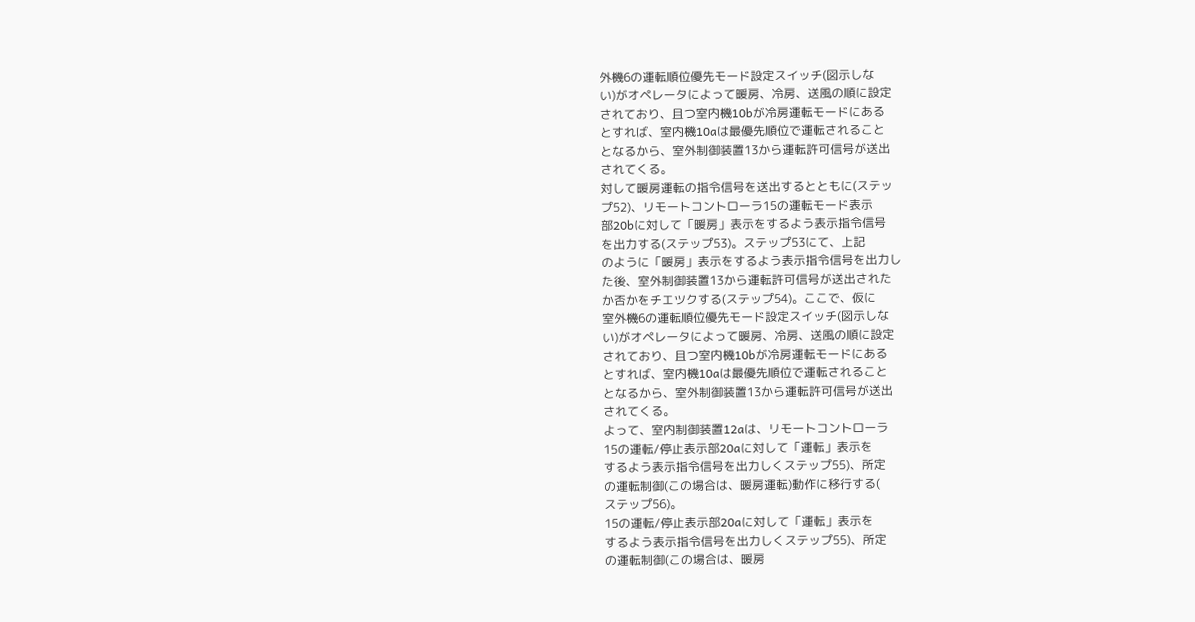外機6の運転順位優先モード設定スイッチ(図示しな
い)がオペレータによって暖房、冷房、送風の順に設定
されており、且つ室内機10bが冷房運転モードにある
とすれば、室内機10aは最優先順位で運転されること
となるから、室外制御装置13から運転許可信号が送出
されてくる。
対して暖房運転の指令信号を送出するとともに(ステッ
プ52)、リモートコントローラ15の運転モード表示
部20bに対して「暖房」表示をするよう表示指令信号
を出力する(ステップ53)。ステップ53にて、上記
のように「暖房」表示をするよう表示指令信号を出力し
た後、室外制御装置13から運転許可信号が送出された
か否かをチエツクする(ステップ54)。ここで、仮に
室外機6の運転順位優先モード設定スイッチ(図示しな
い)がオペレータによって暖房、冷房、送風の順に設定
されており、且つ室内機10bが冷房運転モードにある
とすれば、室内機10aは最優先順位で運転されること
となるから、室外制御装置13から運転許可信号が送出
されてくる。
よって、室内制御装置12aは、リモートコントローラ
15の運転/停止表示部20aに対して「運転」表示を
するよう表示指令信号を出力しくステップ55)、所定
の運転制御(この場合は、暖房運転)動作に移行する(
ステップ56)。
15の運転/停止表示部20aに対して「運転」表示を
するよう表示指令信号を出力しくステップ55)、所定
の運転制御(この場合は、暖房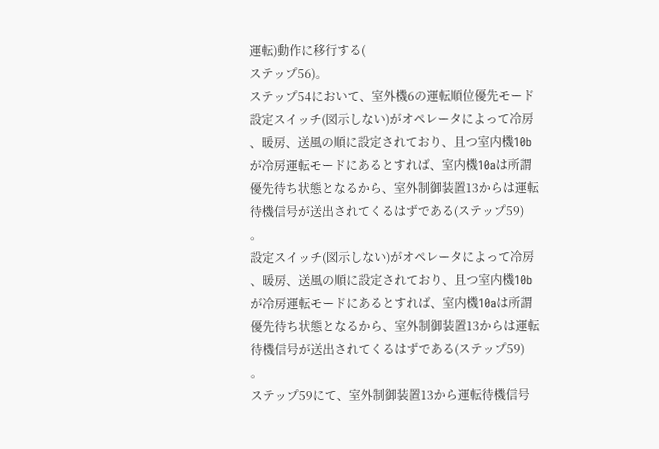運転)動作に移行する(
ステップ56)。
ステップ54において、室外機6の運転順位優先モード
設定スイッチ(図示しない)がオペレータによって冷房
、暖房、送風の順に設定されており、且つ室内機10b
が冷房運転モードにあるとすれば、室内機10aは所謂
優先待ち状態となるから、室外制御装置13からは運転
待機信号が送出されてくるはずである(ステップ59)
。
設定スイッチ(図示しない)がオペレータによって冷房
、暖房、送風の順に設定されており、且つ室内機10b
が冷房運転モードにあるとすれば、室内機10aは所謂
優先待ち状態となるから、室外制御装置13からは運転
待機信号が送出されてくるはずである(ステップ59)
。
ステップ59にて、室外制御装置13から運転待機信号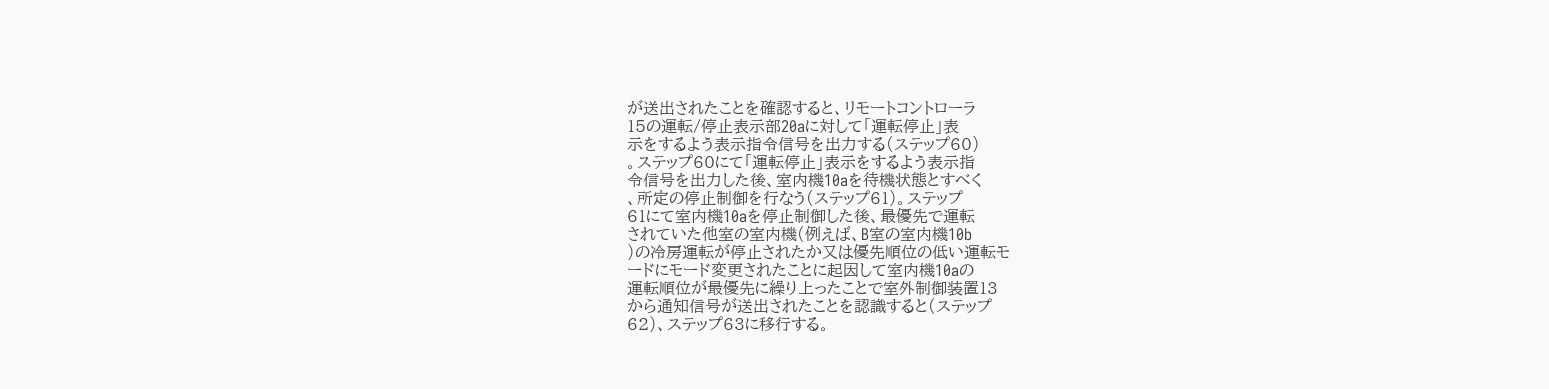が送出されたことを確認すると、リモートコントローラ
15の運転/停止表示部20aに対して「運転停止」表
示をするよう表示指令信号を出力する(ステップ60)
。ステップ60にて「運転停止」表示をするよう表示指
令信号を出力した後、室内機10aを待機状態とすべく
、所定の停止制御を行なう(ステップ61)。ステップ
61にて室内機10aを停止制御した後、最優先で運転
されていた他室の室内機(例えば、B室の室内機10b
)の冷房運転が停止されたか又は優先順位の低い運転モ
ードにモード変更されたことに起因して室内機10aの
運転順位が最優先に繰り上ったことで室外制御装置13
から通知信号が送出されたことを認識すると(ステップ
62)、ステップ63に移行する。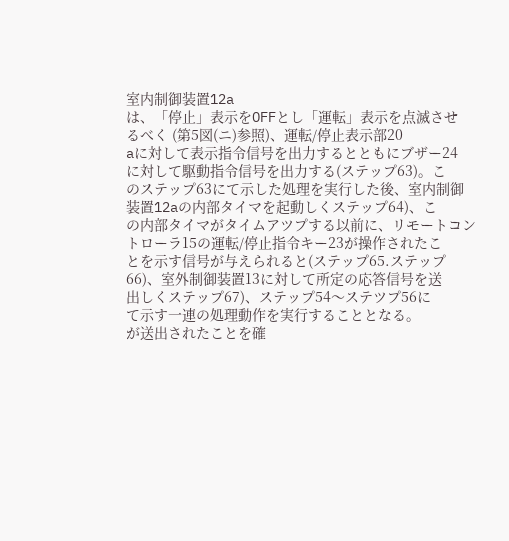室内制御装置12a
は、「停止」表示をOFFとし「運転」表示を点滅させ
るべく (第5図(ニ)参照)、運転/停止表示部20
aに対して表示指令信号を出力するとともにブザー24
に対して駆動指令信号を出力する(ステップ63)。こ
のステップ63にて示した処理を実行した後、室内制御
装置12aの内部タイマを起動しくステップ64)、こ
の内部タイマがタイムアツプする以前に、リモートコン
トローラ15の運転/停止指令キー23が操作されたこ
とを示す信号が与えられると(ステップ65.ステップ
66)、室外制御装置13に対して所定の応答信号を送
出しくステップ67)、ステップ54〜ステツプ56に
て示す一連の処理動作を実行することとなる。
が送出されたことを確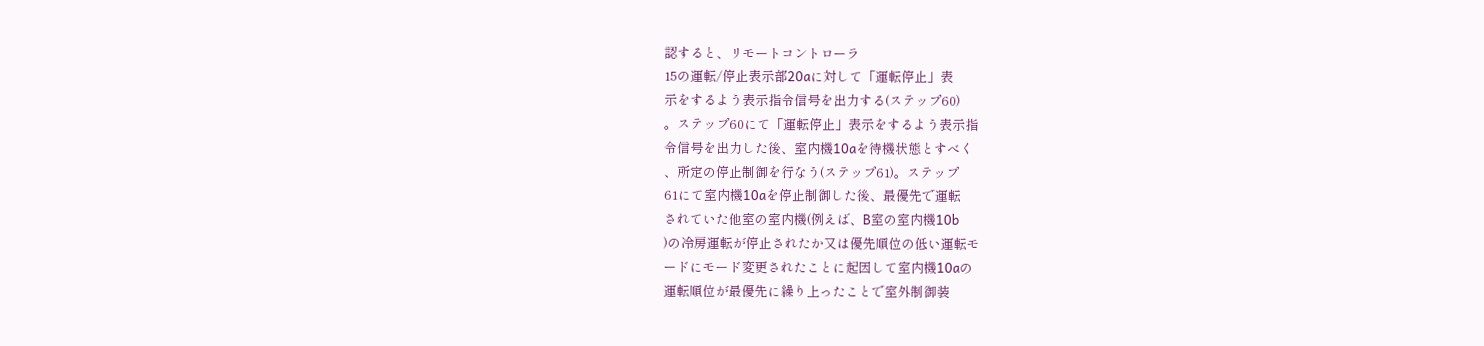認すると、リモートコントローラ
15の運転/停止表示部20aに対して「運転停止」表
示をするよう表示指令信号を出力する(ステップ60)
。ステップ60にて「運転停止」表示をするよう表示指
令信号を出力した後、室内機10aを待機状態とすべく
、所定の停止制御を行なう(ステップ61)。ステップ
61にて室内機10aを停止制御した後、最優先で運転
されていた他室の室内機(例えば、B室の室内機10b
)の冷房運転が停止されたか又は優先順位の低い運転モ
ードにモード変更されたことに起因して室内機10aの
運転順位が最優先に繰り上ったことで室外制御装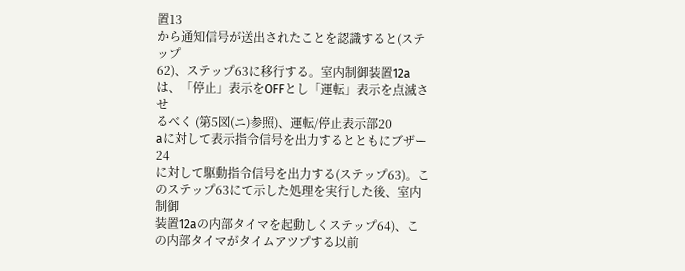置13
から通知信号が送出されたことを認識すると(ステップ
62)、ステップ63に移行する。室内制御装置12a
は、「停止」表示をOFFとし「運転」表示を点滅させ
るべく (第5図(ニ)参照)、運転/停止表示部20
aに対して表示指令信号を出力するとともにブザー24
に対して駆動指令信号を出力する(ステップ63)。こ
のステップ63にて示した処理を実行した後、室内制御
装置12aの内部タイマを起動しくステップ64)、こ
の内部タイマがタイムアツプする以前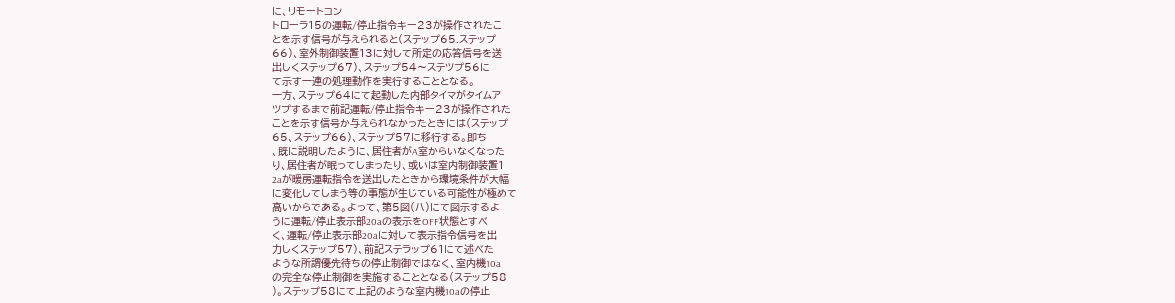に、リモートコン
トローラ15の運転/停止指令キー23が操作されたこ
とを示す信号が与えられると(ステップ65.ステップ
66)、室外制御装置13に対して所定の応答信号を送
出しくステップ67)、ステップ54〜ステツプ56に
て示す一連の処理動作を実行することとなる。
一方、ステップ64にて起動した内部タイマがタイムア
ツプするまで前記運転/停止指令キー23が操作された
ことを示す信号か与えられなかったときには(ステップ
65、ステップ66)、ステップ57に移行する。即ち
、既に説明したように、居住者がA室からいなくなった
り、居住者が眠ってしまったり、或いは室内制御装置1
2aが暖房運転指令を送出したときから環境条件が大幅
に変化してしまう等の事態が生じている可能性が極めて
高いからである。よって、第5図(ハ)にて図示するよ
うに運転/停止表示部20aの表示をOFF状態とすべ
く、運転/停止表示部20aに対して表示指令信号を出
力しくステップ57)、前記ステラップ61にて述べた
ような所謂優先待ちの停止制御ではなく、室内機10a
の完全な停止制御を実施することとなる(ステップ58
)。ステップ58にて上記のような室内機10aの停止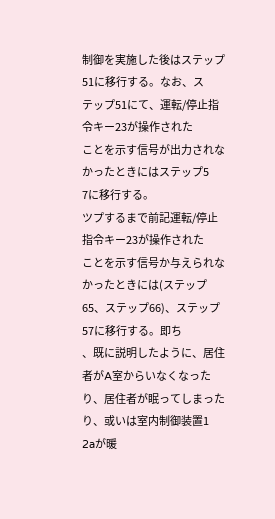制御を実施した後はステップ51に移行する。なお、ス
テップ51にて、運転/停止指令キー23が操作された
ことを示す信号が出力されなかったときにはステップ5
7に移行する。
ツプするまで前記運転/停止指令キー23が操作された
ことを示す信号か与えられなかったときには(ステップ
65、ステップ66)、ステップ57に移行する。即ち
、既に説明したように、居住者がA室からいなくなった
り、居住者が眠ってしまったり、或いは室内制御装置1
2aが暖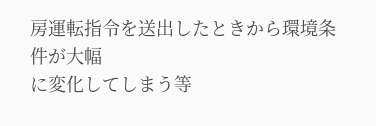房運転指令を送出したときから環境条件が大幅
に変化してしまう等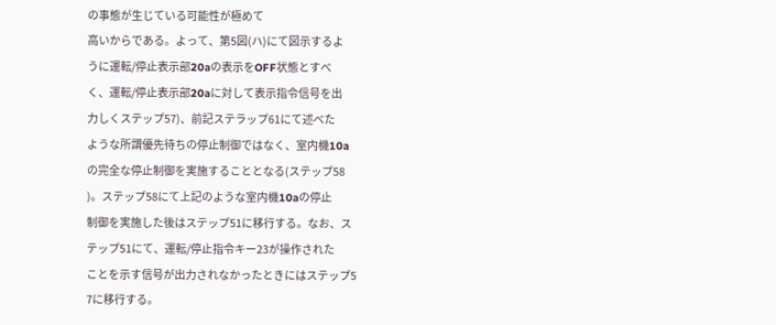の事態が生じている可能性が極めて
高いからである。よって、第5図(ハ)にて図示するよ
うに運転/停止表示部20aの表示をOFF状態とすべ
く、運転/停止表示部20aに対して表示指令信号を出
力しくステップ57)、前記ステラップ61にて述べた
ような所謂優先待ちの停止制御ではなく、室内機10a
の完全な停止制御を実施することとなる(ステップ58
)。ステップ58にて上記のような室内機10aの停止
制御を実施した後はステップ51に移行する。なお、ス
テップ51にて、運転/停止指令キー23が操作された
ことを示す信号が出力されなかったときにはステップ5
7に移行する。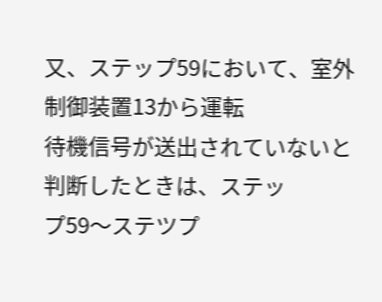又、ステップ59において、室外制御装置13から運転
待機信号が送出されていないと判断したときは、ステッ
プ59〜ステツプ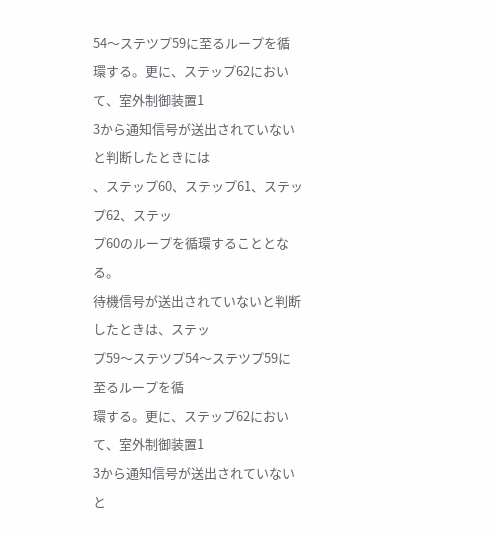54〜ステツプ59に至るループを循
環する。更に、ステップ62において、室外制御装置1
3から通知信号が送出されていないと判断したときには
、ステップ60、ステップ61、ステップ62、ステッ
プ60のループを循環することとなる。
待機信号が送出されていないと判断したときは、ステッ
プ59〜ステツプ54〜ステツプ59に至るループを循
環する。更に、ステップ62において、室外制御装置1
3から通知信号が送出されていないと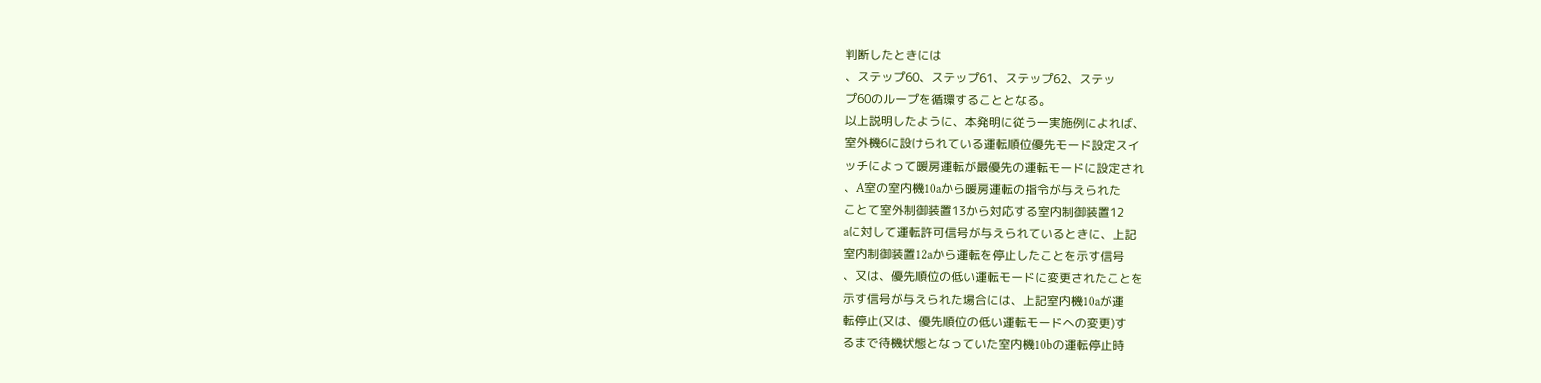判断したときには
、ステップ60、ステップ61、ステップ62、ステッ
プ60のループを循環することとなる。
以上説明したように、本発明に従う一実施例によれば、
室外機6に設けられている運転順位優先モード設定スイ
ッチによって暖房運転が最優先の運転モードに設定され
、A室の室内機10aから暖房運転の指令が与えられた
ことて室外制御装置13から対応する室内制御装置12
aに対して運転許可信号が与えられているときに、上記
室内制御装置12aから運転を停止したことを示す信号
、又は、優先順位の低い運転モードに変更されたことを
示す信号が与えられた場合には、上記室内機10aが運
転停止(又は、優先順位の低い運転モードへの変更)す
るまで待機状態となっていた室内機10bの運転停止時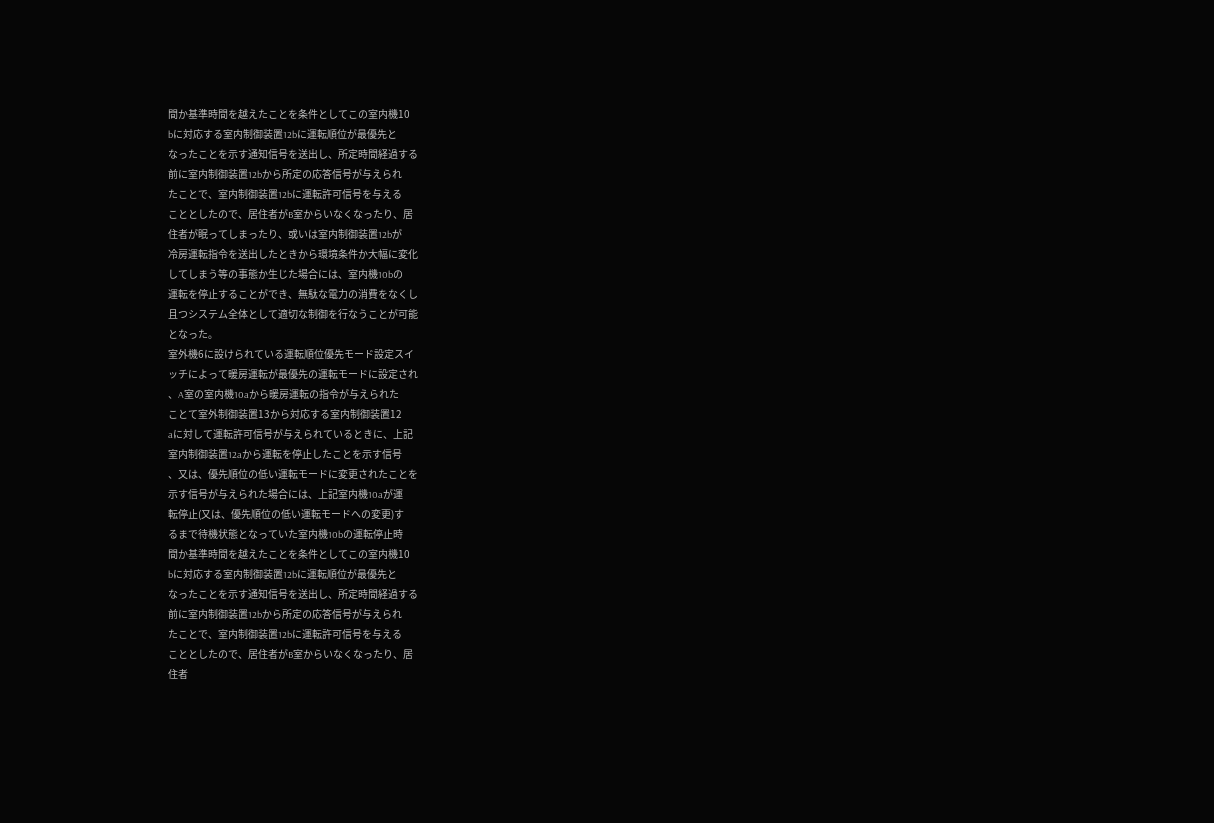間か基準時間を越えたことを条件としてこの室内機10
bに対応する室内制御装置12bに運転順位が最優先と
なったことを示す通知信号を送出し、所定時間経過する
前に室内制御装置12bから所定の応答信号が与えられ
たことで、室内制御装置12bに運転許可信号を与える
こととしたので、居住者がB室からいなくなったり、居
住者が眠ってしまったり、或いは室内制御装置12bが
冷房運転指令を送出したときから環境条件か大幅に変化
してしまう等の事態か生じた場合には、室内機10bの
運転を停止することができ、無駄な電力の消費をなくし
且つシステム全体として適切な制御を行なうことが可能
となった。
室外機6に設けられている運転順位優先モード設定スイ
ッチによって暖房運転が最優先の運転モードに設定され
、A室の室内機10aから暖房運転の指令が与えられた
ことて室外制御装置13から対応する室内制御装置12
aに対して運転許可信号が与えられているときに、上記
室内制御装置12aから運転を停止したことを示す信号
、又は、優先順位の低い運転モードに変更されたことを
示す信号が与えられた場合には、上記室内機10aが運
転停止(又は、優先順位の低い運転モードへの変更)す
るまで待機状態となっていた室内機10bの運転停止時
間か基準時間を越えたことを条件としてこの室内機10
bに対応する室内制御装置12bに運転順位が最優先と
なったことを示す通知信号を送出し、所定時間経過する
前に室内制御装置12bから所定の応答信号が与えられ
たことで、室内制御装置12bに運転許可信号を与える
こととしたので、居住者がB室からいなくなったり、居
住者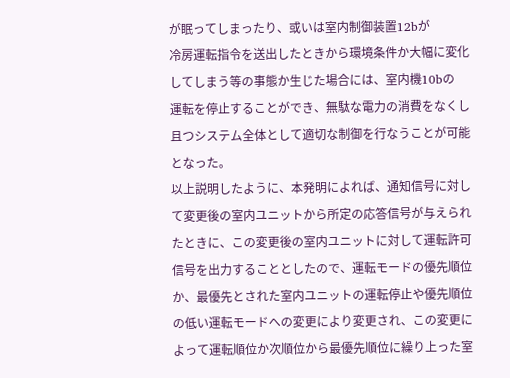が眠ってしまったり、或いは室内制御装置12bが
冷房運転指令を送出したときから環境条件か大幅に変化
してしまう等の事態か生じた場合には、室内機10bの
運転を停止することができ、無駄な電力の消費をなくし
且つシステム全体として適切な制御を行なうことが可能
となった。
以上説明したように、本発明によれば、通知信号に対し
て変更後の室内ユニットから所定の応答信号が与えられ
たときに、この変更後の室内ユニットに対して運転許可
信号を出力することとしたので、運転モードの優先順位
か、最優先とされた室内ユニットの運転停止や優先順位
の低い運転モードへの変更により変更され、この変更に
よって運転順位か次順位から最優先順位に繰り上った室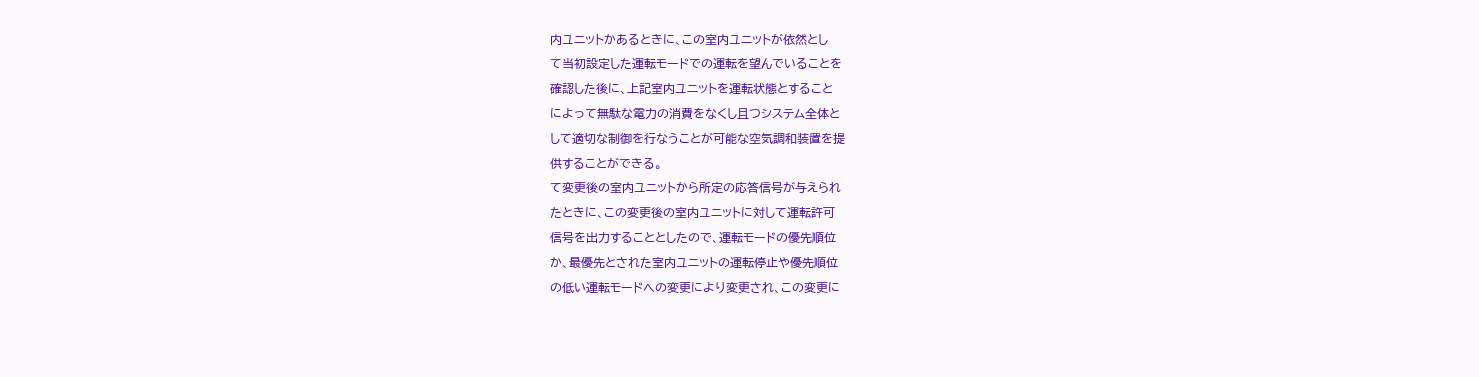内ユニットかあるときに、この室内ユニットが依然とし
て当初設定した運転モードでの運転を望んでいることを
確認した後に、上記室内ユニットを運転状態とすること
によって無駄な電力の消費をなくし且つシステム全体と
して適切な制御を行なうことが可能な空気調和装置を提
供することができる。
て変更後の室内ユニットから所定の応答信号が与えられ
たときに、この変更後の室内ユニットに対して運転許可
信号を出力することとしたので、運転モードの優先順位
か、最優先とされた室内ユニットの運転停止や優先順位
の低い運転モードへの変更により変更され、この変更に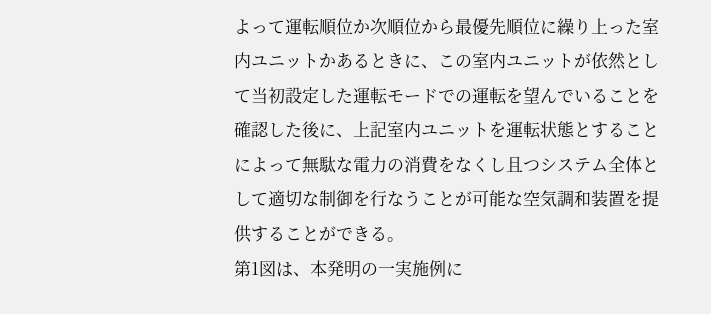よって運転順位か次順位から最優先順位に繰り上った室
内ユニットかあるときに、この室内ユニットが依然とし
て当初設定した運転モードでの運転を望んでいることを
確認した後に、上記室内ユニットを運転状態とすること
によって無駄な電力の消費をなくし且つシステム全体と
して適切な制御を行なうことが可能な空気調和装置を提
供することができる。
第1図は、本発明の一実施例に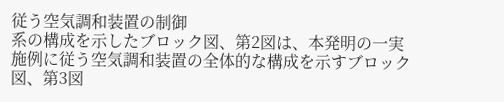従う空気調和装置の制御
系の構成を示したブロック図、第2図は、本発明の一実
施例に従う空気調和装置の全体的な構成を示すブロック
図、第3図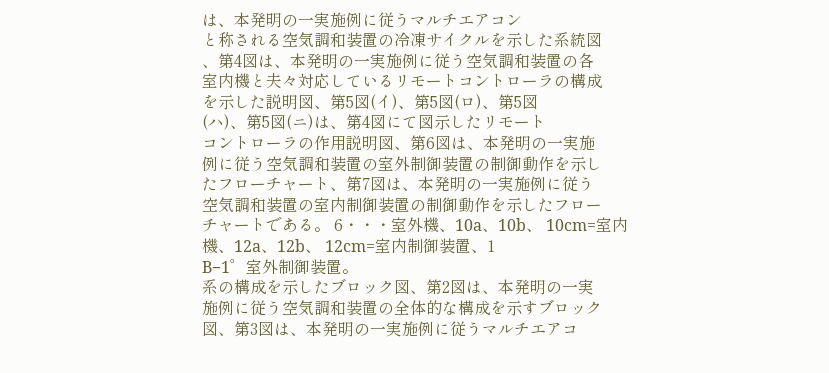は、本発明の一実施例に従うマルチエアコン
と称される空気調和装置の冷凍サイクルを示した系統図
、第4図は、本発明の一実施例に従う空気調和装置の各
室内機と夫々対応しているリモートコントローラの構成
を示した説明図、第5図(イ)、第5図(ロ)、第5図
(ハ)、第5図(ニ)は、第4図にて図示したリモート
コントローラの作用説明図、第6図は、本発明の一実施
例に従う空気調和装置の室外制御装置の制御動作を示し
たフローチャート、第7図は、本発明の一実施例に従う
空気調和装置の室内制御装置の制御動作を示したフロー
チャートである。 6・・・室外機、10a、10b、 10cm=室内
機、12a、12b、 12cm=室内制御装置、1
B−1゜室外制御装置。
系の構成を示したブロック図、第2図は、本発明の一実
施例に従う空気調和装置の全体的な構成を示すブロック
図、第3図は、本発明の一実施例に従うマルチエアコ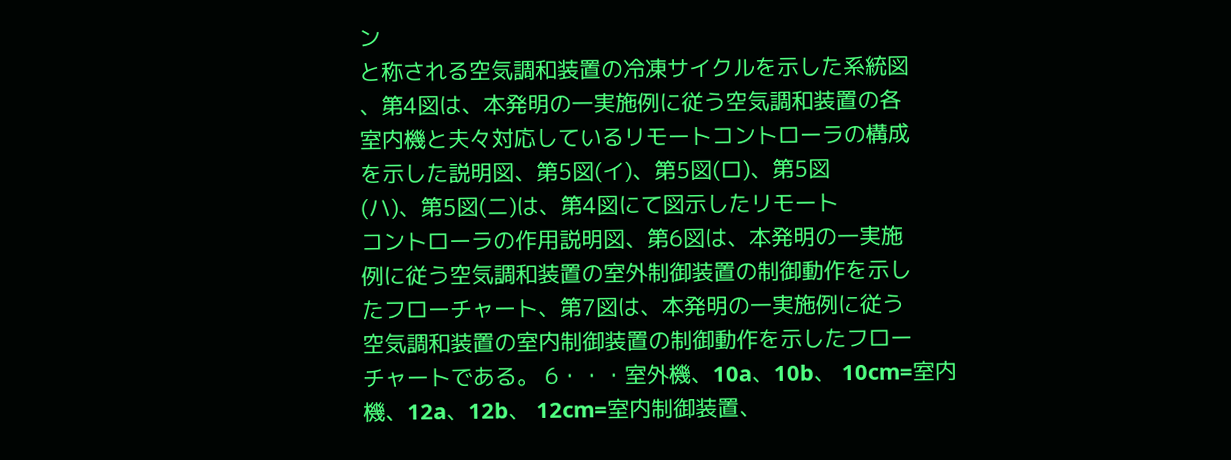ン
と称される空気調和装置の冷凍サイクルを示した系統図
、第4図は、本発明の一実施例に従う空気調和装置の各
室内機と夫々対応しているリモートコントローラの構成
を示した説明図、第5図(イ)、第5図(ロ)、第5図
(ハ)、第5図(ニ)は、第4図にて図示したリモート
コントローラの作用説明図、第6図は、本発明の一実施
例に従う空気調和装置の室外制御装置の制御動作を示し
たフローチャート、第7図は、本発明の一実施例に従う
空気調和装置の室内制御装置の制御動作を示したフロー
チャートである。 6・・・室外機、10a、10b、 10cm=室内
機、12a、12b、 12cm=室内制御装置、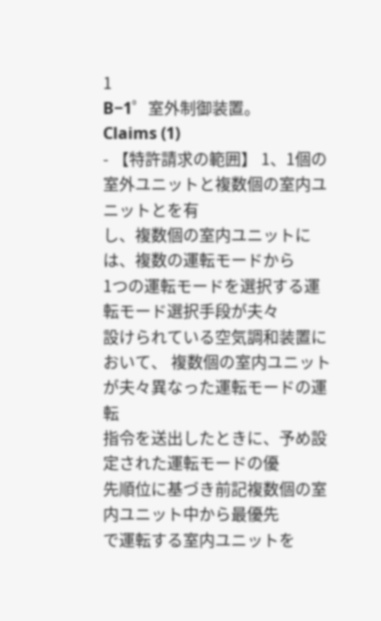1
B−1゜室外制御装置。
Claims (1)
- 【特許請求の範囲】 1、1個の室外ユニットと複数個の室内ユニットとを有
し、複数個の室内ユニットには、複数の運転モードから
1つの運転モードを選択する運転モード選択手段が夫々
設けられている空気調和装置において、 複数個の室内ユニットが夫々異なった運転モードの運転
指令を送出したときに、予め設定された運転モードの優
先順位に基づき前記複数個の室内ユニット中から最優先
で運転する室内ユニットを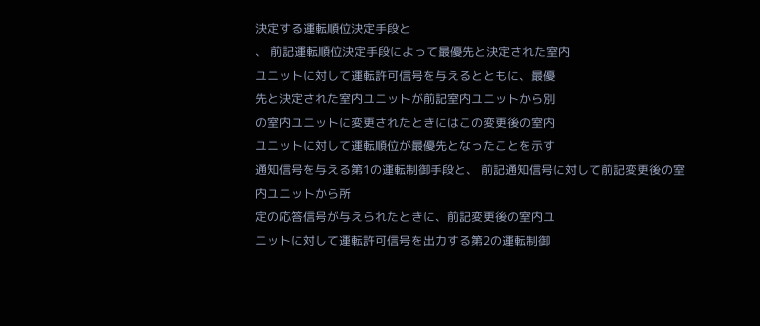決定する運転順位決定手段と
、 前記運転順位決定手段によって最優先と決定された室内
ユニットに対して運転許可信号を与えるとともに、最優
先と決定された室内ユニットが前記室内ユニットから別
の室内ユニットに変更されたときにはこの変更後の室内
ユニットに対して運転順位が最優先となったことを示す
通知信号を与える第1の運転制御手段と、 前記通知信号に対して前記変更後の室内ユニットから所
定の応答信号が与えられたときに、前記変更後の室内ユ
ニットに対して運転許可信号を出力する第2の運転制御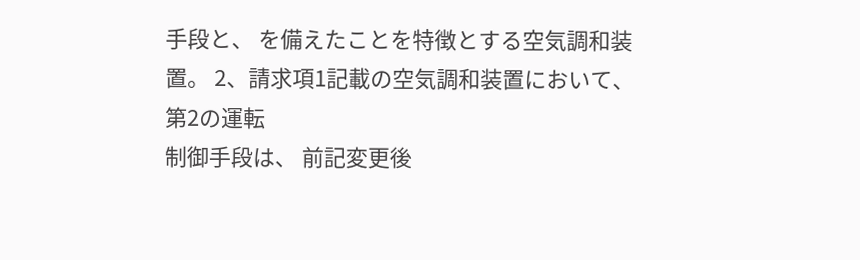手段と、 を備えたことを特徴とする空気調和装置。 2、請求項1記載の空気調和装置において、第2の運転
制御手段は、 前記変更後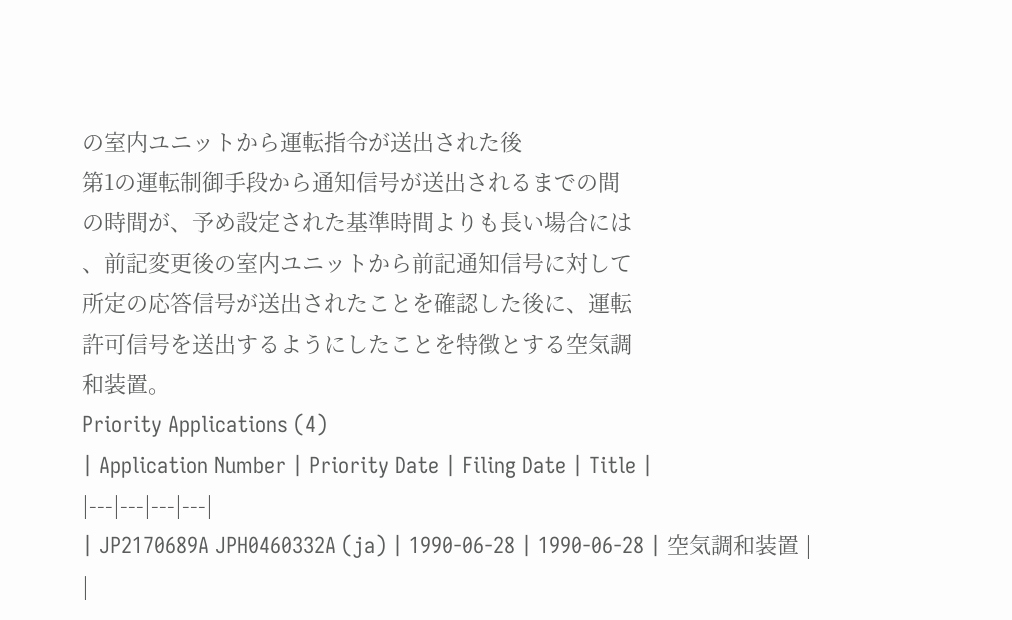の室内ユニットから運転指令が送出された後
第1の運転制御手段から通知信号が送出されるまでの間
の時間が、予め設定された基準時間よりも長い場合には
、前記変更後の室内ユニットから前記通知信号に対して
所定の応答信号が送出されたことを確認した後に、運転
許可信号を送出するようにしたことを特徴とする空気調
和装置。
Priority Applications (4)
| Application Number | Priority Date | Filing Date | Title |
|---|---|---|---|
| JP2170689A JPH0460332A (ja) | 1990-06-28 | 1990-06-28 | 空気調和装置 |
|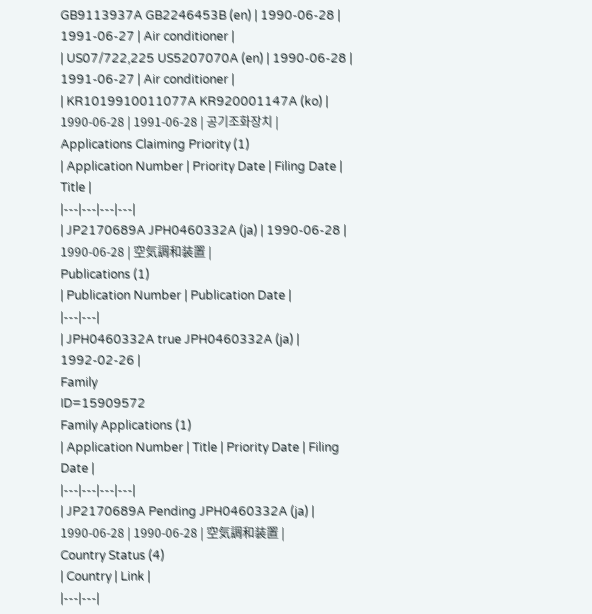GB9113937A GB2246453B (en) | 1990-06-28 | 1991-06-27 | Air conditioner |
| US07/722,225 US5207070A (en) | 1990-06-28 | 1991-06-27 | Air conditioner |
| KR1019910011077A KR920001147A (ko) | 1990-06-28 | 1991-06-28 | 공기조화장치 |
Applications Claiming Priority (1)
| Application Number | Priority Date | Filing Date | Title |
|---|---|---|---|
| JP2170689A JPH0460332A (ja) | 1990-06-28 | 1990-06-28 | 空気調和装置 |
Publications (1)
| Publication Number | Publication Date |
|---|---|
| JPH0460332A true JPH0460332A (ja) | 1992-02-26 |
Family
ID=15909572
Family Applications (1)
| Application Number | Title | Priority Date | Filing Date |
|---|---|---|---|
| JP2170689A Pending JPH0460332A (ja) | 1990-06-28 | 1990-06-28 | 空気調和装置 |
Country Status (4)
| Country | Link |
|---|---|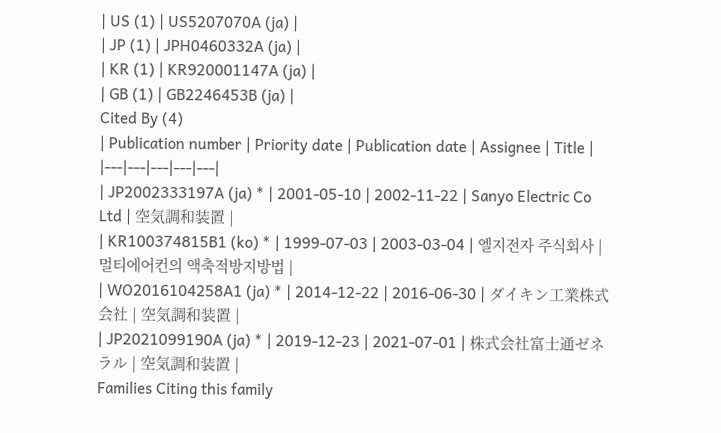| US (1) | US5207070A (ja) |
| JP (1) | JPH0460332A (ja) |
| KR (1) | KR920001147A (ja) |
| GB (1) | GB2246453B (ja) |
Cited By (4)
| Publication number | Priority date | Publication date | Assignee | Title |
|---|---|---|---|---|
| JP2002333197A (ja) * | 2001-05-10 | 2002-11-22 | Sanyo Electric Co Ltd | 空気調和装置 |
| KR100374815B1 (ko) * | 1999-07-03 | 2003-03-04 | 엘지전자 주식회사 | 멀티에어컨의 액축적방지방법 |
| WO2016104258A1 (ja) * | 2014-12-22 | 2016-06-30 | ダイキン工業株式会社 | 空気調和装置 |
| JP2021099190A (ja) * | 2019-12-23 | 2021-07-01 | 株式会社富士通ゼネラル | 空気調和装置 |
Families Citing this family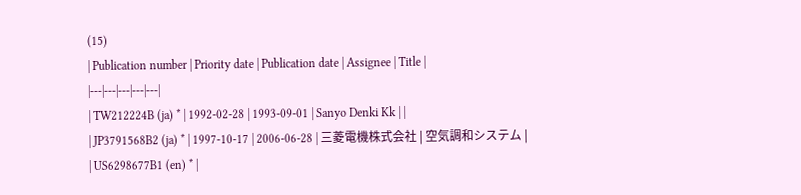(15)
| Publication number | Priority date | Publication date | Assignee | Title |
|---|---|---|---|---|
| TW212224B (ja) * | 1992-02-28 | 1993-09-01 | Sanyo Denki Kk | |
| JP3791568B2 (ja) * | 1997-10-17 | 2006-06-28 | 三菱電機株式会社 | 空気調和システム |
| US6298677B1 (en) * |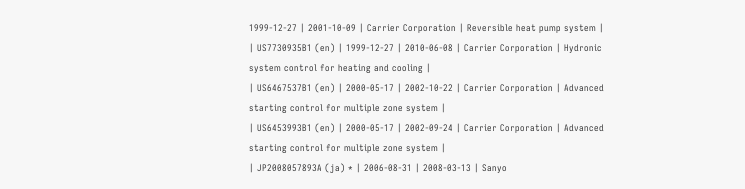1999-12-27 | 2001-10-09 | Carrier Corporation | Reversible heat pump system |
| US7730935B1 (en) | 1999-12-27 | 2010-06-08 | Carrier Corporation | Hydronic system control for heating and cooling |
| US6467537B1 (en) | 2000-05-17 | 2002-10-22 | Carrier Corporation | Advanced starting control for multiple zone system |
| US6453993B1 (en) | 2000-05-17 | 2002-09-24 | Carrier Corporation | Advanced starting control for multiple zone system |
| JP2008057893A (ja) * | 2006-08-31 | 2008-03-13 | Sanyo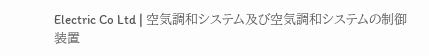Electric Co Ltd | 空気調和システム及び空気調和システムの制御装置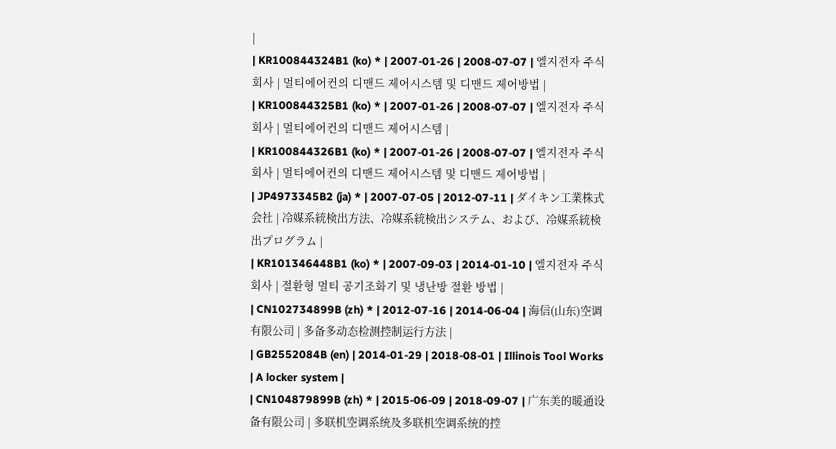|
| KR100844324B1 (ko) * | 2007-01-26 | 2008-07-07 | 엘지전자 주식회사 | 멀티에어컨의 디맨드 제어시스템 및 디맨드 제어방법 |
| KR100844325B1 (ko) * | 2007-01-26 | 2008-07-07 | 엘지전자 주식회사 | 멀티에어컨의 디맨드 제어시스템 |
| KR100844326B1 (ko) * | 2007-01-26 | 2008-07-07 | 엘지전자 주식회사 | 멀티에어컨의 디맨드 제어시스템 및 디맨드 제어방법 |
| JP4973345B2 (ja) * | 2007-07-05 | 2012-07-11 | ダイキン工業株式会社 | 冷媒系統検出方法、冷媒系統検出システム、および、冷媒系統検出プログラム |
| KR101346448B1 (ko) * | 2007-09-03 | 2014-01-10 | 엘지전자 주식회사 | 절환형 멀티 공기조화기 및 냉난방 절환 방법 |
| CN102734899B (zh) * | 2012-07-16 | 2014-06-04 | 海信(山东)空调有限公司 | 多备多动态检测控制运行方法 |
| GB2552084B (en) | 2014-01-29 | 2018-08-01 | Illinois Tool Works | A locker system |
| CN104879899B (zh) * | 2015-06-09 | 2018-09-07 | 广东美的暖通设备有限公司 | 多联机空调系统及多联机空调系统的控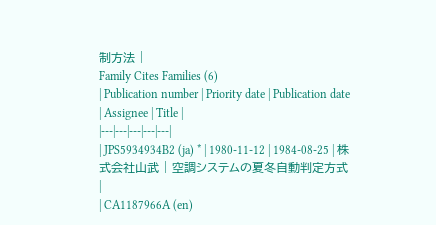制方法 |
Family Cites Families (6)
| Publication number | Priority date | Publication date | Assignee | Title |
|---|---|---|---|---|
| JPS5934934B2 (ja) * | 1980-11-12 | 1984-08-25 | 株式会社山武 | 空調システムの夏冬自動判定方式 |
| CA1187966A (en)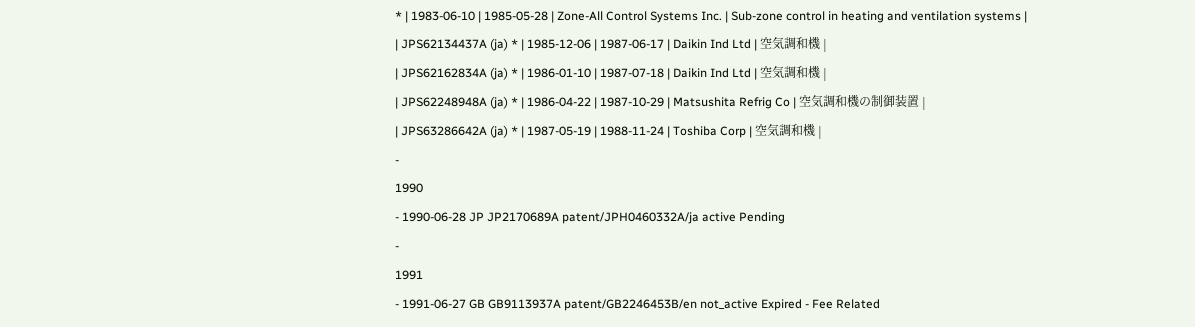* | 1983-06-10 | 1985-05-28 | Zone-All Control Systems Inc. | Sub-zone control in heating and ventilation systems |
| JPS62134437A (ja) * | 1985-12-06 | 1987-06-17 | Daikin Ind Ltd | 空気調和機 |
| JPS62162834A (ja) * | 1986-01-10 | 1987-07-18 | Daikin Ind Ltd | 空気調和機 |
| JPS62248948A (ja) * | 1986-04-22 | 1987-10-29 | Matsushita Refrig Co | 空気調和機の制御装置 |
| JPS63286642A (ja) * | 1987-05-19 | 1988-11-24 | Toshiba Corp | 空気調和機 |
-
1990
- 1990-06-28 JP JP2170689A patent/JPH0460332A/ja active Pending
-
1991
- 1991-06-27 GB GB9113937A patent/GB2246453B/en not_active Expired - Fee Related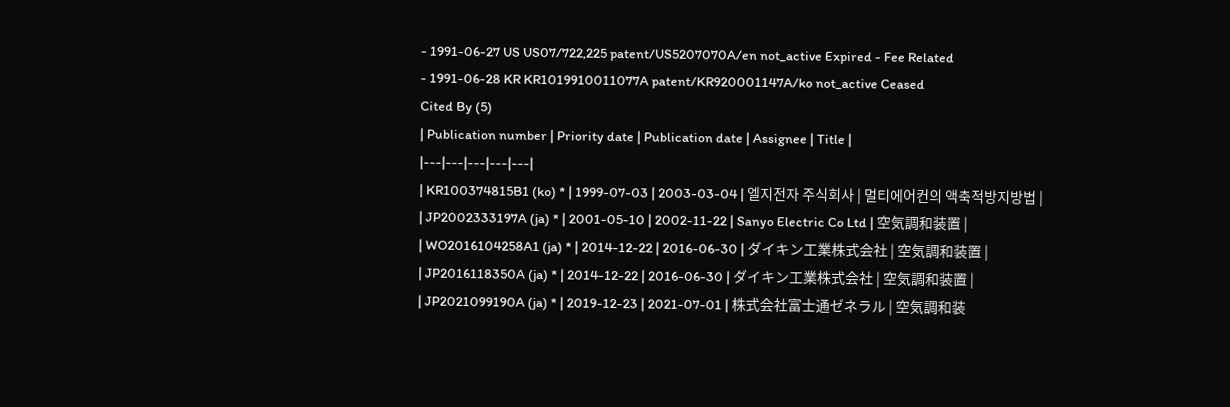- 1991-06-27 US US07/722,225 patent/US5207070A/en not_active Expired - Fee Related
- 1991-06-28 KR KR1019910011077A patent/KR920001147A/ko not_active Ceased
Cited By (5)
| Publication number | Priority date | Publication date | Assignee | Title |
|---|---|---|---|---|
| KR100374815B1 (ko) * | 1999-07-03 | 2003-03-04 | 엘지전자 주식회사 | 멀티에어컨의 액축적방지방법 |
| JP2002333197A (ja) * | 2001-05-10 | 2002-11-22 | Sanyo Electric Co Ltd | 空気調和装置 |
| WO2016104258A1 (ja) * | 2014-12-22 | 2016-06-30 | ダイキン工業株式会社 | 空気調和装置 |
| JP2016118350A (ja) * | 2014-12-22 | 2016-06-30 | ダイキン工業株式会社 | 空気調和装置 |
| JP2021099190A (ja) * | 2019-12-23 | 2021-07-01 | 株式会社富士通ゼネラル | 空気調和装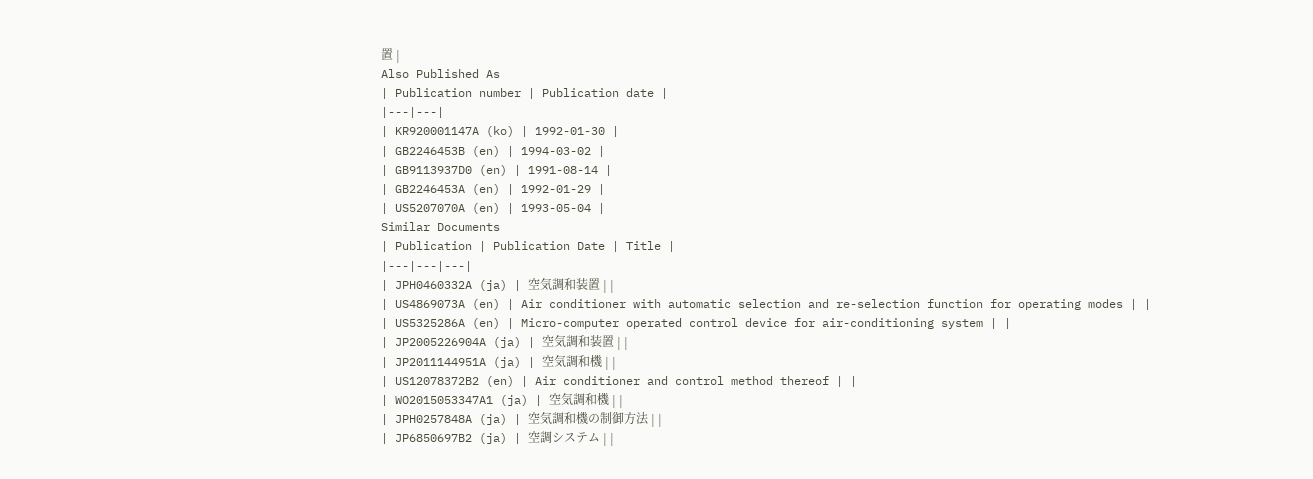置 |
Also Published As
| Publication number | Publication date |
|---|---|
| KR920001147A (ko) | 1992-01-30 |
| GB2246453B (en) | 1994-03-02 |
| GB9113937D0 (en) | 1991-08-14 |
| GB2246453A (en) | 1992-01-29 |
| US5207070A (en) | 1993-05-04 |
Similar Documents
| Publication | Publication Date | Title |
|---|---|---|
| JPH0460332A (ja) | 空気調和装置 | |
| US4869073A (en) | Air conditioner with automatic selection and re-selection function for operating modes | |
| US5325286A (en) | Micro-computer operated control device for air-conditioning system | |
| JP2005226904A (ja) | 空気調和装置 | |
| JP2011144951A (ja) | 空気調和機 | |
| US12078372B2 (en) | Air conditioner and control method thereof | |
| WO2015053347A1 (ja) | 空気調和機 | |
| JPH0257848A (ja) | 空気調和機の制御方法 | |
| JP6850697B2 (ja) | 空調システム | |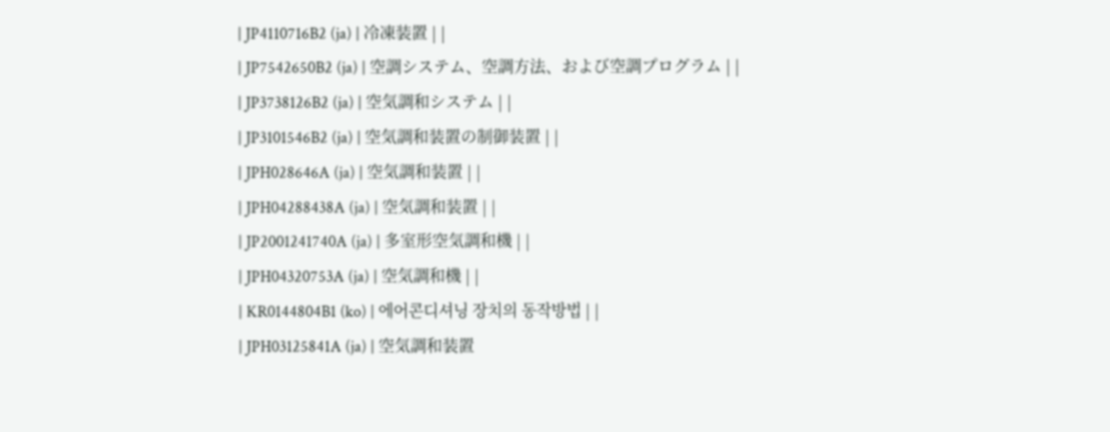| JP4110716B2 (ja) | 冷凍装置 | |
| JP7542650B2 (ja) | 空調システム、空調方法、および空調プログラム | |
| JP3738126B2 (ja) | 空気調和システム | |
| JP3101546B2 (ja) | 空気調和装置の制御装置 | |
| JPH028646A (ja) | 空気調和装置 | |
| JPH04288438A (ja) | 空気調和装置 | |
| JP2001241740A (ja) | 多室形空気調和機 | |
| JPH04320753A (ja) | 空気調和機 | |
| KR0144804B1 (ko) | 에어콘디셔닝 장치의 동작방법 | |
| JPH03125841A (ja) | 空気調和装置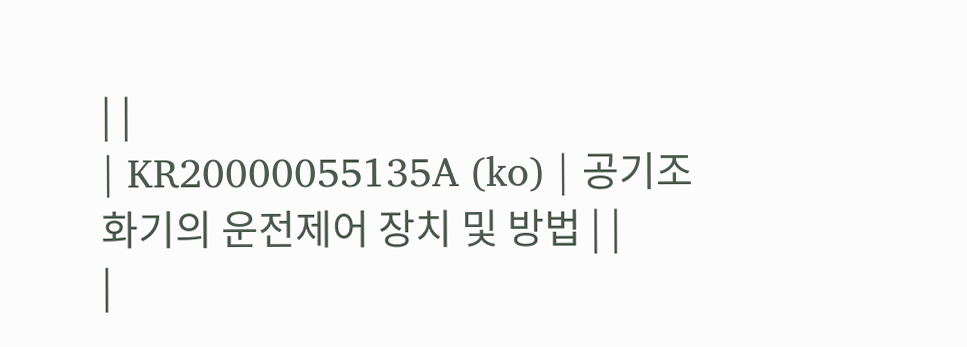| |
| KR20000055135A (ko) | 공기조화기의 운전제어 장치 및 방법 | |
|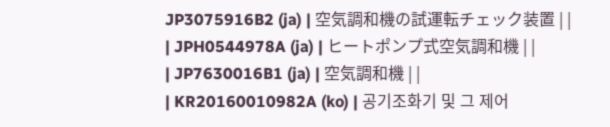JP3075916B2 (ja) | 空気調和機の試運転チェック装置 | |
| JPH0544978A (ja) | ヒートポンプ式空気調和機 | |
| JP7630016B1 (ja) | 空気調和機 | |
| KR20160010982A (ko) | 공기조화기 및 그 제어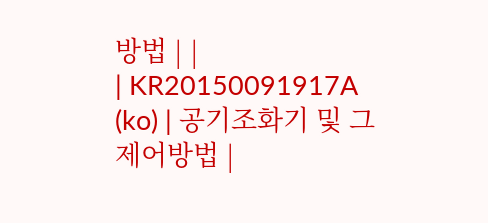방법 | |
| KR20150091917A (ko) | 공기조화기 및 그 제어방법 |